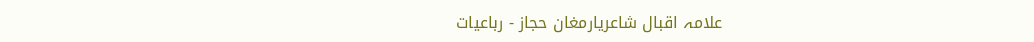علامہ اقبال شاعریارمغان حجاز - رباعیات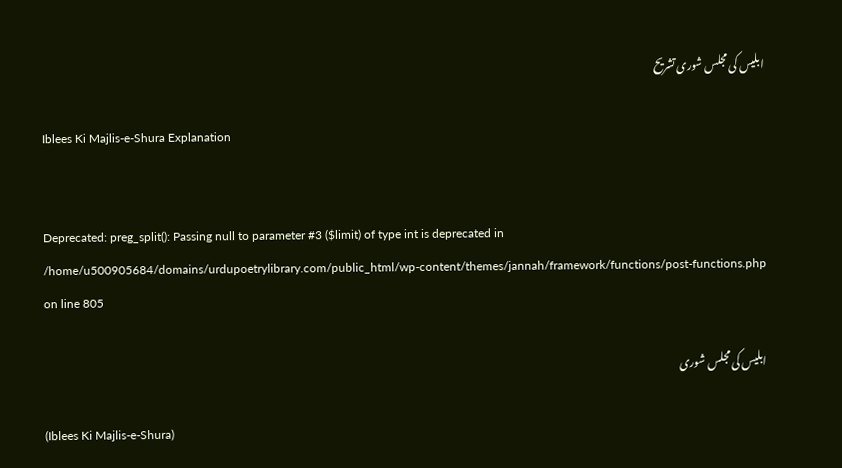ابليس کی مجلس شوری تشریح

Iblees Ki Majlis-e-Shura Explanation


Deprecated: preg_split(): Passing null to parameter #3 ($limit) of type int is deprecated in /home/u500905684/domains/urdupoetrylibrary.com/public_html/wp-content/themes/jannah/framework/functions/post-functions.php on line 805

ابلیس کی مجلس شوری

(Iblees Ki Majlis-e-Shura)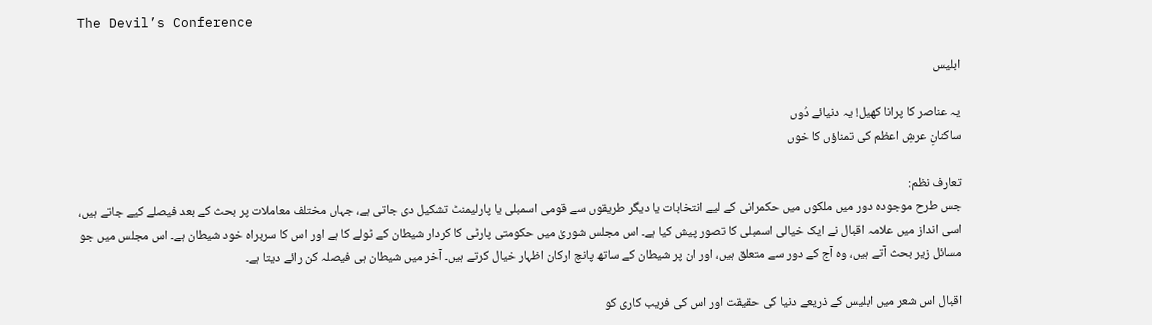The Devil’s Conference

ابليس

یہ عناصر کا پرانا کھیل! یہ دنیائے دُوں
ساکنانِ عرشِ اعظم کی تمناؤں کا خوں

تعارف نظم:
جس طرح موجودہ دور میں ملکوں میں حکمرانی کے لیے انتخابات یا دیگر طریقوں سے قومی اسمبلی یا پارلیمنٹ تشکیل دی جاتی ہے، جہاں مختلف معاملات پر بحث کے بعد فیصلے کیے جاتے ہیں، اسی انداز میں علامہ اقبال نے ایک خیالی اسمبلی کا تصور پیش کیا ہے۔ اس مجلس شوریٰ میں حکومتی پارٹی کا کردار شیطان کے ٹولے کا ہے اور اس کا سربراہ خود شیطان ہے۔ اس مجلس میں جو مسائل زیر بحث آتے ہیں، وہ آج کے دور سے متعلق ہیں، اور ان پر شیطان کے ساتھ پانچ ارکان اظہار خیال کرتے ہیں۔ آخر میں شیطان ہی فیصلہ کن رائے دیتا ہے۔

اقبال اس شعر میں ابلیس کے ذریعے دنیا کی حقیقت اور اس کی فریب کاری کو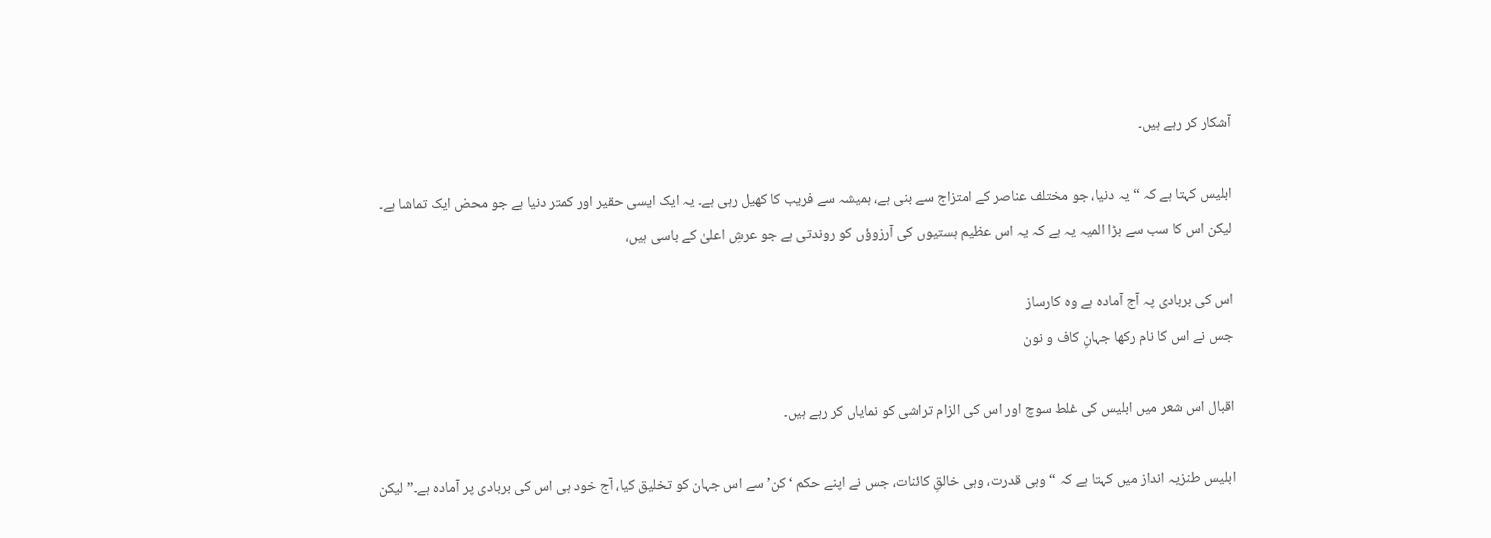آشکار کر رہے ہیں۔

ابلیس کہتا ہے کہ “یہ دنیا، جو مختلف عناصر کے امتزاج سے بنی ہے، ہمیشہ سے فریب کا کھیل رہی ہے۔ یہ ایک ایسی حقیر اور کمتر دنیا ہے جو محض ایک تماشا ہے۔ لیکن اس کا سب سے بڑا المیہ یہ ہے کہ یہ اس عظیم ہستیوں کی آرزوؤں کو روندتی ہے جو عرشِ اعلیٰ کے باسی ہیں،

اس کی بربادی پہ آج آمادہ ہے وہ کارساز
جس نے اس کا نام رکھا جہانِ کاف و نون

اقبال اس شعر میں ابلیس کی غلط سوچ اور اس کی الزام تراشی کو نمایاں کر رہے ہیں۔

ابلیس طنزیہ انداز میں کہتا ہے کہ “وہی قدرت، وہی خالقِ کائنات، جس نے اپنے حکم ‘کن’ سے اس جہان کو تخلیق کیا، آج خود ہی اس کی بربادی پر آمادہ ہے۔” لیکن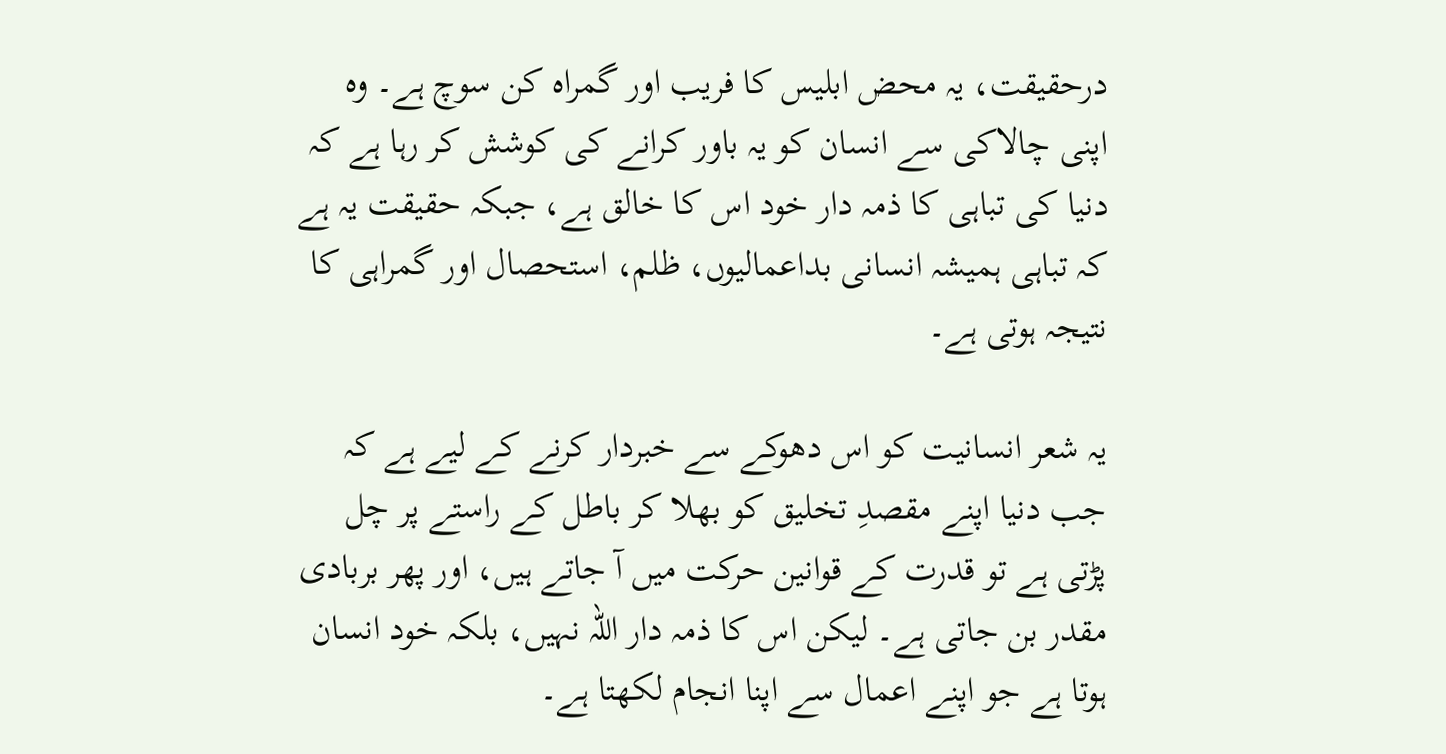درحقیقت، یہ محض ابلیس کا فریب اور گمراہ کن سوچ ہے۔ وہ اپنی چالاکی سے انسان کو یہ باور کرانے کی کوشش کر رہا ہے کہ دنیا کی تباہی کا ذمہ دار خود اس کا خالق ہے، جبکہ حقیقت یہ ہے کہ تباہی ہمیشہ انسانی بداعمالیوں، ظلم، استحصال اور گمراہی کا نتیجہ ہوتی ہے۔

یہ شعر انسانیت کو اس دھوکے سے خبردار کرنے کے لیے ہے کہ جب دنیا اپنے مقصدِ تخلیق کو بھلا کر باطل کے راستے پر چل پڑتی ہے تو قدرت کے قوانین حرکت میں آ جاتے ہیں، اور پھر بربادی مقدر بن جاتی ہے۔ لیکن اس کا ذمہ دار اللہ نہیں، بلکہ خود انسان ہوتا ہے جو اپنے اعمال سے اپنا انجام لکھتا ہے۔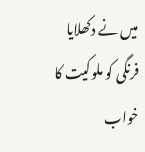میں نے دکھلایا فرنگی کو ملوکیت کا خواب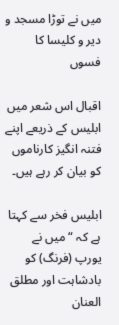میں نے توڑا مسجد و دیر و کلیسا کا فسوں

اقبال اس شعر میں ابلیس کے ذریعے اپنے فتنہ انگیز کارناموں کو بیان کر رہے ہیں۔

ابلیس فخر سے کہتا ہے کہ “میں نے یورپ (فرنگ) کو بادشاہت اور مطلق العنان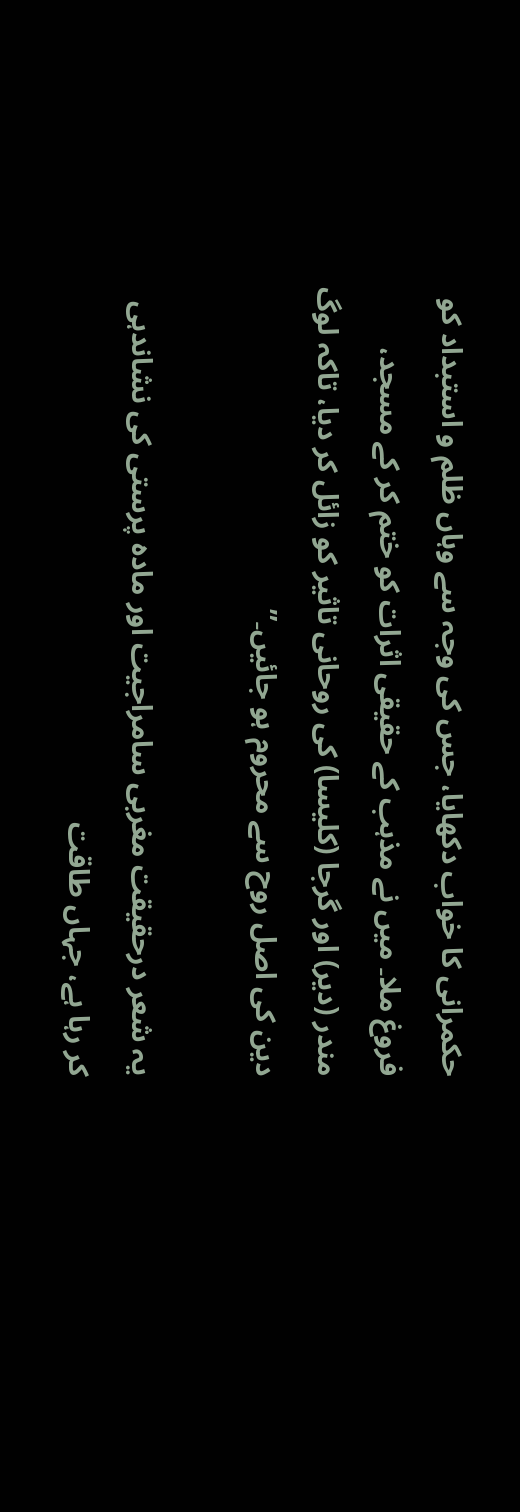حکمرانی کا خواب دکھایا، جس کی وجہ سے وہاں ظلم و استبداد کو فروغ ملا۔ میں نے مذہب کے حقیقی اثرات کو ختم کر کے مسجد، مندر (دیر) اور گرجا (کلیسا) کی روحانی تاثیر کو زائل کر دیا، تاکہ لوگ دین کی اصل روح سے محروم ہو جائیں۔”

یہ شعر درحقیقت مغربی سامراجیت اور مادہ پرستی کی نشاندہی کر رہا ہے، جہاں طاقت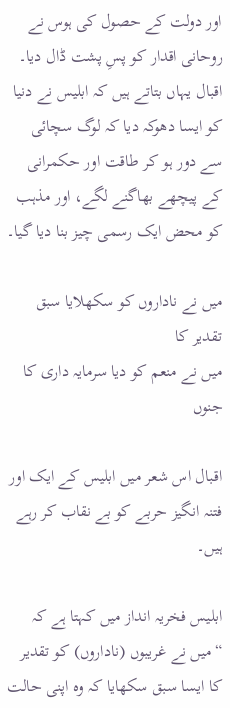اور دولت کے حصول کی ہوس نے روحانی اقدار کو پسِ پشت ڈال دیا۔ اقبال یہاں بتاتے ہیں کہ ابلیس نے دنیا کو ایسا دھوکہ دیا کہ لوگ سچائی سے دور ہو کر طاقت اور حکمرانی کے پیچھے بھاگنے لگے، اور مذہب کو محض ایک رسمی چیز بنا دیا گیا۔

میں نے ناداروں کو سکھلایا سبق تقدیر کا
میں نے منعم کو دیا سرمایہ داری کا جنوں

اقبال اس شعر میں ابلیس کے ایک اور فتنہ انگیز حربے کو بے نقاب کر رہے ہیں۔

ابلیس فخریہ انداز میں کہتا ہے کہ “میں نے غریبوں (ناداروں) کو تقدیر کا ایسا سبق سکھایا کہ وہ اپنی حالت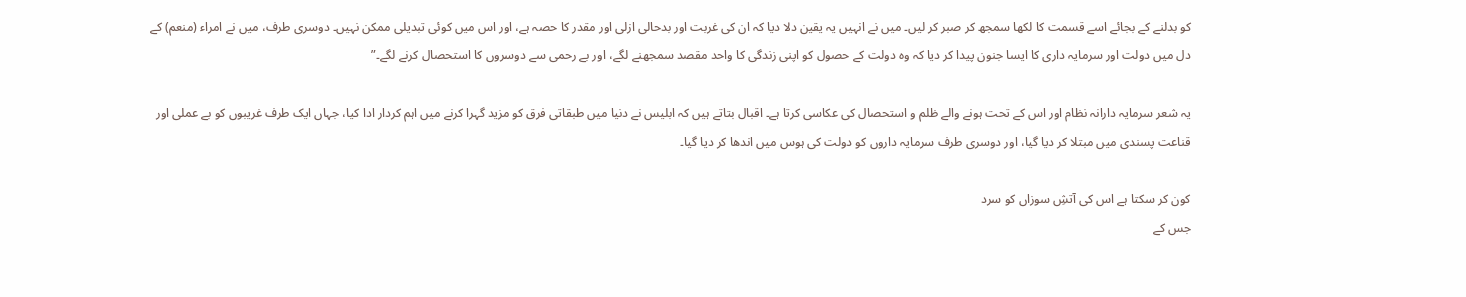کو بدلنے کے بجائے اسے قسمت کا لکھا سمجھ کر صبر کر لیں۔ میں نے انہیں یہ یقین دلا دیا کہ ان کی غربت اور بدحالی ازلی اور مقدر کا حصہ ہے، اور اس میں کوئی تبدیلی ممکن نہیں۔ دوسری طرف، میں نے امراء (منعم) کے دل میں دولت اور سرمایہ داری کا ایسا جنون پیدا کر دیا کہ وہ دولت کے حصول کو اپنی زندگی کا واحد مقصد سمجھنے لگے، اور بے رحمی سے دوسروں کا استحصال کرنے لگے۔”

یہ شعر سرمایہ دارانہ نظام اور اس کے تحت ہونے والے ظلم و استحصال کی عکاسی کرتا ہے۔ اقبال بتاتے ہیں کہ ابلیس نے دنیا میں طبقاتی فرق کو مزید گہرا کرنے میں اہم کردار ادا کیا، جہاں ایک طرف غریبوں کو بے عملی اور قناعت پسندی میں مبتلا کر دیا گیا، اور دوسری طرف سرمایہ داروں کو دولت کی ہوس میں اندھا کر دیا گیا۔

کون کر سکتا ہے اس کی آتشِ سوزاں کو سرد
جس کے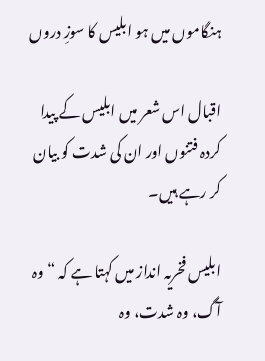ہنگاموں میں ہو ابلیس کا سوزِ دروں

اقبال اس شعر میں ابلیس کے پیدا کردہ فتنوں اور ان کی شدت کو بیان کر رہے ہیں۔

ابلیس فخریہ انداز میں کہتا ہے کہ “وہ آگ، وہ شدت، وہ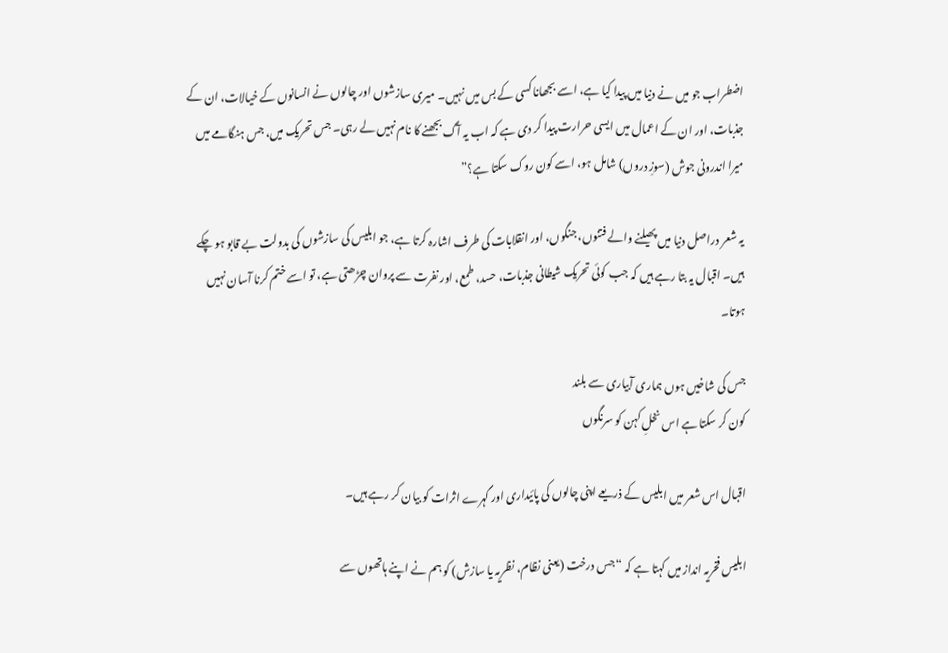اضطراب جو میں نے دنیا میں پیدا کیا ہے، اسے بجھانا کسی کے بس میں نہیں۔ میری سازشوں اور چالوں نے انسانوں کے خیالات، ان کے جذبات، اور ان کے اعمال میں ایسی حرارت پیدا کر دی ہے کہ اب یہ آگ بجھنے کا نام نہیں لے رہی۔ جس تحریک میں، جس ہنگامے میں میرا اندرونی جوش (سوزِ دروں) شامل ہو، اسے کون روک سکتا ہے؟”

یہ شعر دراصل دنیا میں پھیلنے والے فتنوں، جنگوں، اور انقلابات کی طرف اشارہ کرتا ہے، جو ابلیس کی سازشوں کی بدولت بے قابو ہو چکے ہیں۔ اقبال یہ بتا رہے ہیں کہ جب کوئی تحریک شیطانی جذبات، حسد، طمع، اور نفرت سے پروان چڑھتی ہے، تو اسے ختم کرنا آسان نہیں ہوتا۔

جس کی شاخیں ہوں ہماری آبیاری سے بلند
کون کر سکتا ہے اس نخلِ کہن کو سرنگوں

اقبال اس شعر میں ابلیس کے ذریعے اپنی چالوں کی پائیداری اور گہرے اثرات کو بیان کر رہے ہیں۔

ابلیس فخریہ انداز میں کہتا ہے کہ “جس درخت (یعنی نظام، نظریہ یا سازش) کو ہم نے اپنے ہاتھوں سے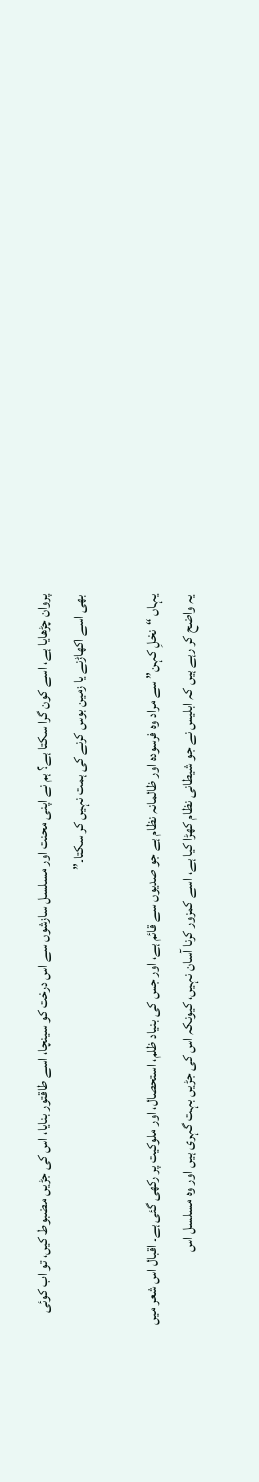پروان چڑھایا ہے، اسے کون گرا سکتا ہے؟ ہم نے اپنی محنت اور مسلسل سازشوں سے اس درخت کو سینچا، اسے طاقتور بنایا، اس کی جڑیں مضبوط کیں، تو اب کوئی بھی اسے اکھاڑنے یا زمین بوس کرنے کی ہمت نہیں کر سکتا۔”

یہاں “نخلِ کہن” سے مراد وہ فرسودہ اور ظالمانہ نظام ہے جو صدیوں سے قائم ہے، اور جس کی بنیاد ظلم، استحصال، اور ملوکیت پر رکھی گئی ہے۔ اقبال اس شعر میں یہ واضح کر رہے ہیں کہ ابلیس نے جو شیطانی نظام کھڑا کیا ہے، اسے کمزور کرنا آسان نہیں، کیونکہ اس کی جڑیں بہت گہری ہیں اور وہ مسلسل اس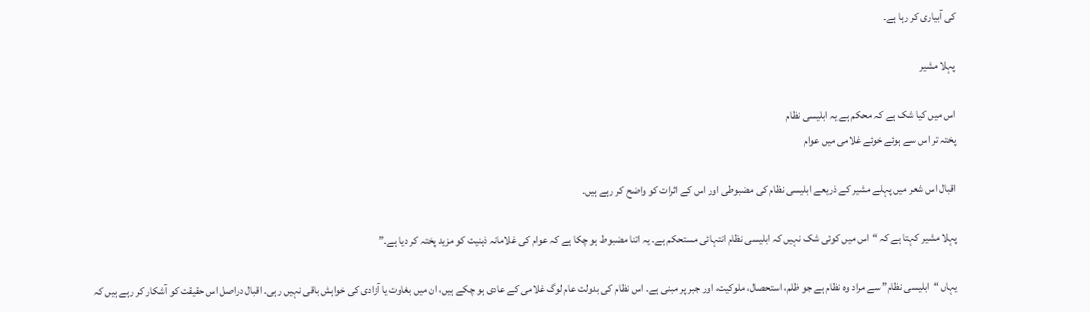کی آبیاری کر رہا ہے۔

پہلا مشیر

اس میں کیا شک ہے کہ محکم ہے یہ ابلیسی نظام
پختہ تر اس سے ہوئے خوئے غلامی میں عوام

اقبال اس شعر میں پہلے مشیر کے ذریعے ابلیسی نظام کی مضبوطی اور اس کے اثرات کو واضح کر رہے ہیں۔

پہلا مشیر کہتا ہے کہ “اس میں کوئی شک نہیں کہ ابلیسی نظام انتہائی مستحکم ہے۔ یہ اتنا مضبوط ہو چکا ہے کہ عوام کی غلامانہ ذہنیت کو مزید پختہ کر دیا ہے۔”

یہاں “ابلیسی نظام” سے مراد وہ نظام ہے جو ظلم، استحصال، ملوکیت، اور جبر پر مبنی ہے۔ اس نظام کی بدولت عام لوگ غلامی کے عادی ہو چکے ہیں، ان میں بغاوت یا آزادی کی خواہش باقی نہیں رہی۔ اقبال دراصل اس حقیقت کو آشکار کر رہے ہیں کہ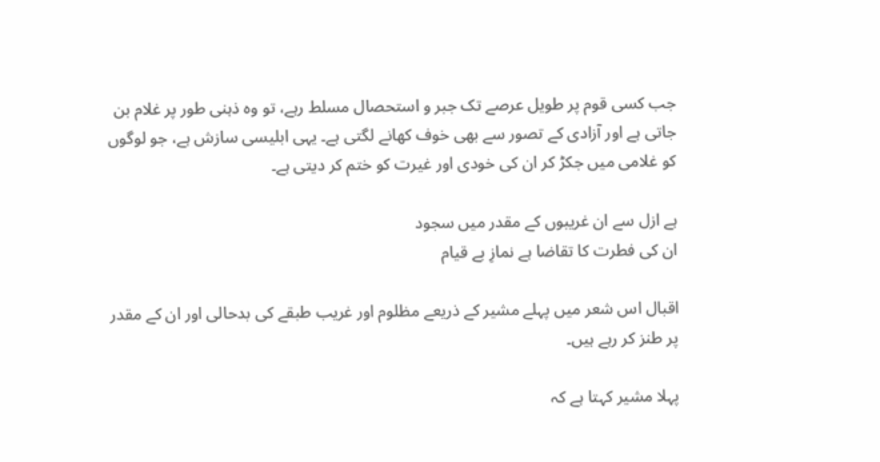جب کسی قوم پر طویل عرصے تک جبر و استحصال مسلط رہے، تو وہ ذہنی طور پر غلام بن جاتی ہے اور آزادی کے تصور سے بھی خوف کھانے لگتی ہے۔ یہی ابلیسی سازش ہے، جو لوگوں کو غلامی میں جکڑ کر ان کی خودی اور غیرت کو ختم کر دیتی ہے۔

ہے ازل سے ان غریبوں کے مقدر میں سجود
ان کی فطرت کا تقاضا ہے نمازِ بے قیام

اقبال اس شعر میں پہلے مشیر کے ذریعے مظلوم اور غریب طبقے کی بدحالی اور ان کے مقدر پر طنز کر رہے ہیں۔

پہلا مشیر کہتا ہے کہ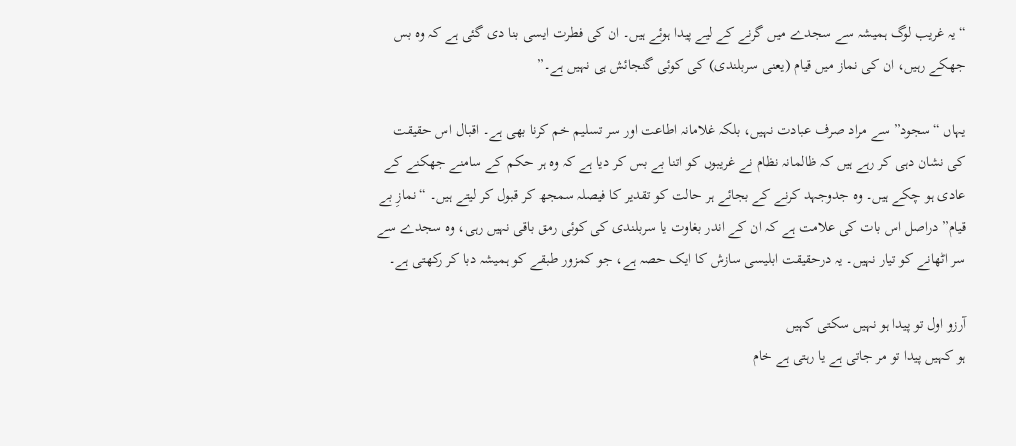“یہ غریب لوگ ہمیشہ سے سجدے میں گرنے کے لیے پیدا ہوئے ہیں۔ ان کی فطرت ایسی بنا دی گئی ہے کہ وہ بس جھکے رہیں، ان کی نماز میں قیام (یعنی سربلندی) کی کوئی گنجائش ہی نہیں ہے۔”

یہاں “سجود” سے مراد صرف عبادت نہیں، بلکہ غلامانہ اطاعت اور سر تسلیم خم کرنا بھی ہے۔ اقبال اس حقیقت کی نشان دہی کر رہے ہیں کہ ظالمانہ نظام نے غریبوں کو اتنا بے بس کر دیا ہے کہ وہ ہر حکم کے سامنے جھکنے کے عادی ہو چکے ہیں۔ وہ جدوجہد کرنے کے بجائے ہر حالت کو تقدیر کا فیصلہ سمجھ کر قبول کر لیتے ہیں۔ “نمازِ بے قیام” دراصل اس بات کی علامت ہے کہ ان کے اندر بغاوت یا سربلندی کی کوئی رمق باقی نہیں رہی، وہ سجدے سے سر اٹھانے کو تیار نہیں۔ یہ درحقیقت ابلیسی سازش کا ایک حصہ ہے، جو کمزور طبقے کو ہمیشہ دبا کر رکھتی ہے۔

آرزو اول تو پیدا ہو نہیں سکتی کہیں
ہو کہیں پیدا تو مر جاتی ہے یا رہتی ہے خام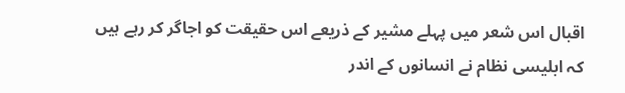اقبال اس شعر میں پہلے مشیر کے ذریعے اس حقیقت کو اجاگر کر رہے ہیں کہ ابلیسی نظام نے انسانوں کے اندر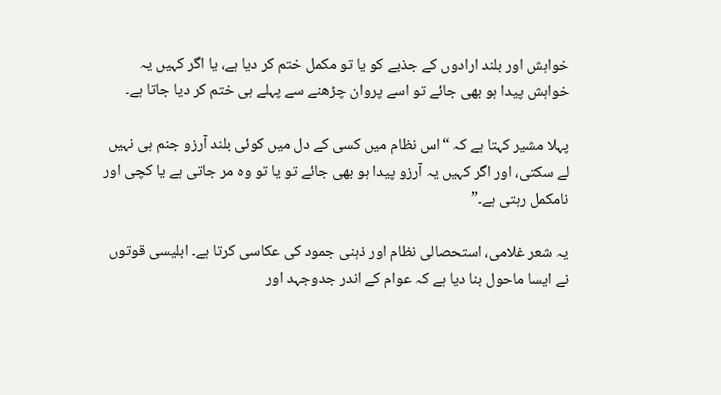خواہش اور بلند ارادوں کے جذبے کو یا تو مکمل ختم کر دیا ہے، یا اگر کہیں یہ خواہش پیدا ہو بھی جائے تو اسے پروان چڑھنے سے پہلے ہی ختم کر دیا جاتا ہے۔

پہلا مشیر کہتا ہے کہ “اس نظام میں کسی کے دل میں کوئی بلند آرزو جنم ہی نہیں لے سکتی، اور اگر کہیں یہ آرزو پیدا ہو بھی جائے تو یا تو وہ مر جاتی ہے یا کچی اور نامکمل رہتی ہے۔”

یہ شعر غلامی، استحصالی نظام اور ذہنی جمود کی عکاسی کرتا ہے۔ ابلیسی قوتوں نے ایسا ماحول بنا دیا ہے کہ عوام کے اندر جدوجہد اور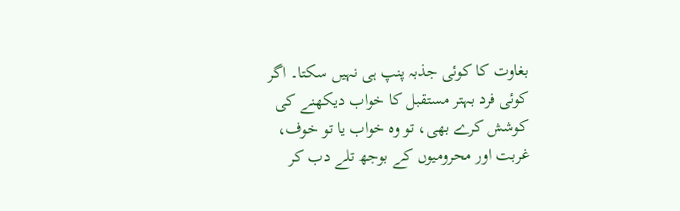بغاوت کا کوئی جذبہ پنپ ہی نہیں سکتا۔ اگر کوئی فرد بہتر مستقبل کا خواب دیکھنے کی کوشش کرے بھی، تو وہ خواب یا تو خوف، غربت اور محرومیوں کے بوجھ تلے دب کر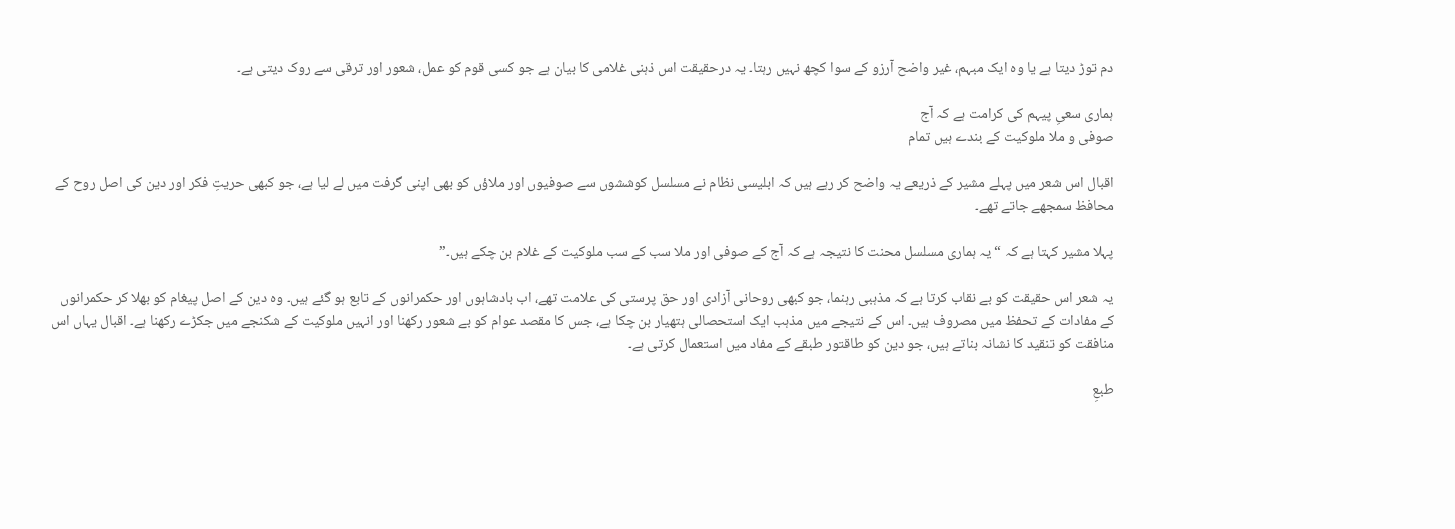دم توڑ دیتا ہے یا وہ ایک مبہم، غیر واضح آرزو کے سوا کچھ نہیں رہتا۔ یہ درحقیقت اس ذہنی غلامی کا بیان ہے جو کسی قوم کو عمل، شعور اور ترقی سے روک دیتی ہے۔

ہماری سعیِ پیہم کی کرامت ہے کہ آج
صوفی و ملا ملوکیت کے بندے ہیں تمام

اقبال اس شعر میں پہلے مشیر کے ذریعے یہ واضح کر رہے ہیں کہ ابلیسی نظام نے مسلسل کوششوں سے صوفیوں اور ملاؤں کو بھی اپنی گرفت میں لے لیا ہے، جو کبھی حریتِ فکر اور دین کی اصل روح کے محافظ سمجھے جاتے تھے۔

پہلا مشیر کہتا ہے کہ “یہ ہماری مسلسل محنت کا نتیجہ ہے کہ آج کے صوفی اور ملا سب کے سب ملوکیت کے غلام بن چکے ہیں۔”

یہ شعر اس حقیقت کو بے نقاب کرتا ہے کہ مذہبی رہنما، جو کبھی روحانی آزادی اور حق پرستی کی علامت تھے، اب بادشاہوں اور حکمرانوں کے تابع ہو گئے ہیں۔ وہ دین کے اصل پیغام کو بھلا کر حکمرانوں کے مفادات کے تحفظ میں مصروف ہیں۔ اس کے نتیجے میں مذہب ایک استحصالی ہتھیار بن چکا ہے، جس کا مقصد عوام کو بے شعور رکھنا اور انہیں ملوکیت کے شکنجے میں جکڑے رکھنا ہے۔ اقبال یہاں اس منافقت کو تنقید کا نشانہ بناتے ہیں، جو دین کو طاقتور طبقے کے مفاد میں استعمال کرتی ہے۔

طبعِ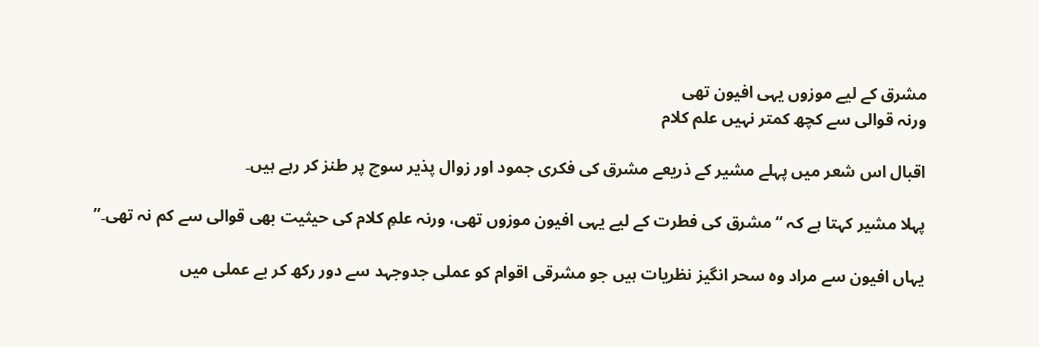مشرق کے لیے موزوں یہی افیون تھی
ورنہ قوالی سے کچھ کمتر نہیں علم کلام

اقبال اس شعر میں پہلے مشیر کے ذریعے مشرق کی فکری جمود اور زوال پذیر سوچ پر طنز کر رہے ہیں۔

پہلا مشیر کہتا ہے کہ “مشرق کی فطرت کے لیے یہی افیون موزوں تھی، ورنہ علمِ کلام کی حیثیت بھی قوالی سے کم نہ تھی۔”

یہاں افیون سے مراد وہ سحر انگیز نظریات ہیں جو مشرقی اقوام کو عملی جدوجہد سے دور رکھ کر بے عملی میں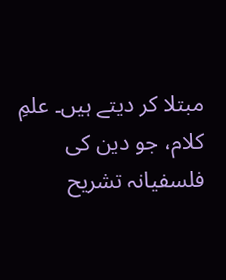مبتلا کر دیتے ہیں۔ علمِ کلام، جو دین کی فلسفیانہ تشریح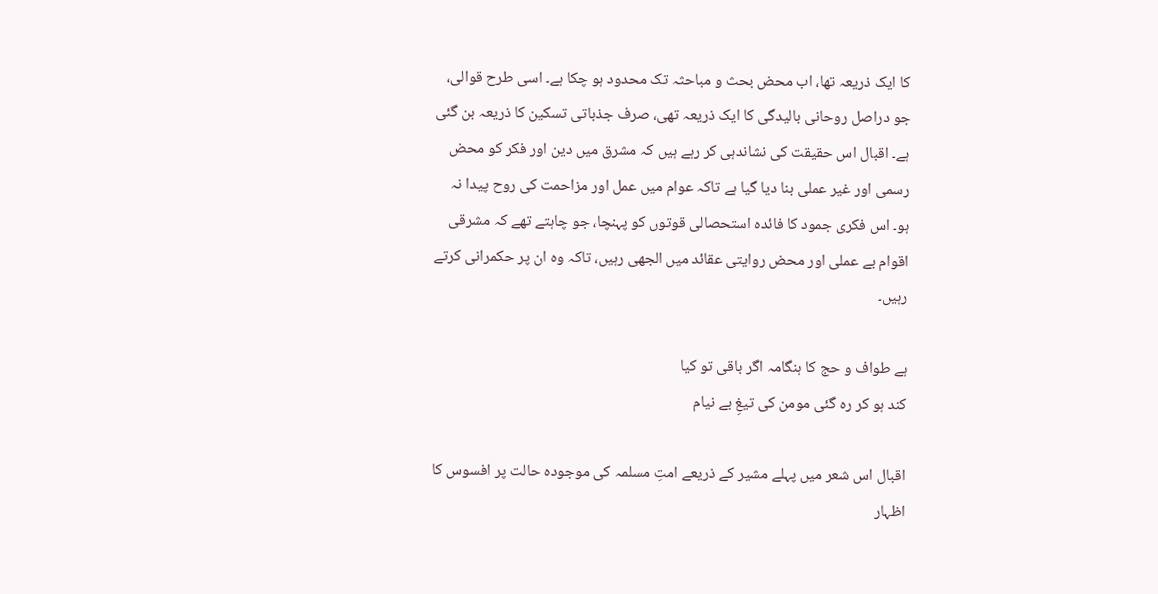کا ایک ذریعہ تھا، اب محض بحث و مباحثہ تک محدود ہو چکا ہے۔ اسی طرح قوالی، جو دراصل روحانی بالیدگی کا ایک ذریعہ تھی، صرف جذباتی تسکین کا ذریعہ بن گئی ہے۔ اقبال اس حقیقت کی نشاندہی کر رہے ہیں کہ مشرق میں دین اور فکر کو محض رسمی اور غیر عملی بنا دیا گیا ہے تاکہ عوام میں عمل اور مزاحمت کی روح پیدا نہ ہو۔ اس فکری جمود کا فائدہ استحصالی قوتوں کو پہنچا، جو چاہتے تھے کہ مشرقی اقوام بے عملی اور محض روایتی عقائد میں الجھی رہیں، تاکہ وہ ان پر حکمرانی کرتے رہیں۔

ہے طواف و حج کا ہنگامہ اگر باقی تو کیا
کند ہو کر رہ گئی مومن کی تیغِ بے نیام

اقبال اس شعر میں پہلے مشیر کے ذریعے امتِ مسلمہ کی موجودہ حالت پر افسوس کا اظہار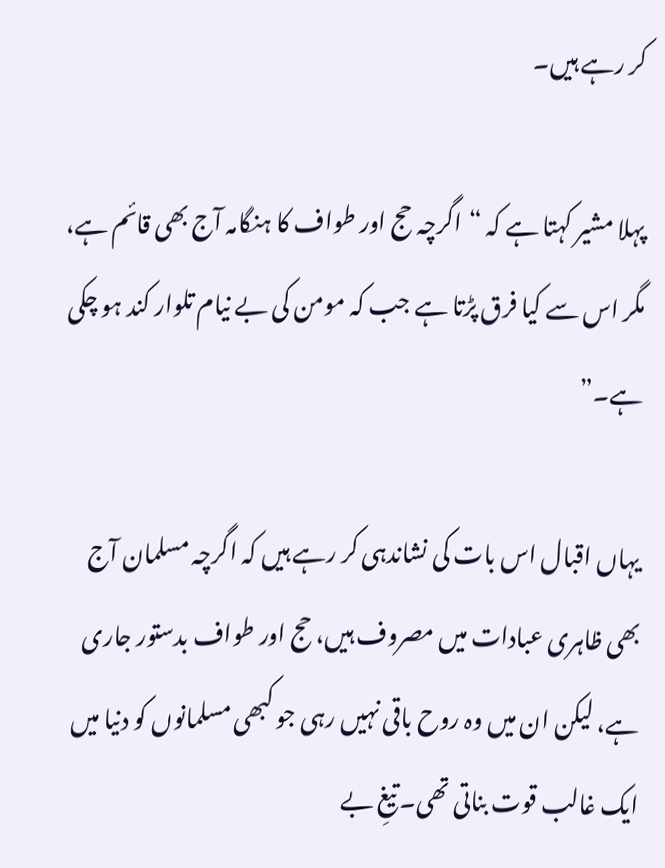کر رہے ہیں۔

پہلا مشیر کہتا ہے کہ “اگرچہ حج اور طواف کا ہنگامہ آج بھی قائم ہے، مگر اس سے کیا فرق پڑتا ہے جب کہ مومن کی بے نیام تلوار کند ہو چکی ہے۔”

یہاں اقبال اس بات کی نشاندہی کر رہے ہیں کہ اگرچہ مسلمان آج بھی ظاہری عبادات میں مصروف ہیں، حج اور طواف بدستور جاری ہے، لیکن ان میں وہ روح باقی نہیں رہی جو کبھی مسلمانوں کو دنیا میں ایک غالب قوت بناتی تھی۔ تیغِ بے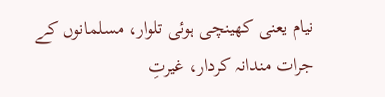نیام یعنی کھینچی ہوئی تلوار، مسلمانوں کے جرات مندانہ کردار، غیرتِ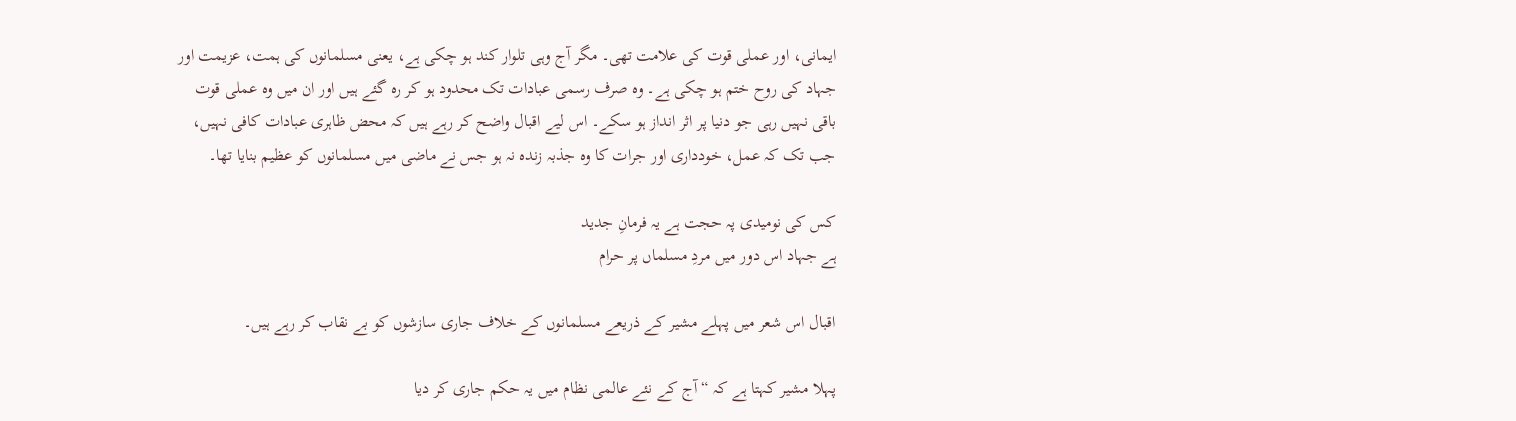ایمانی، اور عملی قوت کی علامت تھی۔ مگر آج وہی تلوار کند ہو چکی ہے، یعنی مسلمانوں کی ہمت، عزیمت اور جہاد کی روح ختم ہو چکی ہے۔ وہ صرف رسمی عبادات تک محدود ہو کر رہ گئے ہیں اور ان میں وہ عملی قوت باقی نہیں رہی جو دنیا پر اثر انداز ہو سکے۔ اس لیے اقبال واضح کر رہے ہیں کہ محض ظاہری عبادات کافی نہیں، جب تک کہ عمل، خودداری اور جرات کا وہ جذبہ زندہ نہ ہو جس نے ماضی میں مسلمانوں کو عظیم بنایا تھا۔

کس کی نومیدی پہ حجت ہے یہ فرمانِ جدید
ہے جہاد اس دور میں مردِ مسلماں پر حرام

اقبال اس شعر میں پہلے مشیر کے ذریعے مسلمانوں کے خلاف جاری سازشوں کو بے نقاب کر رہے ہیں۔

پہلا مشیر کہتا ہے کہ “آج کے نئے عالمی نظام میں یہ حکم جاری کر دیا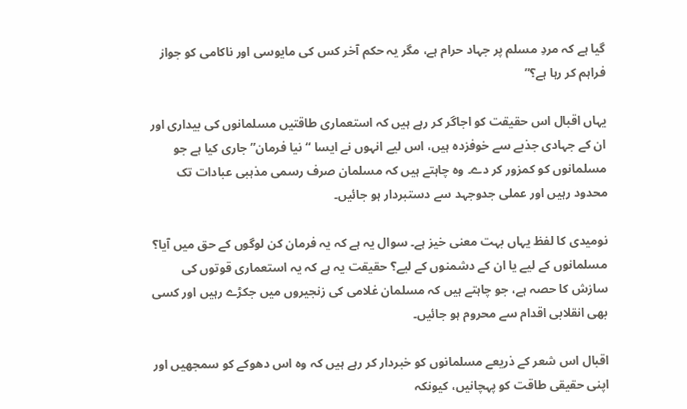گیا ہے کہ مردِ مسلم پر جہاد حرام ہے، مگر یہ حکم آخر کس کی مایوسی اور ناکامی کو جواز فراہم کر رہا ہے؟”

یہاں اقبال اس حقیقت کو اجاگر کر رہے ہیں کہ استعماری طاقتیں مسلمانوں کی بیداری اور ان کے جہادی جذبے سے خوفزدہ ہیں، اس لیے انہوں نے ایسا “نیا فرمان” جاری کیا ہے جو مسلمانوں کو کمزور کر دے۔ وہ چاہتے ہیں کہ مسلمان صرف رسمی مذہبی عبادات تک محدود رہیں اور عملی جدوجہد سے دستبردار ہو جائیں۔

نومیدی کا لفظ یہاں بہت معنی خیز ہے۔ سوال یہ ہے کہ یہ فرمان کن لوگوں کے حق میں آیا؟ مسلمانوں کے لیے یا ان کے دشمنوں کے لیے؟ حقیقت یہ ہے کہ یہ استعماری قوتوں کی سازش کا حصہ ہے، جو چاہتے ہیں کہ مسلمان غلامی کی زنجیروں میں جکڑے رہیں اور کسی بھی انقلابی اقدام سے محروم ہو جائیں۔

اقبال اس شعر کے ذریعے مسلمانوں کو خبردار کر رہے ہیں کہ وہ اس دھوکے کو سمجھیں اور اپنی حقیقی طاقت کو پہچانیں، کیونکہ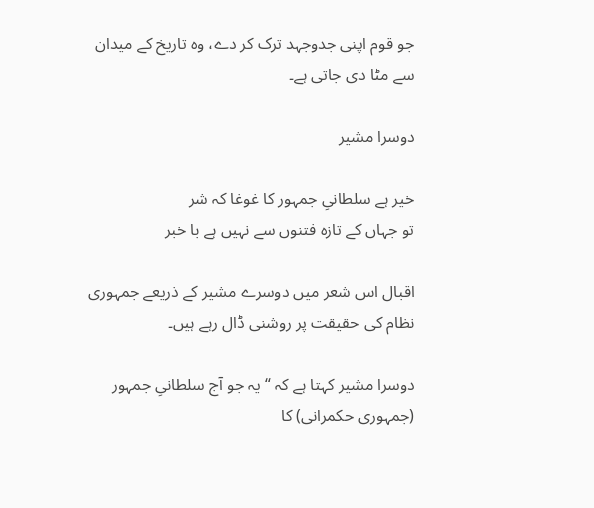جو قوم اپنی جدوجہد ترک کر دے، وہ تاریخ کے میدان سے مٹا دی جاتی ہے۔

دوسرا مشیر

خیر ہے سلطانیِ جمہور کا غوغا کہ شر
تو جہاں کے تازہ فتنوں سے نہیں ہے با خبر

اقبال اس شعر میں دوسرے مشیر کے ذریعے جمہوری نظام کی حقیقت پر روشنی ڈال رہے ہیں۔

دوسرا مشیر کہتا ہے کہ “یہ جو آج سلطانیِ جمہور (جمہوری حکمرانی) کا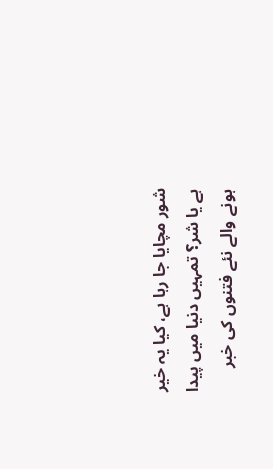شور مچایا جا رہا ہے، کیا یہ خیر ہے یا شر؟ تمہیں دنیا میں پیدا ہونے والے نئے فتنوں کی خبر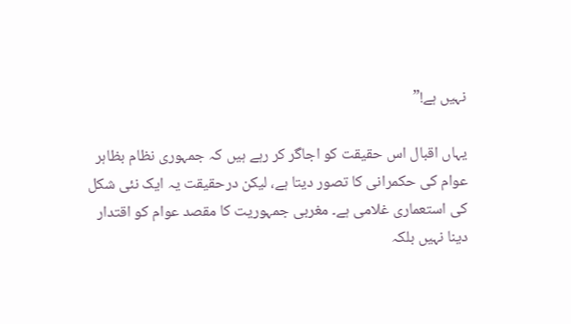نہیں ہے!”

یہاں اقبال اس حقیقت کو اجاگر کر رہے ہیں کہ جمہوری نظام بظاہر عوام کی حکمرانی کا تصور دیتا ہے، لیکن درحقیقت یہ ایک نئی شکل کی استعماری غلامی ہے۔ مغربی جمہوریت کا مقصد عوام کو اقتدار دینا نہیں بلکہ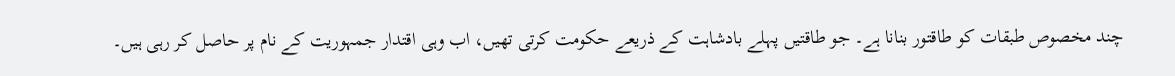چند مخصوص طبقات کو طاقتور بنانا ہے۔ جو طاقتیں پہلے بادشاہت کے ذریعے حکومت کرتی تھیں، اب وہی اقتدار جمہوریت کے نام پر حاصل کر رہی ہیں۔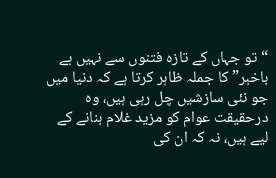“تو جہاں کے تازہ فتنوں سے نہیں ہے باخبر” کا جملہ ظاہر کرتا ہے کہ دنیا میں جو نئی سازشیں چل رہی ہیں، وہ درحقیقت عوام کو مزید غلام بنانے کے لیے ہیں، نہ کہ ان کی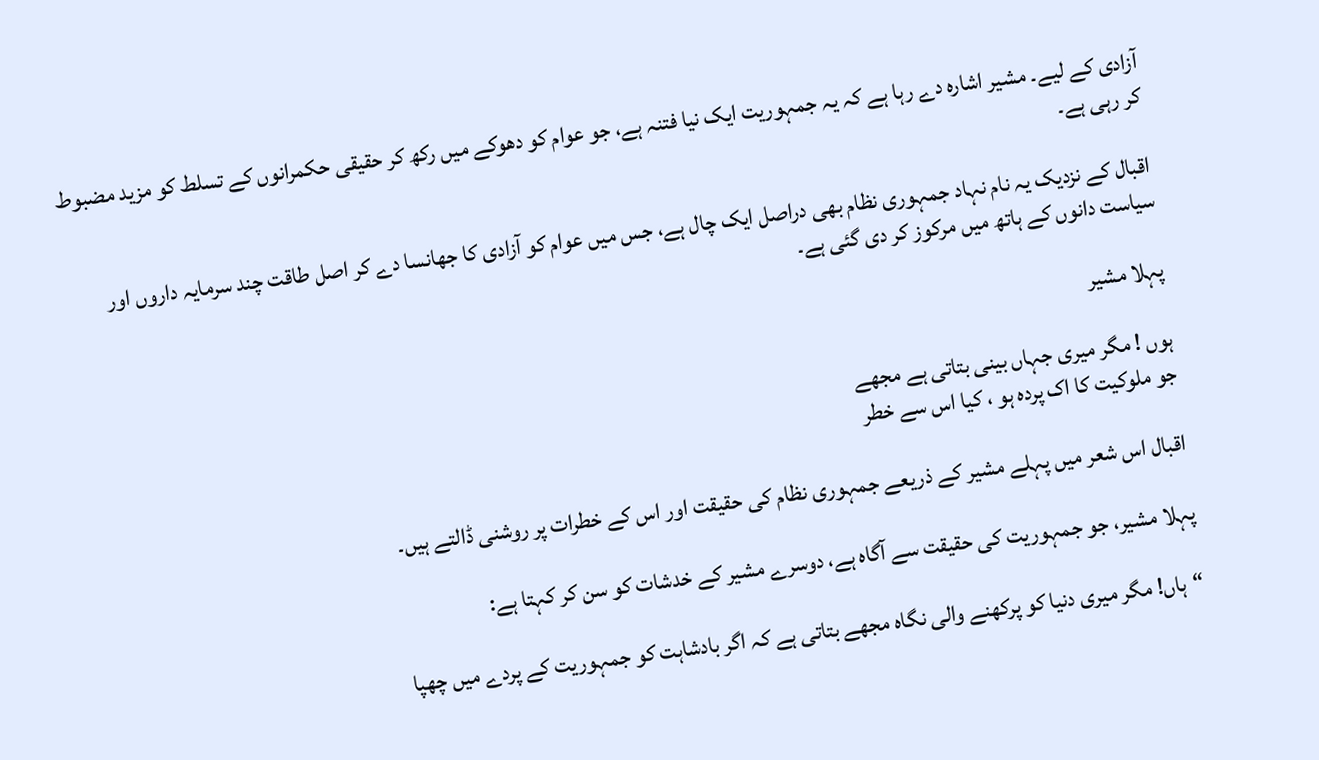آزادی کے لیے۔ مشیر اشارہ دے رہا ہے کہ یہ جمہوریت ایک نیا فتنہ ہے، جو عوام کو دھوکے میں رکھ کر حقیقی حکمرانوں کے تسلط کو مزید مضبوط کر رہی ہے۔

اقبال کے نزدیک یہ نام نہاد جمہوری نظام بھی دراصل ایک چال ہے، جس میں عوام کو آزادی کا جھانسا دے کر اصل طاقت چند سرمایہ داروں اور سیاست دانوں کے ہاتھ میں مرکوز کر دی گئی ہے۔

پہلا مشیر

ہوں ! مگر میری جہاں بینی بتاتی ہے مجھے
جو ملوکیت کا اک پردہ ہو ، کیا اس سے خطر

اقبال اس شعر میں پہلے مشیر کے ذریعے جمہوری نظام کی حقیقت اور اس کے خطرات پر روشنی ڈالتے ہیں۔

پہلا مشیر، جو جمہوریت کی حقیقت سے آگاہ ہے، دوسرے مشیر کے خدشات کو سن کر کہتا ہے:

“ہاں! مگر میری دنیا کو پرکھنے والی نگاہ مجھے بتاتی ہے کہ اگر بادشاہت کو جمہوریت کے پردے میں چھپا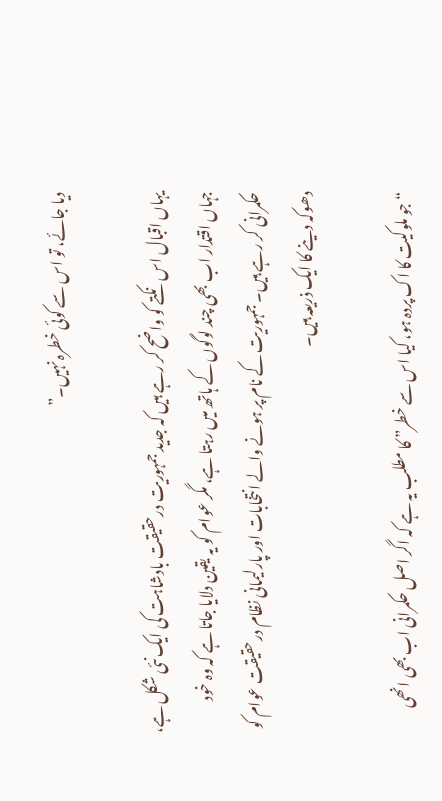دیا جائے، تو اس سے کوئی خطرہ نہیں۔”

یہاں اقبال اس نکتے کو واضح کر رہے ہیں کہ جدید جمہوریت درحقیقت بادشاہت کی ایک نئی شکل ہے، جہاں اقتدار اب بھی چند لوگوں کے ہاتھ میں رہتا ہے، مگر عوام کو یہ یقین دلایا جاتا ہے کہ وہ خود حکمرانی کر رہے ہیں۔ جمہوریت کے نام پر ہونے والے انتخابات اور پارلیمانی نظام درحقیقت عوام کو دھوکہ دینے کا ایک ذریعہ ہیں۔

“جو ملوکیت کا اک پردہ ہو، کیا اس سے خطر” کا مطلب یہ ہے کہ اگر اصل حکمرانی اب بھی انھی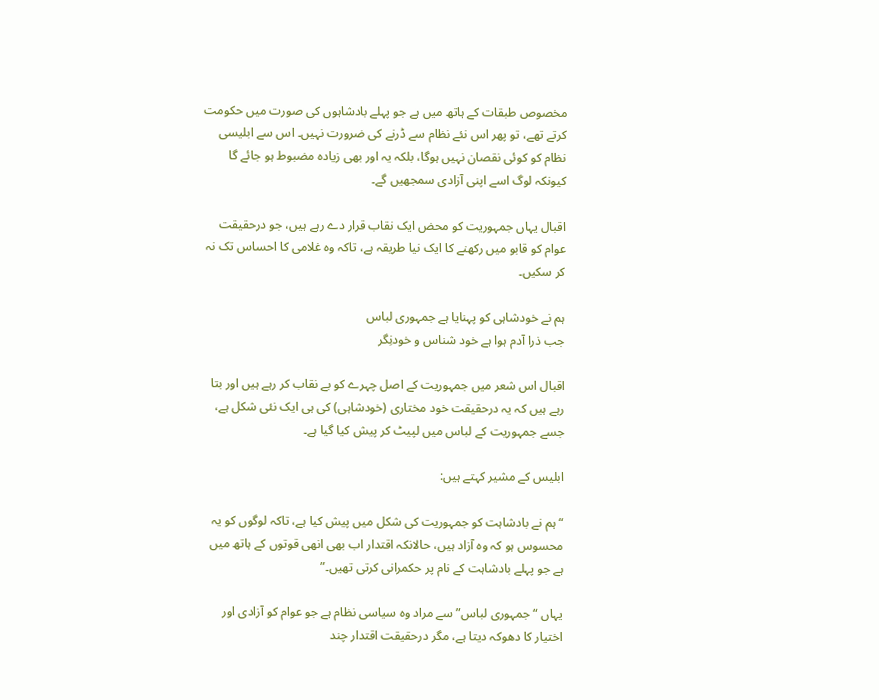مخصوص طبقات کے ہاتھ میں ہے جو پہلے بادشاہوں کی صورت میں حکومت کرتے تھے، تو پھر اس نئے نظام سے ڈرنے کی ضرورت نہیں۔ اس سے ابلیسی نظام کو کوئی نقصان نہیں ہوگا، بلکہ یہ اور بھی زیادہ مضبوط ہو جائے گا کیونکہ لوگ اسے اپنی آزادی سمجھیں گے۔

اقبال یہاں جمہوریت کو محض ایک نقاب قرار دے رہے ہیں، جو درحقیقت عوام کو قابو میں رکھنے کا ایک نیا طریقہ ہے، تاکہ وہ غلامی کا احساس تک نہ کر سکیں۔

ہم نے خودشاہی کو پہنایا ہے جمہوری لباس
جب ذرا آدم ہوا ہے خود شناس و خودنِگر

اقبال اس شعر میں جمہوریت کے اصل چہرے کو بے نقاب کر رہے ہیں اور بتا رہے ہیں کہ یہ درحقیقت خود مختاری (خودشاہی) کی ہی ایک نئی شکل ہے، جسے جمہوریت کے لباس میں لپیٹ کر پیش کیا گیا ہے۔

ابلیس کے مشیر کہتے ہیں:

“ہم نے بادشاہت کو جمہوریت کی شکل میں پیش کیا ہے، تاکہ لوگوں کو یہ محسوس ہو کہ وہ آزاد ہیں، حالانکہ اقتدار اب بھی انھی قوتوں کے ہاتھ میں ہے جو پہلے بادشاہت کے نام پر حکمرانی کرتی تھیں۔”

یہاں “جمہوری لباس” سے مراد وہ سیاسی نظام ہے جو عوام کو آزادی اور اختیار کا دھوکہ دیتا ہے، مگر درحقیقت اقتدار چند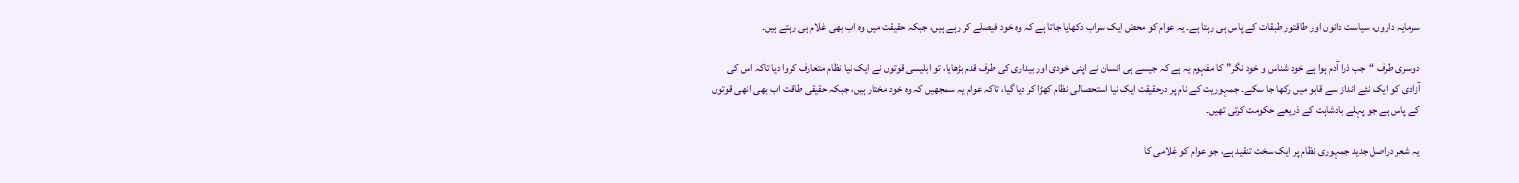سرمایہ داروں، سیاست دانوں اور طاقتور طبقات کے پاس ہی رہتا ہے۔ یہ عوام کو محض ایک سراب دکھایا جاتا ہے کہ وہ خود فیصلے کر رہے ہیں، جبکہ حقیقت میں وہ اب بھی غلام ہی رہتے ہیں۔

دوسری طرف “جب ذرا آدم ہوا ہے خود شناس و خود نگر” کا مفہوم یہ ہے کہ جیسے ہی انسان نے اپنی خودی اور بیداری کی طرف قدم بڑھایا، تو ابلیسی قوتوں نے ایک نیا نظام متعارف کروا دیا تاکہ اس کی آزادی کو ایک نئے انداز سے قابو میں رکھا جا سکے۔ جمہوریت کے نام پر درحقیقت ایک نیا استحصالی نظام کھڑا کر دیا گیا، تاکہ عوام یہ سمجھیں کہ وہ خود مختار ہیں، جبکہ حقیقی طاقت اب بھی انھی قوتوں کے پاس ہے جو پہلے بادشاہت کے ذریعے حکومت کرتی تھیں۔

یہ شعر دراصل جدید جمہوری نظام پر ایک سخت تنقید ہے، جو عوام کو غلامی کا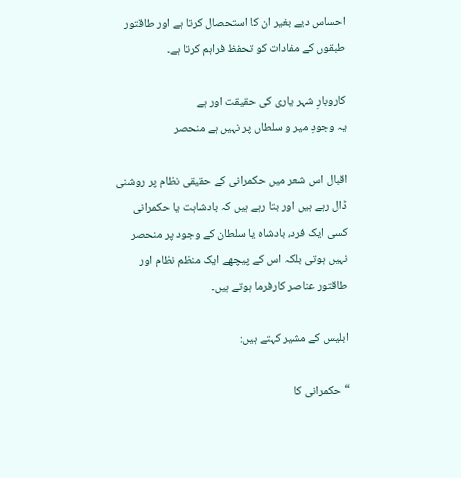احساس دیے بغیر ان کا استحصال کرتا ہے اور طاقتور طبقوں کے مفادات کو تحفظ فراہم کرتا ہے۔

کاروبارِ شہر یاری کی حقیقت اور ہے
یہ وجودِ میر و سلطاں پر نہیں ہے منحصر

اقبال اس شعر میں حکمرانی کے حقیقی نظام پر روشنی ڈال رہے ہیں اور بتا رہے ہیں کہ بادشاہت یا حکمرانی کسی ایک فرد، بادشاہ یا سلطان کے وجود پر منحصر نہیں ہوتی بلکہ اس کے پیچھے ایک منظم نظام اور طاقتور عناصر کارفرما ہوتے ہیں۔

ابلیس کے مشیر کہتے ہیں:

“حکمرانی کا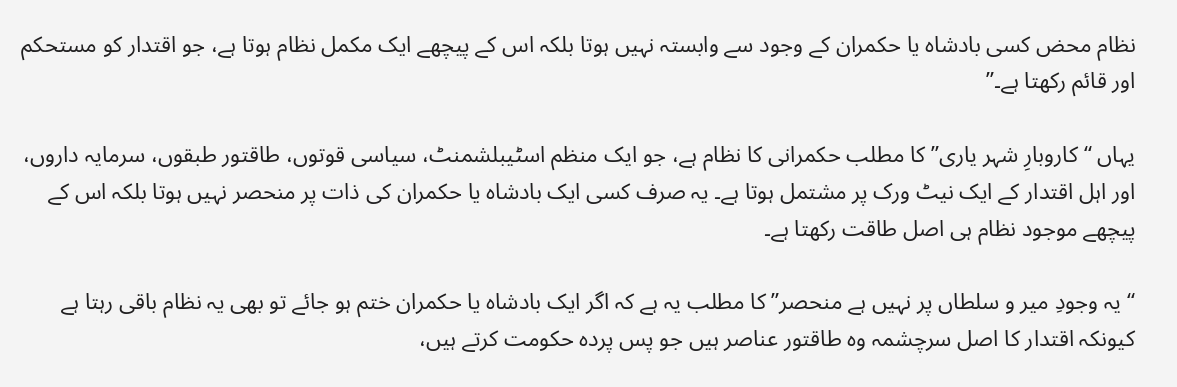نظام محض کسی بادشاہ یا حکمران کے وجود سے وابستہ نہیں ہوتا بلکہ اس کے پیچھے ایک مکمل نظام ہوتا ہے، جو اقتدار کو مستحکم اور قائم رکھتا ہے۔”

یہاں “کاروبارِ شہر یاری” کا مطلب حکمرانی کا نظام ہے، جو ایک منظم اسٹیبلشمنٹ، سیاسی قوتوں، طاقتور طبقوں، سرمایہ داروں، اور اہل اقتدار کے ایک نیٹ ورک پر مشتمل ہوتا ہے۔ یہ صرف کسی ایک بادشاہ یا حکمران کی ذات پر منحصر نہیں ہوتا بلکہ اس کے پیچھے موجود نظام ہی اصل طاقت رکھتا ہے۔

“یہ وجودِ میر و سلطاں پر نہیں ہے منحصر” کا مطلب یہ ہے کہ اگر ایک بادشاہ یا حکمران ختم ہو جائے تو بھی یہ نظام باقی رہتا ہے کیونکہ اقتدار کا اصل سرچشمہ وہ طاقتور عناصر ہیں جو پس پردہ حکومت کرتے ہیں،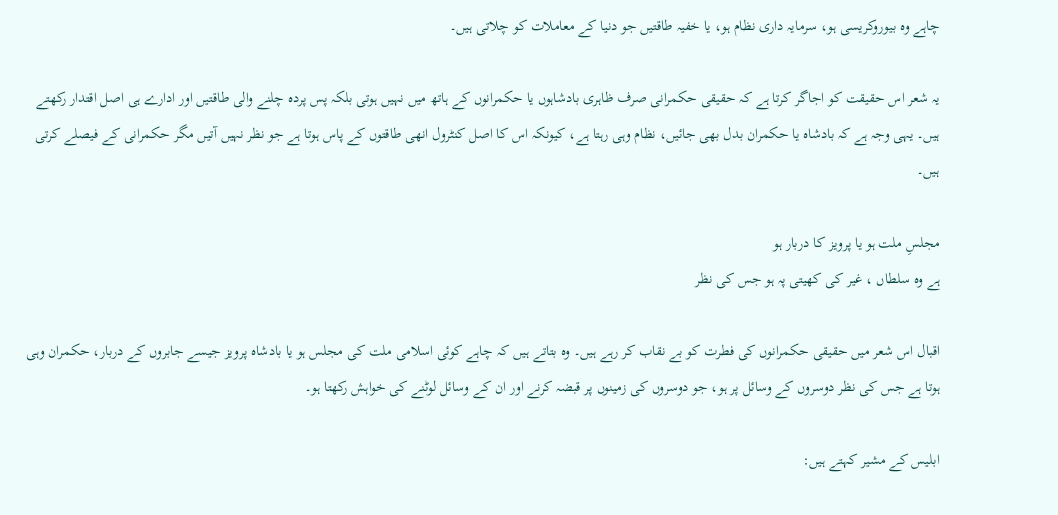چاہے وہ بیوروکریسی ہو، سرمایہ داری نظام ہو، یا خفیہ طاقتیں جو دنیا کے معاملات کو چلاتی ہیں۔

یہ شعر اس حقیقت کو اجاگر کرتا ہے کہ حقیقی حکمرانی صرف ظاہری بادشاہوں یا حکمرانوں کے ہاتھ میں نہیں ہوتی بلکہ پس پردہ چلنے والی طاقتیں اور ادارے ہی اصل اقتدار رکھتے ہیں۔ یہی وجہ ہے کہ بادشاہ یا حکمران بدل بھی جائیں، نظام وہی رہتا ہے، کیونکہ اس کا اصل کنٹرول انھی طاقتوں کے پاس ہوتا ہے جو نظر نہیں آتیں مگر حکمرانی کے فیصلے کرتی ہیں۔

مجلسِ ملت ہو یا پرویز کا دربار ہو
ہے وہ سلطاں ، غیر کی کھیتی پہ ہو جس کی نظر

اقبال اس شعر میں حقیقی حکمرانوں کی فطرت کو بے نقاب کر رہے ہیں۔ وہ بتاتے ہیں کہ چاہے کوئی اسلامی ملت کی مجلس ہو یا بادشاہ پرویز جیسے جابروں کے دربار، حکمران وہی ہوتا ہے جس کی نظر دوسروں کے وسائل پر ہو، جو دوسروں کی زمینوں پر قبضہ کرنے اور ان کے وسائل لوٹنے کی خواہش رکھتا ہو۔

ابلیس کے مشیر کہتے ہیں: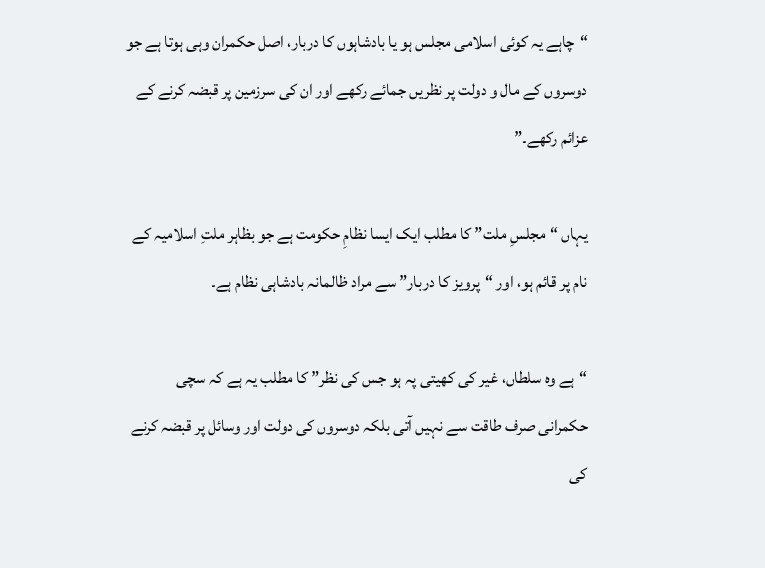“چاہے یہ کوئی اسلامی مجلس ہو یا بادشاہوں کا دربار، اصل حکمران وہی ہوتا ہے جو دوسروں کے مال و دولت پر نظریں جمائے رکھے اور ان کی سرزمین پر قبضہ کرنے کے عزائم رکھے۔”

یہاں “مجلسِ ملت” کا مطلب ایک ایسا نظامِ حکومت ہے جو بظاہر ملتِ اسلامیہ کے نام پر قائم ہو، اور “پرویز کا دربار” سے مراد ظالمانہ بادشاہی نظام ہے۔

“ہے وہ سلطاں، غیر کی کھیتی پہ ہو جس کی نظر” کا مطلب یہ ہے کہ سچی حکمرانی صرف طاقت سے نہیں آتی بلکہ دوسروں کی دولت اور وسائل پر قبضہ کرنے کی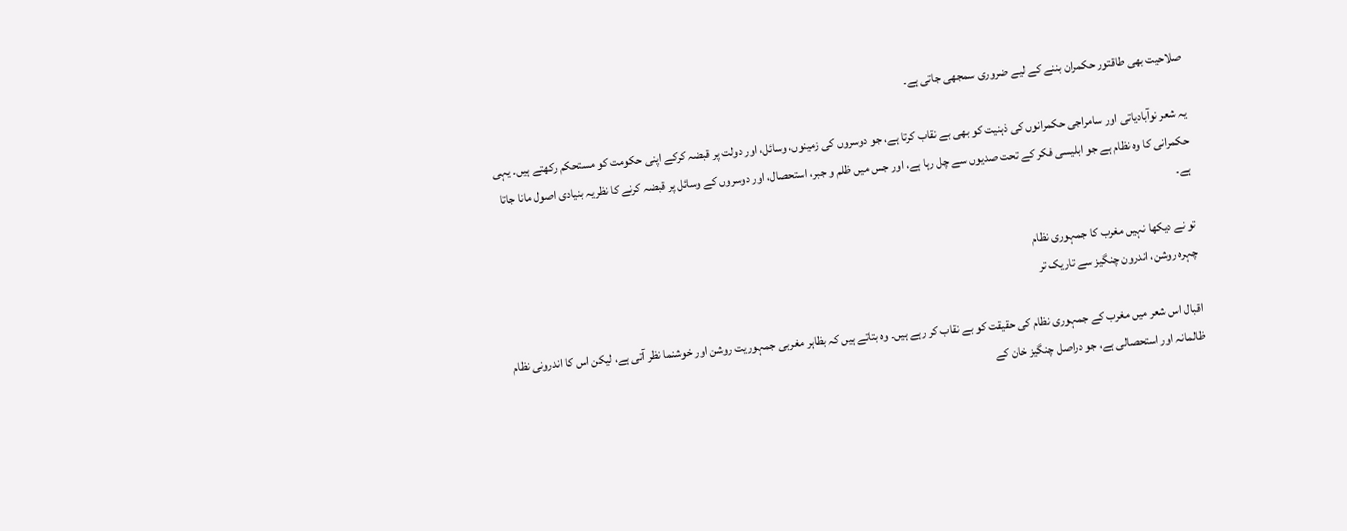صلاحیت بھی طاقتور حکمران بننے کے لیے ضروری سمجھی جاتی ہے۔

یہ شعر نوآبادیاتی اور سامراجی حکمرانوں کی ذہنیت کو بھی بے نقاب کرتا ہے، جو دوسروں کی زمینوں، وسائل، اور دولت پر قبضہ کرکے اپنی حکومت کو مستحکم رکھتے ہیں۔ یہی حکمرانی کا وہ نظام ہے جو ابلیسی فکر کے تحت صدیوں سے چل رہا ہے، اور جس میں ظلم و جبر، استحصال، اور دوسروں کے وسائل پر قبضہ کرنے کا نظریہ بنیادی اصول مانا جاتا ہے۔

تو نے دیکھا نہیں مغرب کا جمہوری نظام
چہرہ روشن، اندرون چنگیز سے تاریک تر

اقبال اس شعر میں مغرب کے جمہوری نظام کی حقیقت کو بے نقاب کر رہے ہیں۔ وہ بتاتے ہیں کہ بظاہر مغربی جمہوریت روشن اور خوشنما نظر آتی ہے، لیکن اس کا اندرونی نظام ظالمانہ اور استحصالی ہے، جو دراصل چنگیز خان کے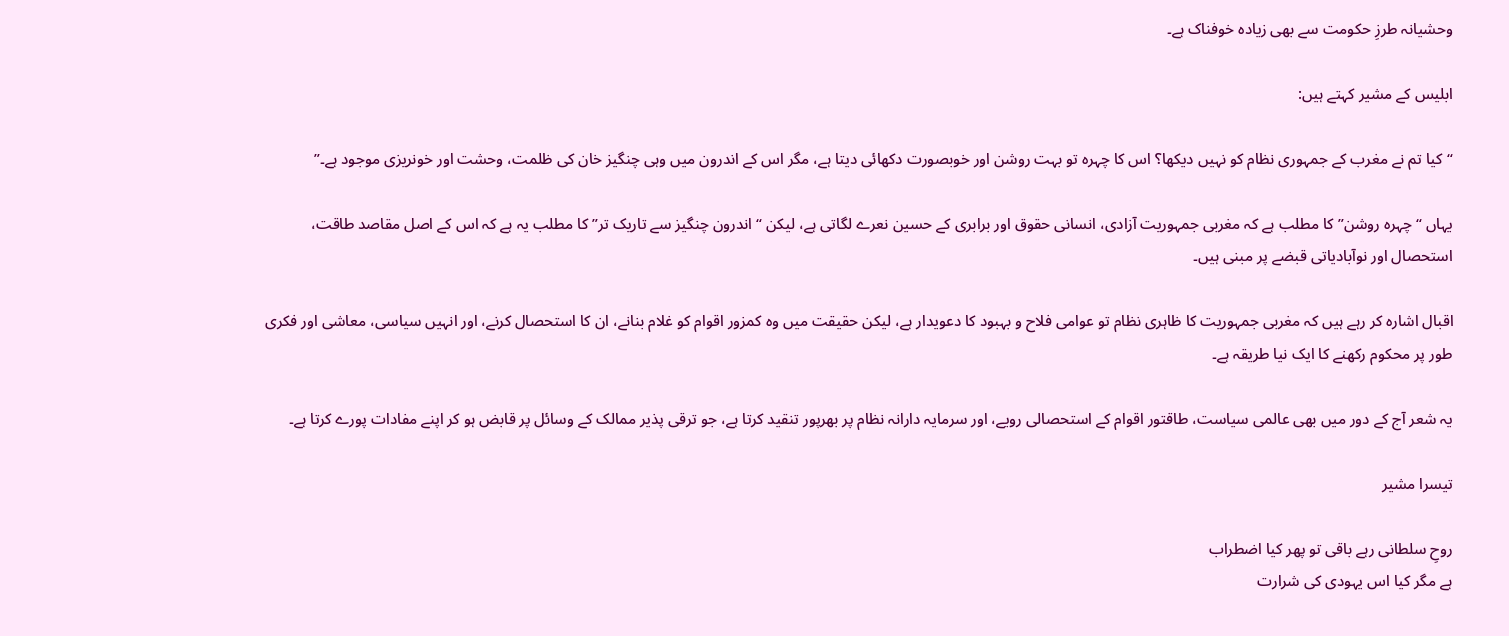وحشیانہ طرزِ حکومت سے بھی زیادہ خوفناک ہے۔

ابلیس کے مشیر کہتے ہیں:

“کیا تم نے مغرب کے جمہوری نظام کو نہیں دیکھا؟ اس کا چہرہ تو بہت روشن اور خوبصورت دکھائی دیتا ہے، مگر اس کے اندرون میں وہی چنگیز خان کی ظلمت، وحشت اور خونریزی موجود ہے۔”

یہاں “چہرہ روشن” کا مطلب ہے کہ مغربی جمہوریت آزادی، انسانی حقوق اور برابری کے حسین نعرے لگاتی ہے، لیکن “اندرون چنگیز سے تاریک تر” کا مطلب یہ ہے کہ اس کے اصل مقاصد طاقت، استحصال اور نوآبادیاتی قبضے پر مبنی ہیں۔

اقبال اشارہ کر رہے ہیں کہ مغربی جمہوریت کا ظاہری نظام تو عوامی فلاح و بہبود کا دعویدار ہے، لیکن حقیقت میں وہ کمزور اقوام کو غلام بنانے، ان کا استحصال کرنے، اور انہیں سیاسی، معاشی اور فکری طور پر محکوم رکھنے کا ایک نیا طریقہ ہے۔

یہ شعر آج کے دور میں بھی عالمی سیاست، طاقتور اقوام کے استحصالی رویے، اور سرمایہ دارانہ نظام پر بھرپور تنقید کرتا ہے، جو ترقی پذیر ممالک کے وسائل پر قابض ہو کر اپنے مفادات پورے کرتا ہے۔

تیسرا مشیر

روحِ سلطانی رہے باقی تو پھر کیا اضطراب
ہے مگر کیا اس یہودی کی شرارت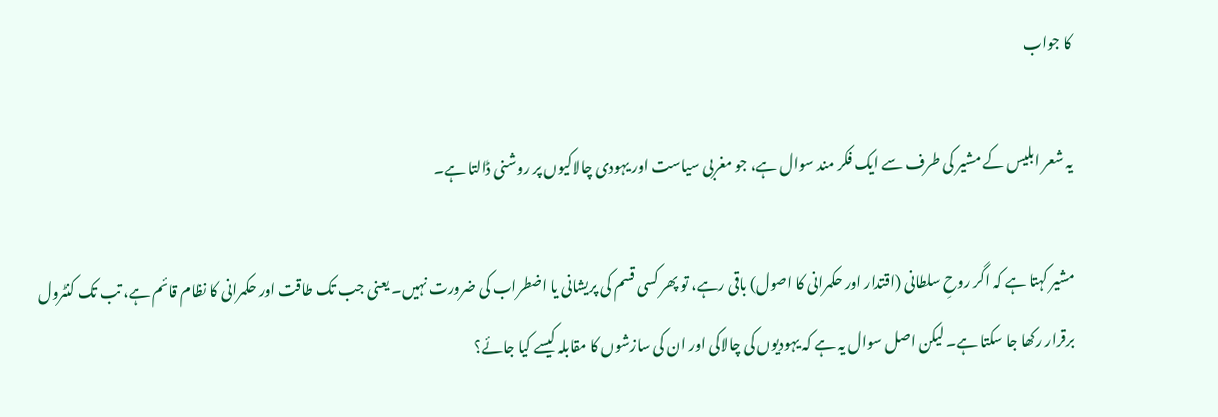کا جواب

یہ شعر ابلیس کے مشیر کی طرف سے ایک فکر مند سوال ہے، جو مغربی سیاست اور یہودی چالاکیوں پر روشنی ڈالتا ہے۔

مشیر کہتا ہے کہ اگر روحِ سلطانی (اقتدار اور حکمرانی کا اصول) باقی رہے، تو پھر کسی قسم کی پریشانی یا اضطراب کی ضرورت نہیں۔ یعنی جب تک طاقت اور حکمرانی کا نظام قائم ہے، تب تک کنٹرول برقرار رکھا جا سکتا ہے۔ لیکن اصل سوال یہ ہے کہ یہودیوں کی چالاکی اور ان کی سازشوں کا مقابلہ کیسے کیا جائے؟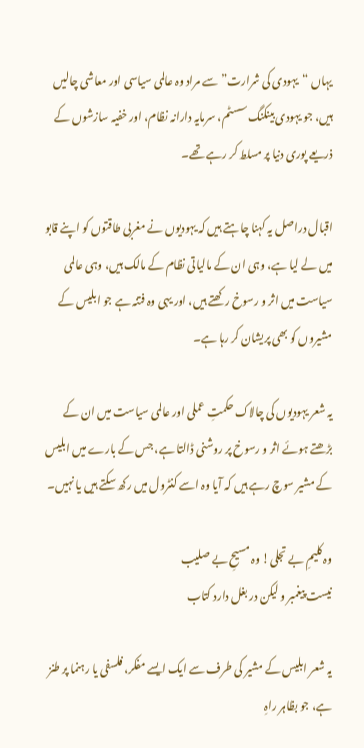یہاں “یہودی کی شرارت” سے مراد وہ عالمی سیاسی اور معاشی چالیں ہیں، جو یہودی بینکنگ سسٹم، سرمایہ دارانہ نظام، اور خفیہ سازشوں کے ذریعے پوری دنیا پر مسلط کر رہے تھے۔

اقبال دراصل یہ کہنا چاہتے ہیں کہ یہودیوں نے مغربی طاقتوں کو اپنے قابو میں لے لیا ہے، وہی ان کے مالیاتی نظام کے مالک ہیں، وہی عالمی سیاست میں اثر و رسوخ رکھتے ہیں، اور یہی وہ فتنہ ہے جو ابلیس کے مشیروں کو بھی پریشان کر رہا ہے۔

یہ شعر یہودیوں کی چالاک حکمتِ عملی اور عالمی سیاست میں ان کے بڑھتے ہوئے اثر و رسوخ پر روشنی ڈالتا ہے، جس کے بارے میں ابلیس کے مشیر سوچ رہے ہیں کہ آیا وہ اسے کنٹرول میں رکھ سکتے ہیں یا نہیں۔

وہ کلیمِ بے تجلی! وہ مسیحِ بے صلیب
نیست پیغمبر و لیکن در بغل دارد کتاب

یہ شعر ابلیس کے مشیر کی طرف سے ایک ایسے مفکر، فلسفی یا رہنما پر طنز ہے، جو بظاہر راہِ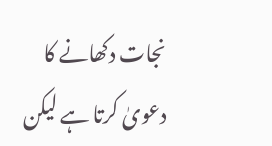نجات دکھانے کا دعویٰ کرتا ہے لیکن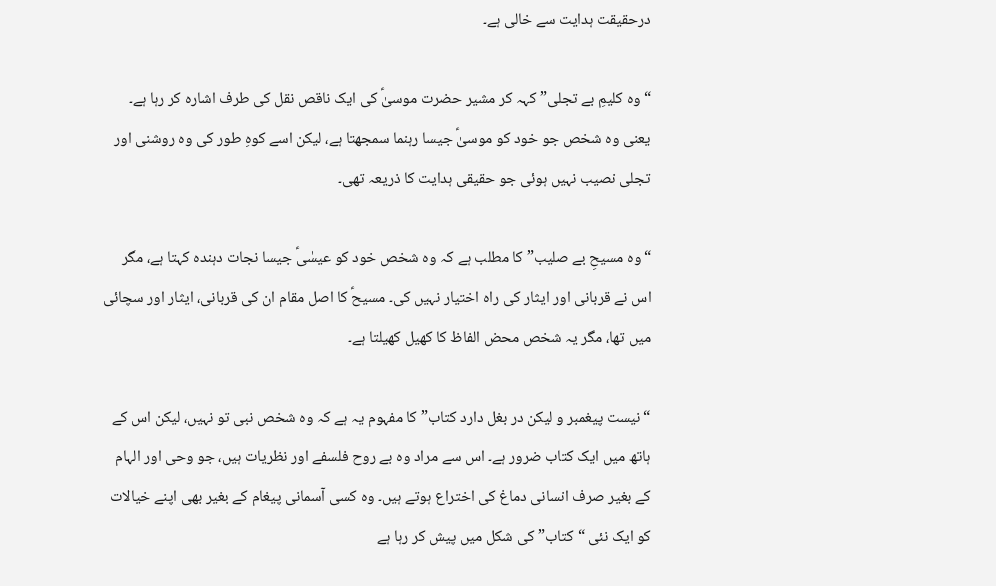درحقیقت ہدایت سے خالی ہے۔

“وہ کلیمِ بے تجلی” کہہ کر مشیر حضرت موسیٰؑ کی ایک ناقص نقل کی طرف اشارہ کر رہا ہے۔ یعنی وہ شخص جو خود کو موسیٰؑ جیسا رہنما سمجھتا ہے، لیکن اسے کوہِ طور کی وہ روشنی اور تجلی نصیب نہیں ہوئی جو حقیقی ہدایت کا ذریعہ تھی۔

“وہ مسیحِ بے صلیب” کا مطلب ہے کہ وہ شخص خود کو عیسٰیؑ جیسا نجات دہندہ کہتا ہے، مگر اس نے قربانی اور ایثار کی راہ اختیار نہیں کی۔ مسیحؑ کا اصل مقام ان کی قربانی، ایثار اور سچائی میں تھا، مگر یہ شخص محض الفاظ کا کھیل کھیلتا ہے۔

“نیست پیغمبر و لیکن در بغل دارد کتاب” کا مفہوم یہ ہے کہ وہ شخص نبی تو نہیں، لیکن اس کے ہاتھ میں ایک کتاب ضرور ہے۔ اس سے مراد وہ بے روح فلسفے اور نظریات ہیں، جو وحی اور الہام کے بغیر صرف انسانی دماغ کی اختراع ہوتے ہیں۔ وہ کسی آسمانی پیغام کے بغیر بھی اپنے خیالات کو ایک نئی “کتاب” کی شکل میں پیش کر رہا ہے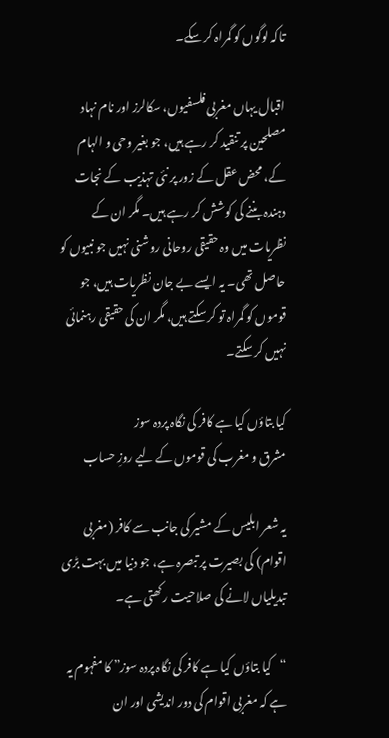تاکہ لوگوں کو گمراہ کر سکے۔

اقبال یہاں مغربی فلسفیوں، سکالرز اور نام نہاد مصلحین پر تنقید کر رہے ہیں، جو بغیر وحی و الہام کے، محض عقل کے زور پر نئی تہذیب کے نجات دہندہ بننے کی کوشش کر رہے ہیں۔ مگر ان کے نظریات میں وہ حقیقی روحانی روشنی نہیں جو نبیوں کو حاصل تھی۔ یہ ایسے بے جان نظریات ہیں، جو قوموں کو گمراہ تو کر سکتے ہیں، مگر ان کی حقیقی رہنمائی نہیں کر سکتے۔

کیا بتاؤں کیا ہے کافر کی نگاہ پردہ سوز
مشرق و مغرب کی قوموں کے لیے روزِ حساب

یہ شعر ابلیس کے مشیر کی جانب سے کافر (مغربی اقوام) کی بصیرت پر تبصرہ ہے، جو دنیا میں بہت بڑی تبدیلیاں لانے کی صلاحیت رکھتی ہے۔

“کیا بتاؤں کیا ہے کافر کی نگاہ پردہ سوز” کا مفہوم یہ ہے کہ مغربی اقوام کی دور اندیشی اور ان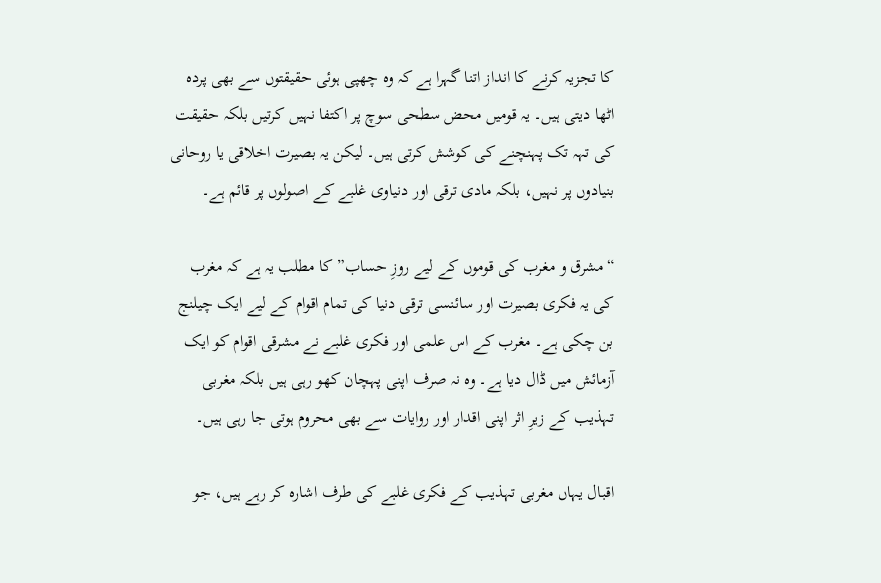کا تجزیہ کرنے کا انداز اتنا گہرا ہے کہ وہ چھپی ہوئی حقیقتوں سے بھی پردہ اٹھا دیتی ہیں۔ یہ قومیں محض سطحی سوچ پر اکتفا نہیں کرتیں بلکہ حقیقت کی تہہ تک پہنچنے کی کوشش کرتی ہیں۔ لیکن یہ بصیرت اخلاقی یا روحانی بنیادوں پر نہیں، بلکہ مادی ترقی اور دنیاوی غلبے کے اصولوں پر قائم ہے۔

“مشرق و مغرب کی قوموں کے لیے روزِ حساب” کا مطلب یہ ہے کہ مغرب کی یہ فکری بصیرت اور سائنسی ترقی دنیا کی تمام اقوام کے لیے ایک چیلنج بن چکی ہے۔ مغرب کے اس علمی اور فکری غلبے نے مشرقی اقوام کو ایک آزمائش میں ڈال دیا ہے۔ وہ نہ صرف اپنی پہچان کھو رہی ہیں بلکہ مغربی تہذیب کے زیرِ اثر اپنی اقدار اور روایات سے بھی محروم ہوتی جا رہی ہیں۔

اقبال یہاں مغربی تہذیب کے فکری غلبے کی طرف اشارہ کر رہے ہیں، جو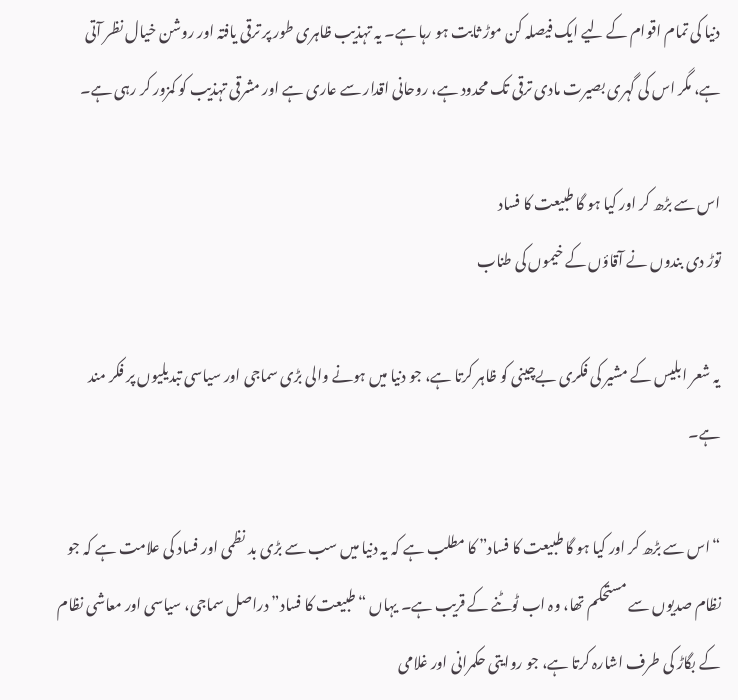دنیا کی تمام اقوام کے لیے ایک فیصلہ کن موڑ ثابت ہو رہا ہے۔ یہ تہذیب ظاہری طور پر ترقی یافتہ اور روشن خیال نظر آتی ہے، مگر اس کی گہری بصیرت مادی ترقی تک محدود ہے، روحانی اقدار سے عاری ہے اور مشرقی تہذیب کو کمزور کر رہی ہے۔

اس سے بڑھ کر اور کیا ہو گا طبیعت کا فساد
توڑ دی بندوں نے آقاؤں کے خیموں کی طناب

یہ شعر ابلیس کے مشیر کی فکری بےچینی کو ظاہر کرتا ہے، جو دنیا میں ہونے والی بڑی سماجی اور سیاسی تبدیلیوں پر فکر مند ہے۔

“اس سے بڑھ کر اور کیا ہو گا طبیعت کا فساد” کا مطلب ہے کہ یہ دنیا میں سب سے بڑی بد نظمی اور فساد کی علامت ہے کہ جو نظام صدیوں سے مستحکم تھا، وہ اب ٹوٹنے کے قریب ہے۔ یہاں “طبیعت کا فساد” دراصل سماجی، سیاسی اور معاشی نظام کے بگاڑ کی طرف اشارہ کرتا ہے، جو روایتی حکمرانی اور غلامی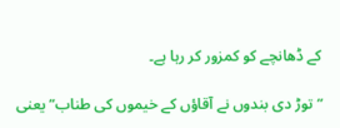کے ڈھانچے کو کمزور کر رہا ہے۔

“توڑ دی بندوں نے آقاؤں کے خیموں کی طناب” یعنی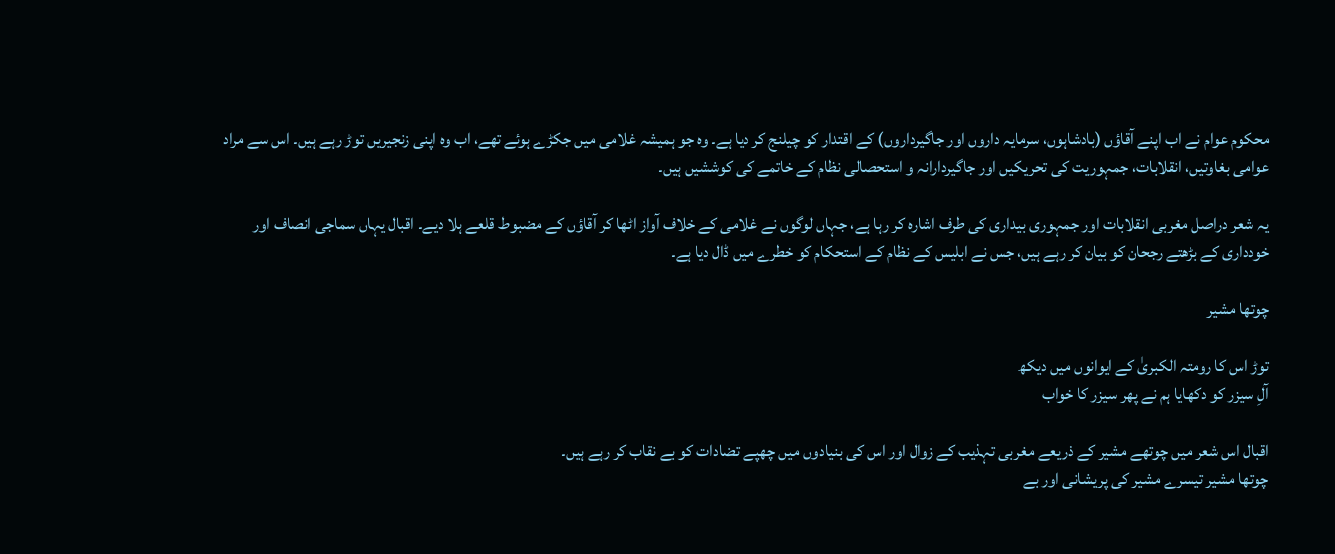محکوم عوام نے اب اپنے آقاؤں (بادشاہوں، سرمایہ داروں اور جاگیرداروں) کے اقتدار کو چیلنج کر دیا ہے۔ وہ جو ہمیشہ غلامی میں جکڑے ہوئے تھے، اب وہ اپنی زنجیریں توڑ رہے ہیں۔ اس سے مراد عوامی بغاوتیں، انقلابات، جمہوریت کی تحریکیں اور جاگیردارانہ و استحصالی نظام کے خاتمے کی کوششیں ہیں۔

یہ شعر دراصل مغربی انقلابات اور جمہوری بیداری کی طرف اشارہ کر رہا ہے، جہاں لوگوں نے غلامی کے خلاف آواز اٹھا کر آقاؤں کے مضبوط قلعے ہلا دیے۔ اقبال یہاں سماجی انصاف اور خودداری کے بڑھتے رجحان کو بیان کر رہے ہیں، جس نے ابلیس کے نظام کے استحکام کو خطرے میں ڈال دیا ہے۔

چوتھا مشیر

توڑ اس کا رومتہ الکبریٰ کے ایوانوں میں دیکھ
آلِ سیزر کو دکھایا ہم نے پھر سیزر کا خواب

اقبال اس شعر میں چوتھے مشیر کے ذریعے مغربی تہذیب کے زوال اور اس کی بنیادوں میں چھپے تضادات کو بے نقاب کر رہے ہیں۔
چوتھا مشیر تیسرے مشیر کی پریشانی اور بے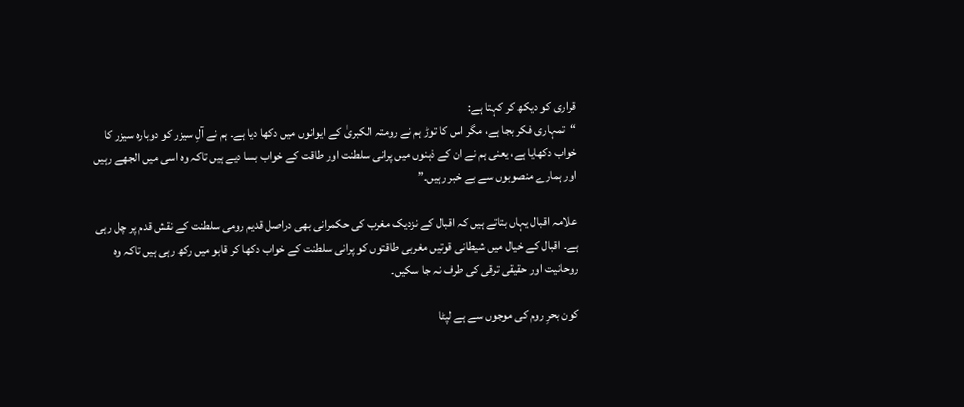قراری کو دیکھ کر کہتا ہے:
“تمہاری فکر بجا ہے، مگر اس کا توڑ ہم نے رومتہ الکبریٰ کے ایوانوں میں دکھا دیا ہے۔ ہم نے آلِ سیزر کو دوبارہ سیزر کا خواب دکھایا ہے، یعنی ہم نے ان کے ذہنوں میں پرانی سلطنت اور طاقت کے خواب بسا دیے ہیں تاکہ وہ اسی میں الجھے رہیں اور ہمارے منصوبوں سے بے خبر رہیں۔”

علامہ اقبال یہاں بتاتے ہیں کہ اقبال کے نزدیک مغرب کی حکمرانی بھی دراصل قدیم رومی سلطنت کے نقش قدم پر چل رہی ہے۔ اقبال کے خیال میں شیطانی قوتیں مغربی طاقتوں کو پرانی سلطنت کے خواب دکھا کر قابو میں رکھ رہی ہیں تاکہ وہ روحانیت اور حقیقی ترقی کی طرف نہ جا سکیں۔

کون بحرِ روم کی موجوں سے ہے لپٹا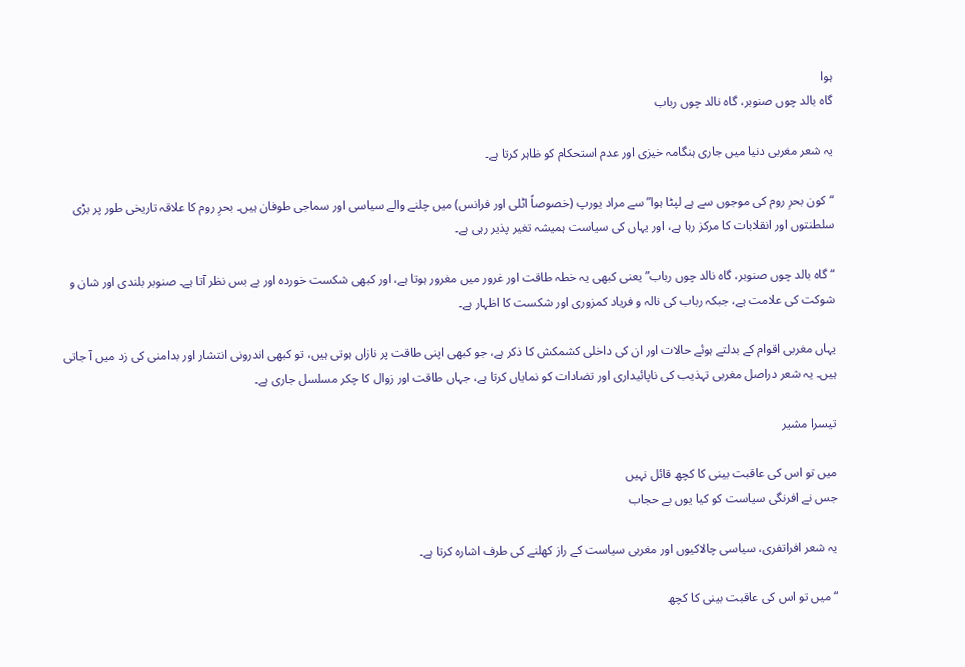ہوا
گاہ بالد چوں صنوبر، گاہ نالد چوں رباب

یہ شعر مغربی دنیا میں جاری ہنگامہ خیزی اور عدم استحکام کو ظاہر کرتا ہے۔

“کون بحرِ روم کی موجوں سے ہے لپٹا ہوا” سے مراد یورپ (خصوصاً اٹلی اور فرانس) میں چلنے والے سیاسی اور سماجی طوفان ہیں۔ بحرِ روم کا علاقہ تاریخی طور پر بڑی سلطنتوں اور انقلابات کا مرکز رہا ہے، اور یہاں کی سیاست ہمیشہ تغیر پذیر رہی ہے۔

“گاہ بالد چوں صنوبر، گاہ نالد چوں رباب” یعنی کبھی یہ خطہ طاقت اور غرور میں مغرور ہوتا ہے، اور کبھی شکست خوردہ اور بے بس نظر آتا ہے۔ صنوبر بلندی اور شان و شوکت کی علامت ہے، جبکہ رباب کی نالہ و فریاد کمزوری اور شکست کا اظہار ہے۔

یہاں مغربی اقوام کے بدلتے ہوئے حالات اور ان کی داخلی کشمکش کا ذکر ہے، جو کبھی اپنی طاقت پر نازاں ہوتی ہیں، تو کبھی اندرونی انتشار اور بدامنی کی زد میں آ جاتی ہیں۔ یہ شعر دراصل مغربی تہذیب کی ناپائیداری اور تضادات کو نمایاں کرتا ہے، جہاں طاقت اور زوال کا چکر مسلسل جاری ہے۔

تیسرا مشیر

میں تو اس کی عاقبت بینی کا کچھ قائل نہیں
جس نے افرنگی سیاست کو کیا یوں بے حجاب

یہ شعر افراتفری، سیاسی چالاکیوں اور مغربی سیاست کے راز کھلنے کی طرف اشارہ کرتا ہے۔

“میں تو اس کی عاقبت بینی کا کچھ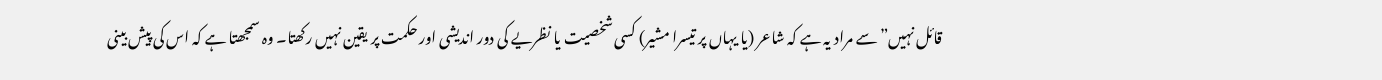قائل نہیں” سے مراد یہ ہے کہ شاعر (یا یہاں پر تیسرا مشیر) کسی شخصیت یا نظریے کی دور اندیشی اور حکمت پر یقین نہیں رکھتا۔ وہ سمجھتا ہے کہ اس کی پیش بینی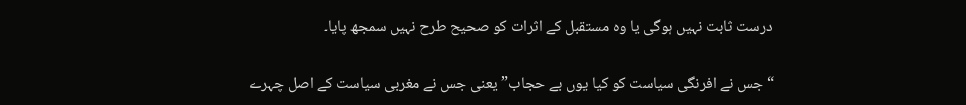درست ثابت نہیں ہوگی یا وہ مستقبل کے اثرات کو صحیح طرح نہیں سمجھ پایا۔

“جس نے افرنگی سیاست کو کیا یوں بے حجاب” یعنی جس نے مغربی سیاست کے اصل چہرے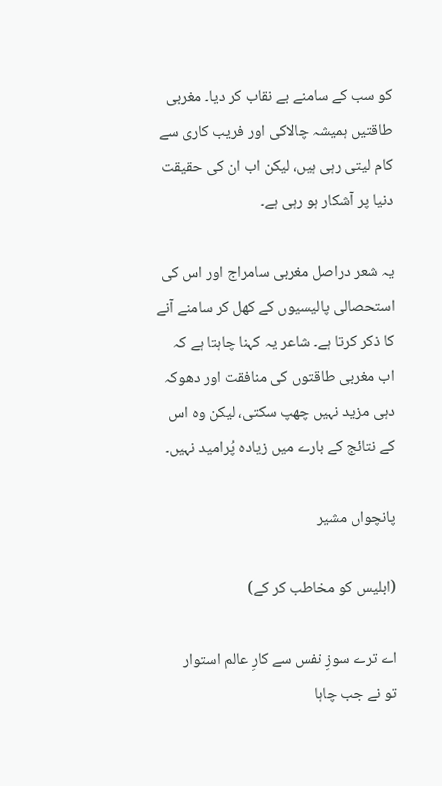کو سب کے سامنے بے نقاب کر دیا۔ مغربی طاقتیں ہمیشہ چالاکی اور فریب کاری سے کام لیتی رہی ہیں، لیکن اب ان کی حقیقت دنیا پر آشکار ہو رہی ہے۔

یہ شعر دراصل مغربی سامراج اور اس کی استحصالی پالیسیوں کے کھل کر سامنے آنے کا ذکر کرتا ہے۔ شاعر یہ کہنا چاہتا ہے کہ اب مغربی طاقتوں کی منافقت اور دھوکہ دہی مزید نہیں چھپ سکتی، لیکن وہ اس کے نتائج کے بارے میں زیادہ پُرامید نہیں۔

پانچواں مشیر

(ابلیس کو مخاطب کر کے)

اے ترے سوزِ نفس سے کارِ عالم استوار
تو نے جب چاہا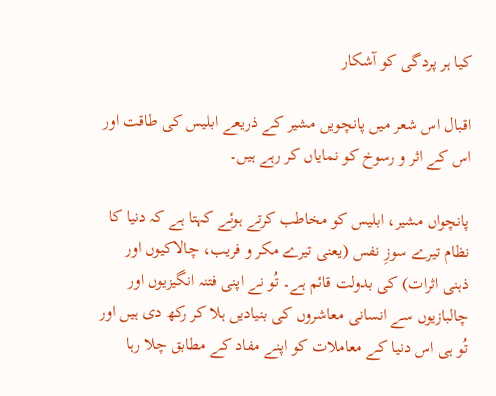کیا ہر پردگی کو آشکار

اقبال اس شعر میں پانچویں مشیر کے ذریعے ابلیس کی طاقت اور اس کے اثر و رسوخ کو نمایاں کر رہے ہیں۔

پانچواں مشیر، ابلیس کو مخاطب کرتے ہوئے کہتا ہے کہ دنیا کا نظام تیرے سوزِ نفس (یعنی تیرے مکر و فریب، چالاکیوں اور ذہنی اثرات) کی بدولت قائم ہے۔ تُو نے اپنی فتنہ انگیزیوں اور چالبازیوں سے انسانی معاشروں کی بنیادیں ہلا کر رکھ دی ہیں اور تُو ہی اس دنیا کے معاملات کو اپنے مفاد کے مطابق چلا رہا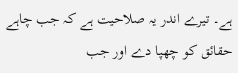ہے۔ تیرے اندر یہ صلاحیت ہے کہ جب چاہے حقائق کو چھپا دے اور جب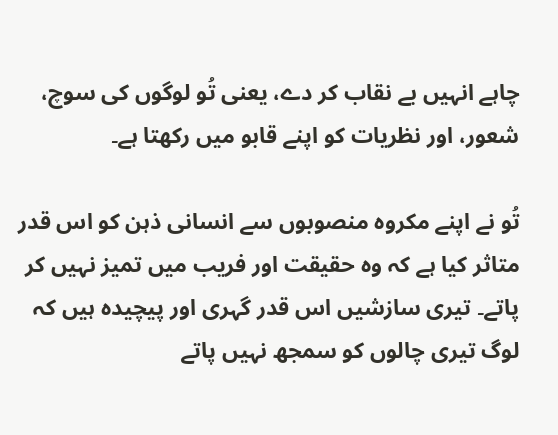چاہے انہیں بے نقاب کر دے، یعنی تُو لوگوں کی سوچ، شعور، اور نظریات کو اپنے قابو میں رکھتا ہے۔

تُو نے اپنے مکروہ منصوبوں سے انسانی ذہن کو اس قدر متاثر کیا ہے کہ وہ حقیقت اور فریب میں تمیز نہیں کر پاتے۔ تیری سازشیں اس قدر گہری اور پیچیدہ ہیں کہ لوگ تیری چالوں کو سمجھ نہیں پاتے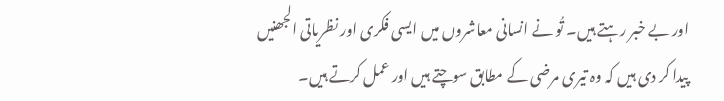اور بے خبر رہتے ہیں۔ تُو نے انسانی معاشروں میں ایسی فکری اور نظریاتی الجھنیں پیدا کر دی ہیں کہ وہ تیری مرضی کے مطابق سوچتے ہیں اور عمل کرتے ہیں۔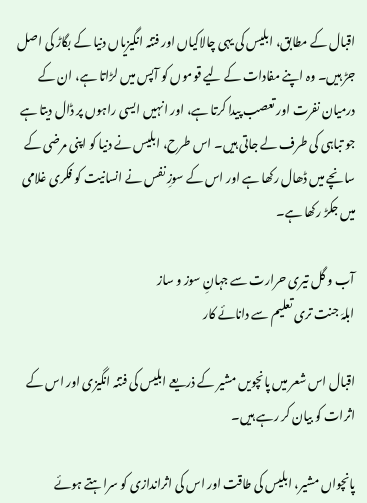اقبال کے مطابق، ابلیس کی یہی چالاکیاں اور فتنہ انگیزیاں دنیا کے بگاڑ کی اصل جڑ ہیں۔ وہ اپنے مفادات کے لیے قوموں کو آپس میں لڑاتا ہے، ان کے درمیان نفرت اور تعصب پیدا کرتا ہے، اور انہیں ایسی راہوں پر ڈال دیتا ہے جو تباہی کی طرف لے جاتی ہیں۔ اس طرح، ابلیس نے دنیا کو اپنی مرضی کے سانچے میں ڈھال رکھا ہے اور اس کے سوزِ نفس نے انسانیت کو فکری غلامی میں جکڑ رکھا ہے۔

آب و گل تیری حرارت سے جہانِ سوز و ساز
ابلہَ جنت تری تعلیم سے دانائے کار

اقبال اس شعر میں پانچویں مشیر کے ذریعے ابلیس کی فتنہ انگیزی اور اس کے اثرات کو بیان کر رہے ہیں۔

پانچواں مشیر، ابلیس کی طاقت اور اس کی اثراندازی کو سراہتے ہوئے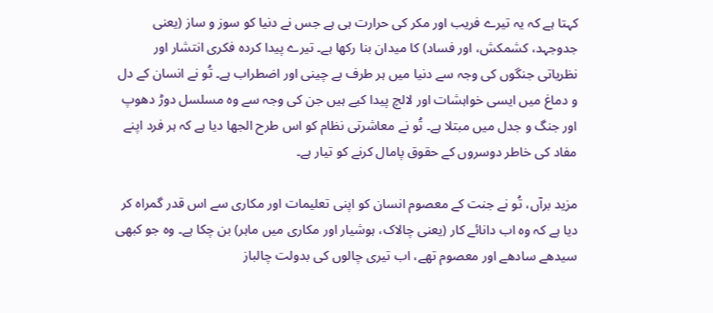کہتا ہے کہ یہ تیرے فریب اور مکر کی حرارت ہی ہے جس نے دنیا کو سوز و ساز (یعنی جدوجہد، کشمکش، اور فساد) کا میدان بنا رکھا ہے۔ تیرے پیدا کردہ فکری انتشار اور نظریاتی جنگوں کی وجہ سے دنیا میں ہر طرف بے چینی اور اضطراب ہے۔ تُو نے انسان کے دل و دماغ میں ایسی خواہشات اور لالچ پیدا کیے ہیں جن کی وجہ سے وہ مسلسل دوڑ دھوپ اور جنگ و جدل میں مبتلا ہے۔ تُو نے معاشرتی نظام کو اس طرح الجھا دیا ہے کہ ہر فرد اپنے مفاد کی خاطر دوسروں کے حقوق پامال کرنے کو تیار ہے۔

مزید برآں، تُو نے جنت کے معصوم انسان کو اپنی تعلیمات اور مکاری سے اس قدر گمراہ کر دیا ہے کہ وہ اب دانائے کار (یعنی چالاک، ہوشیار اور مکاری میں ماہر) بن چکا ہے۔ وہ جو کبھی سیدھے سادھے اور معصوم تھے، اب تیری چالوں کی بدولت چالباز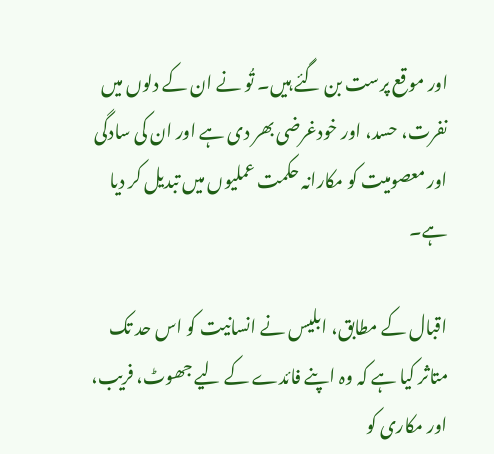اور موقع پرست بن گئے ہیں۔ تُو نے ان کے دلوں میں نفرت، حسد، اور خودغرضی بھر دی ہے اور ان کی سادگی اور معصومیت کو مکارانہ حکمت عملیوں میں تبدیل کر دیا ہے۔

اقبال کے مطابق، ابلیس نے انسانیت کو اس حد تک متاثر کیا ہے کہ وہ اپنے فائدے کے لیے جھوٹ، فریب، اور مکاری کو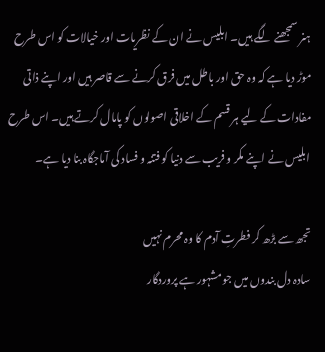ہنر سمجھنے لگے ہیں۔ ابلیس نے ان کے نظریات اور خیالات کو اس طرح موڑ دیا ہے کہ وہ حق اور باطل میں فرق کرنے سے قاصر ہیں اور اپنے ذاتی مفادات کے لیے ہر قسم کے اخلاقی اصولوں کو پامال کرتے ہیں۔ اس طرح ابلیس نے اپنے مکر و فریب سے دنیا کو فتنہ و فساد کی آماجگاہ بنا دیا ہے۔

تجھ سے بڑھ کر فطرتِ آدم کا وہ محرم نہیں
سادہ دل بندوں میں جو مشہور ہے پروردگار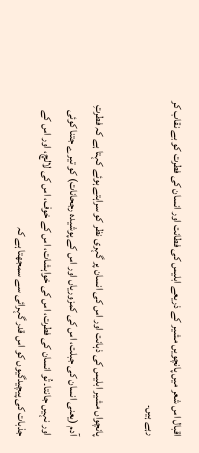اقبال اس شعر میں پانچویں مشیر کے ذریعے ابلیس کی فطانت اور انسان کی فطرت کو بے نقاب کر رہے ہیں۔

پانچواں مشیر ابلیس کی ذہانت اور اس کی انسان پر گہری نظر کو سراہتے ہوئے کہتا ہے کہ فطرتِ آدم (یعنی انسان کی جبلت، اس کی کمزوریاں اور اس کے پوشیدہ رجحانات) کو تیرے جتنا کوئی اور نہیں جانتا۔ تُو انسان کی فطرت، اس کی خواہشات، اس کے خوف، اس کی لالچ، اور اس کے جذبات کی پیچیدگیوں کو اس قدر گہرائی سے سمجھتا ہے کہ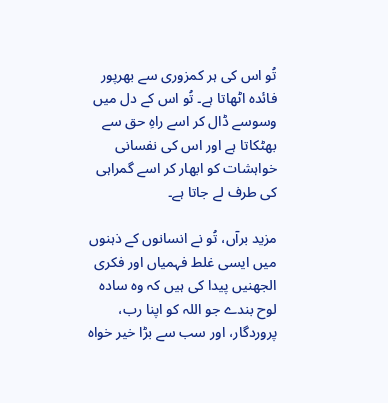تُو اس کی ہر کمزوری سے بھرپور فائدہ اٹھاتا ہے۔ تُو اس کے دل میں وسوسے ڈال کر اسے راہِ حق سے بھٹکاتا ہے اور اس کی نفسانی خواہشات کو ابھار کر اسے گمراہی کی طرف لے جاتا ہے۔

مزید برآں، تُو نے انسانوں کے ذہنوں میں ایسی غلط فہمیاں اور فکری الجھنیں پیدا کی ہیں کہ وہ سادہ لوح بندے جو اللہ کو اپنا رب، پروردگار، اور سب سے بڑا خیر خواہ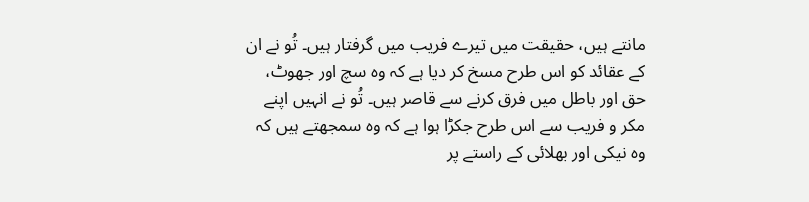مانتے ہیں، حقیقت میں تیرے فریب میں گرفتار ہیں۔ تُو نے ان کے عقائد کو اس طرح مسخ کر دیا ہے کہ وہ سچ اور جھوٹ، حق اور باطل میں فرق کرنے سے قاصر ہیں۔ تُو نے انہیں اپنے مکر و فریب سے اس طرح جکڑا ہوا ہے کہ وہ سمجھتے ہیں کہ وہ نیکی اور بھلائی کے راستے پر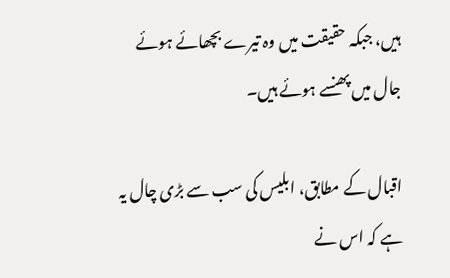ہیں، جبکہ حقیقت میں وہ تیرے بچھائے ہوئے جال میں پھنسے ہوئے ہیں۔

اقبال کے مطابق، ابلیس کی سب سے بڑی چال یہ ہے کہ اس نے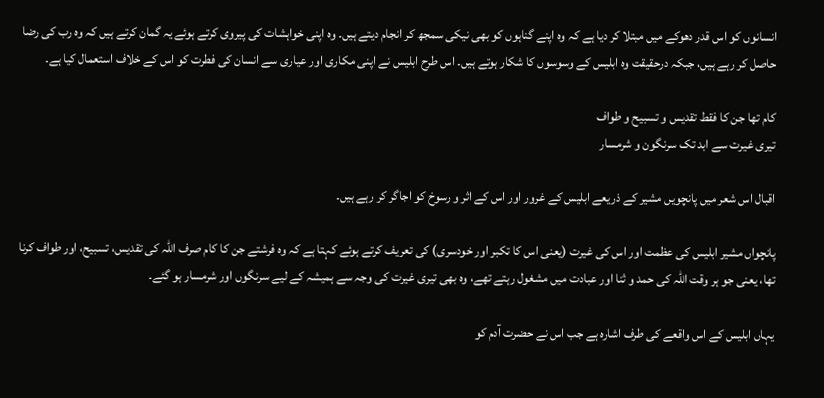انسانوں کو اس قدر دھوکے میں مبتلا کر دیا ہے کہ وہ اپنے گناہوں کو بھی نیکی سمجھ کر انجام دیتے ہیں۔ وہ اپنی خواہشات کی پیروی کرتے ہوئے یہ گمان کرتے ہیں کہ وہ رب کی رضا حاصل کر رہے ہیں، جبکہ درحقیقت وہ ابلیس کے وسوسوں کا شکار ہوتے ہیں۔ اس طرح ابلیس نے اپنی مکاری اور عیاری سے انسان کی فطرت کو اس کے خلاف استعمال کیا ہے۔

کام تھا جن کا فقط تقدیس و تسبیح و طواف
تیری غیرت سے ابد تک سرنگون و شرمسار

اقبال اس شعر میں پانچویں مشیر کے ذریعے ابلیس کے غرور اور اس کے اثر و رسوخ کو اجاگر کر رہے ہیں۔

پانچواں مشیر ابلیس کی عظمت اور اس کی غیرت (یعنی اس کا تکبر اور خودسری) کی تعریف کرتے ہوئے کہتا ہے کہ وہ فرشتے جن کا کام صرف اللہ کی تقدیس، تسبیح، اور طواف کرنا تھا، یعنی جو ہر وقت اللہ کی حمد و ثنا اور عبادت میں مشغول رہتے تھے، وہ بھی تیری غیرت کی وجہ سے ہمیشہ کے لیے سرنگوں اور شرمسار ہو گئے۔

یہاں ابلیس کے اس واقعے کی طرف اشارہ ہے جب اس نے حضرت آدم کو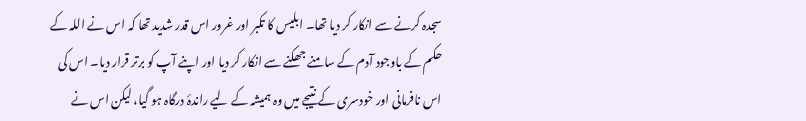سجدہ کرنے سے انکار کر دیا تھا۔ ابلیس کا تکبر اور غرور اس قدر شدید تھا کہ اس نے اللہ کے حکم کے باوجود آدم کے سامنے جھکنے سے انکار کر دیا اور اپنے آپ کو برتر قرار دیا۔ اس کی اس نافرمانی اور خودسری کے نتیجے میں وہ ہمیشہ کے لیے راندۂ درگاہ ہو گیا، لیکن اس نے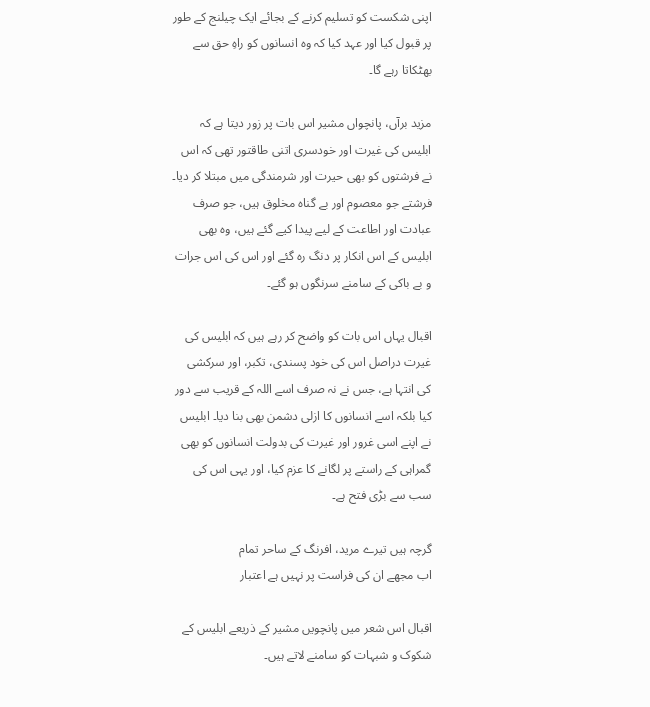اپنی شکست کو تسلیم کرنے کے بجائے ایک چیلنج کے طور پر قبول کیا اور عہد کیا کہ وہ انسانوں کو راہِ حق سے بھٹکاتا رہے گا۔

مزید برآں، پانچواں مشیر اس بات پر زور دیتا ہے کہ ابلیس کی غیرت اور خودسری اتنی طاقتور تھی کہ اس نے فرشتوں کو بھی حیرت اور شرمندگی میں مبتلا کر دیا۔ فرشتے جو معصوم اور بے گناہ مخلوق ہیں، جو صرف عبادت اور اطاعت کے لیے پیدا کیے گئے ہیں، وہ بھی ابلیس کے اس انکار پر دنگ رہ گئے اور اس کی اس جرات و بے باکی کے سامنے سرنگوں ہو گئے۔

اقبال یہاں اس بات کو واضح کر رہے ہیں کہ ابلیس کی غیرت دراصل اس کی خود پسندی، تکبر، اور سرکشی کی انتہا ہے، جس نے نہ صرف اسے اللہ کے قریب سے دور کیا بلکہ اسے انسانوں کا ازلی دشمن بھی بنا دیا۔ ابلیس نے اپنے اسی غرور اور غیرت کی بدولت انسانوں کو بھی گمراہی کے راستے پر لگانے کا عزم کیا، اور یہی اس کی سب سے بڑی فتح ہے۔

گرچہ ہیں تیرے مرید، افرنگ کے ساحر تمام
اب مجھے ان کی فراست پر نہیں ہے اعتبار

اقبال اس شعر میں پانچویں مشیر کے ذریعے ابلیس کے شکوک و شبہات کو سامنے لاتے ہیں۔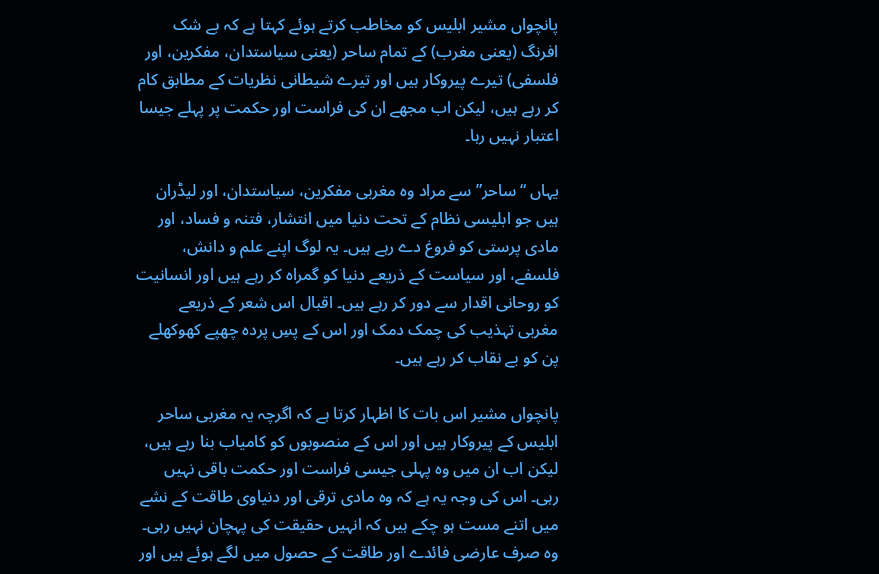پانچواں مشیر ابلیس کو مخاطب کرتے ہوئے کہتا ہے کہ بے شک افرنگ (یعنی مغرب) کے تمام ساحر (یعنی سیاستدان، مفکرین، اور فلسفی) تیرے پیروکار ہیں اور تیرے شیطانی نظریات کے مطابق کام کر رہے ہیں، لیکن اب مجھے ان کی فراست اور حکمت پر پہلے جیسا اعتبار نہیں رہا۔

یہاں “ساحر” سے مراد وہ مغربی مفکرین، سیاستدان، اور لیڈران ہیں جو ابلیسی نظام کے تحت دنیا میں انتشار، فتنہ و فساد، اور مادی پرستی کو فروغ دے رہے ہیں۔ یہ لوگ اپنے علم و دانش، فلسفے، اور سیاست کے ذریعے دنیا کو گمراہ کر رہے ہیں اور انسانیت کو روحانی اقدار سے دور کر رہے ہیں۔ اقبال اس شعر کے ذریعے مغربی تہذیب کی چمک دمک اور اس کے پسِ پردہ چھپے کھوکھلے پن کو بے نقاب کر رہے ہیں۔

پانچواں مشیر اس بات کا اظہار کرتا ہے کہ اگرچہ یہ مغربی ساحر ابلیس کے پیروکار ہیں اور اس کے منصوبوں کو کامیاب بنا رہے ہیں، لیکن اب ان میں وہ پہلی جیسی فراست اور حکمت باقی نہیں رہی۔ اس کی وجہ یہ ہے کہ وہ مادی ترقی اور دنیاوی طاقت کے نشے میں اتنے مست ہو چکے ہیں کہ انہیں حقیقت کی پہچان نہیں رہی۔ وہ صرف عارضی فائدے اور طاقت کے حصول میں لگے ہوئے ہیں اور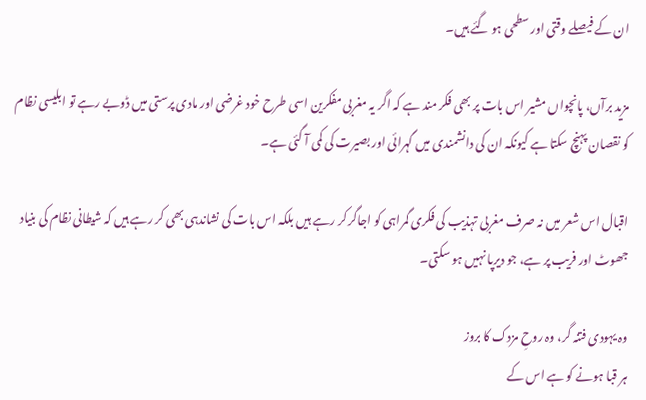ان کے فیصلے وقتی اور سطحی ہو گئے ہیں۔

مزید برآں، پانچواں مشیر اس بات پر بھی فکر مند ہے کہ اگر یہ مغربی مفکرین اسی طرح خود غرضی اور مادی پرستی میں ڈوبے رہے تو ابلیسی نظام کو نقصان پہنچ سکتا ہے کیونکہ ان کی دانشمندی میں گہرائی اور بصیرت کی کمی آ گئی ہے۔

اقبال اس شعر میں نہ صرف مغربی تہذیب کی فکری گمراہی کو اجاگر کر رہے ہیں بلکہ اس بات کی نشاندہی بھی کر رہے ہیں کہ شیطانی نظام کی بنیاد جھوٹ اور فریب پر ہے، جو دیرپا نہیں ہو سکتی۔

وہ یہودی فتنہ گر، وہ روحِ مزدک کا بروز
ہر قبا ہونے کو ہے اس کے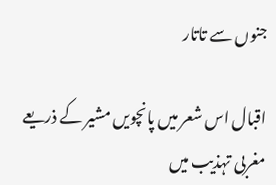جنوں سے تاتار

اقبال اس شعر میں پانچویں مشیر کے ذریعے مغربی تہذیب میں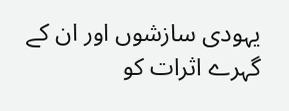یہودی سازشوں اور ان کے گہرے اثرات کو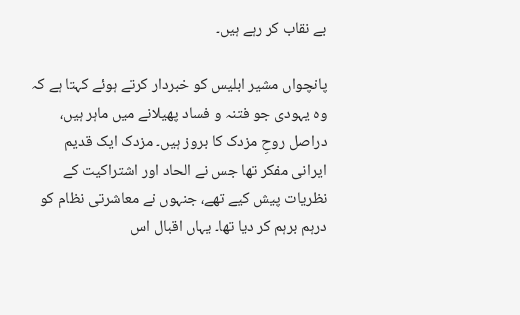بے نقاب کر رہے ہیں۔

پانچواں مشیر ابلیس کو خبردار کرتے ہوئے کہتا ہے کہ وہ یہودی جو فتنہ و فساد پھیلانے میں ماہر ہیں، دراصل روحِ مزدک کا بروز ہیں۔ مزدک ایک قدیم ایرانی مفکر تھا جس نے الحاد اور اشتراکیت کے نظریات پیش کیے تھے، جنہوں نے معاشرتی نظام کو درہم برہم کر دیا تھا۔ یہاں اقبال اس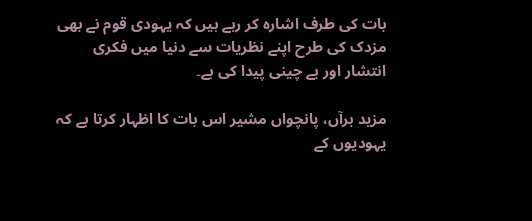بات کی طرف اشارہ کر رہے ہیں کہ یہودی قوم نے بھی مزدک کی طرح اپنے نظریات سے دنیا میں فکری انتشار اور بے چینی پیدا کی ہے۔

مزید برآں، پانچواں مشیر اس بات کا اظہار کرتا ہے کہ یہودیوں کے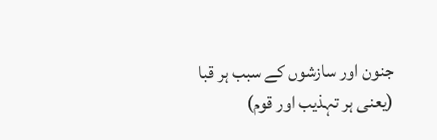جنون اور سازشوں کے سبب ہر قبا (یعنی ہر تہذیب اور قوم)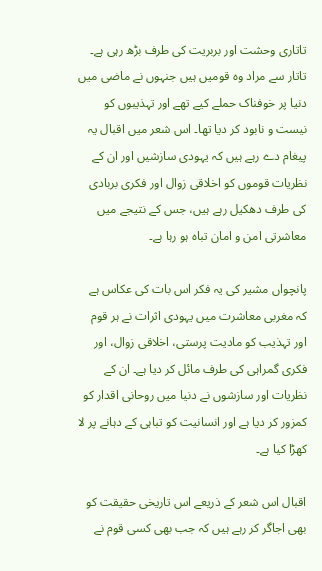تاتاری وحشت اور بربریت کی طرف بڑھ رہی ہے۔ تاتار سے مراد وہ قومیں ہیں جنہوں نے ماضی میں دنیا پر خوفناک حملے کیے تھے اور تہذیبوں کو نیست و نابود کر دیا تھا۔ اس شعر میں اقبال یہ پیغام دے رہے ہیں کہ یہودی سازشیں اور ان کے نظریات قوموں کو اخلاقی زوال اور فکری بربادی کی طرف دھکیل رہے ہیں، جس کے نتیجے میں معاشرتی امن و امان تباہ ہو رہا ہے۔

پانچواں مشیر کی یہ فکر اس بات کی عکاس ہے کہ مغربی معاشرت میں یہودی اثرات نے ہر قوم اور تہذیب کو مادیت پرستی، اخلاقی زوال، اور فکری گمراہی کی طرف مائل کر دیا ہے۔ ان کے نظریات اور سازشوں نے دنیا میں روحانی اقدار کو کمزور کر دیا ہے اور انسانیت کو تباہی کے دہانے پر لا کھڑا کیا ہے۔

اقبال اس شعر کے ذریعے اس تاریخی حقیقت کو بھی اجاگر کر رہے ہیں کہ جب بھی کسی قوم نے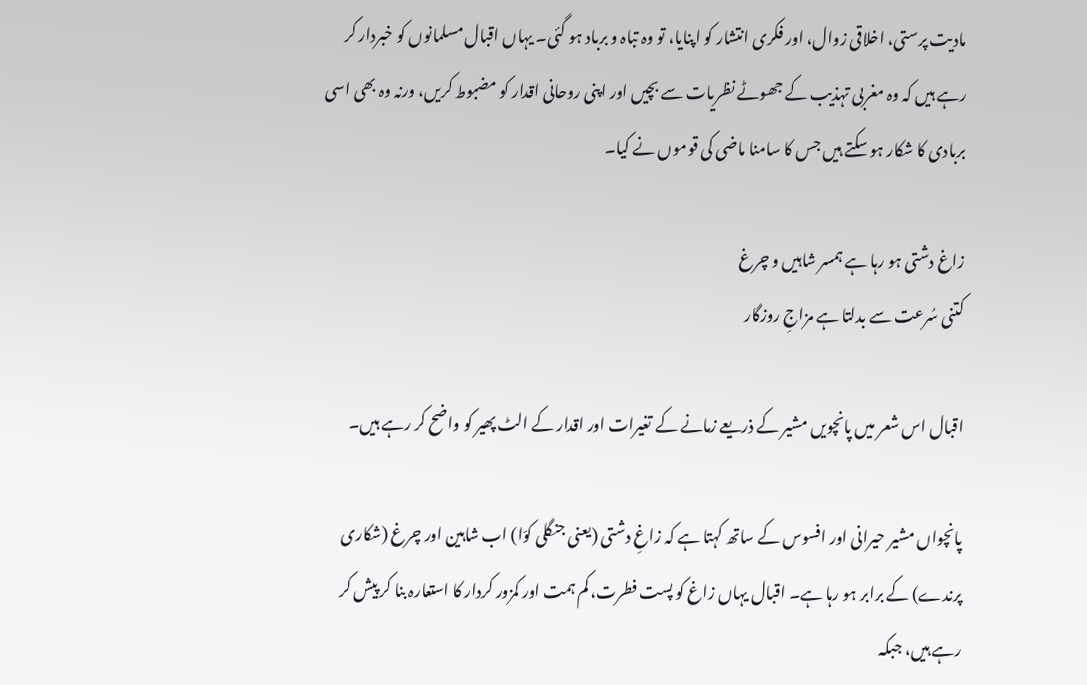مادیت پرستی، اخلاقی زوال، اور فکری انتشار کو اپنایا، تو وہ تباہ و برباد ہو گئی۔ یہاں اقبال مسلمانوں کو خبردار کر رہے ہیں کہ وہ مغربی تہذیب کے جھوٹے نظریات سے بچیں اور اپنی روحانی اقدار کو مضبوط کریں، ورنہ وہ بھی اسی بربادی کا شکار ہو سکتے ہیں جس کا سامنا ماضی کی قوموں نے کیا۔

زاغ دشتی ہو رہا ہے ہمسر شاہیں و چرغ
کتنی سُرعت سے بدلتا ہے مزاجِ روزگار

اقبال اس شعر میں پانچویں مشیر کے ذریعے زمانے کے تغیرات اور اقدار کے الٹ پھیر کو واضح کر رہے ہیں۔

پانچواں مشیر حیرانی اور افسوس کے ساتھ کہتا ہے کہ زاغِ دشتی (یعنی جنگلی کوّا) اب شاہین اور چرغ (شکاری پرندے) کے برابر ہو رہا ہے۔ اقبال یہاں زاغ کو پست فطرت، کم ہمت اور کمزور کردار کا استعارہ بنا کر پیش کر رہے ہیں، جبکہ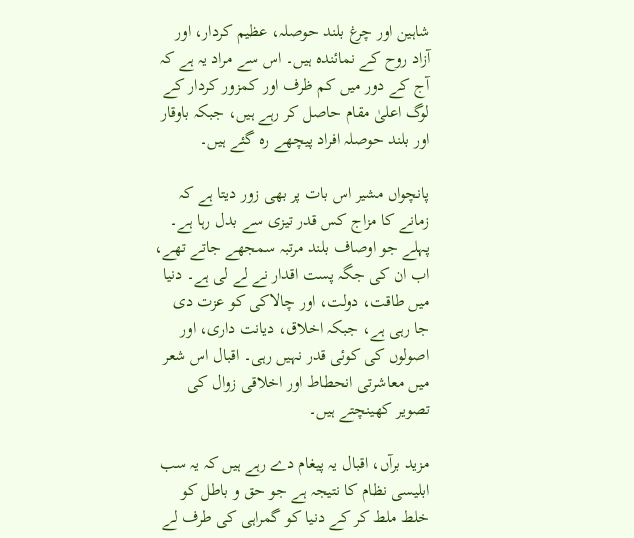شاہین اور چرغ بلند حوصلہ، عظیم کردار، اور آزاد روح کے نمائندہ ہیں۔ اس سے مراد یہ ہے کہ آج کے دور میں کم ظرف اور کمزور کردار کے لوگ اعلیٰ مقام حاصل کر رہے ہیں، جبکہ باوقار اور بلند حوصلہ افراد پیچھے رہ گئے ہیں۔

پانچواں مشیر اس بات پر بھی زور دیتا ہے کہ زمانے کا مزاج کس قدر تیزی سے بدل رہا ہے۔ پہلے جو اوصاف بلند مرتبہ سمجھے جاتے تھے، اب ان کی جگہ پست اقدار نے لے لی ہے۔ دنیا میں طاقت، دولت، اور چالاکی کو عزت دی جا رہی ہے، جبکہ اخلاق، دیانت داری، اور اصولوں کی کوئی قدر نہیں رہی۔ اقبال اس شعر میں معاشرتی انحطاط اور اخلاقی زوال کی تصویر کھینچتے ہیں۔

مزید برآں، اقبال یہ پیغام دے رہے ہیں کہ یہ سب ابلیسی نظام کا نتیجہ ہے جو حق و باطل کو خلط ملط کر کے دنیا کو گمراہی کی طرف لے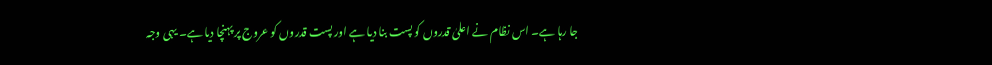جا رہا ہے۔ اس نظام نے اعلیٰ قدروں کو پست بنا دیا ہے اور پست قدروں کو عروج پر پہنچا دیا ہے۔ یہی وجہ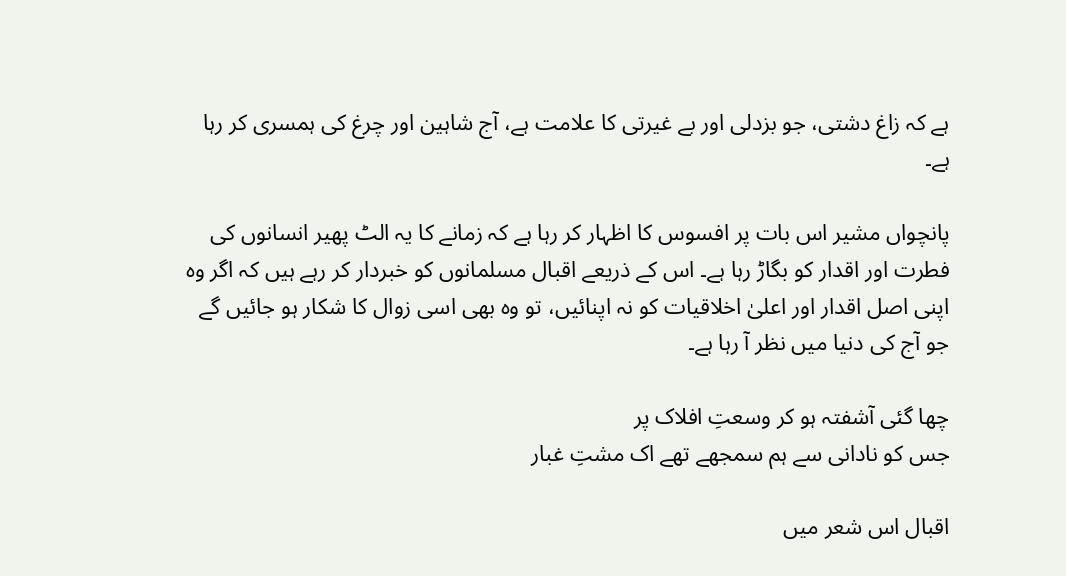ہے کہ زاغ دشتی، جو بزدلی اور بے غیرتی کا علامت ہے، آج شاہین اور چرغ کی ہمسری کر رہا ہے۔

پانچواں مشیر اس بات پر افسوس کا اظہار کر رہا ہے کہ زمانے کا یہ الٹ پھیر انسانوں کی فطرت اور اقدار کو بگاڑ رہا ہے۔ اس کے ذریعے اقبال مسلمانوں کو خبردار کر رہے ہیں کہ اگر وہ اپنی اصل اقدار اور اعلیٰ اخلاقیات کو نہ اپنائیں، تو وہ بھی اسی زوال کا شکار ہو جائیں گے جو آج کی دنیا میں نظر آ رہا ہے۔

چھا گئی آشفتہ ہو کر وسعتِ افلاک پر
جس کو نادانی سے ہم سمجھے تھے اک مشتِ غبار

اقبال اس شعر میں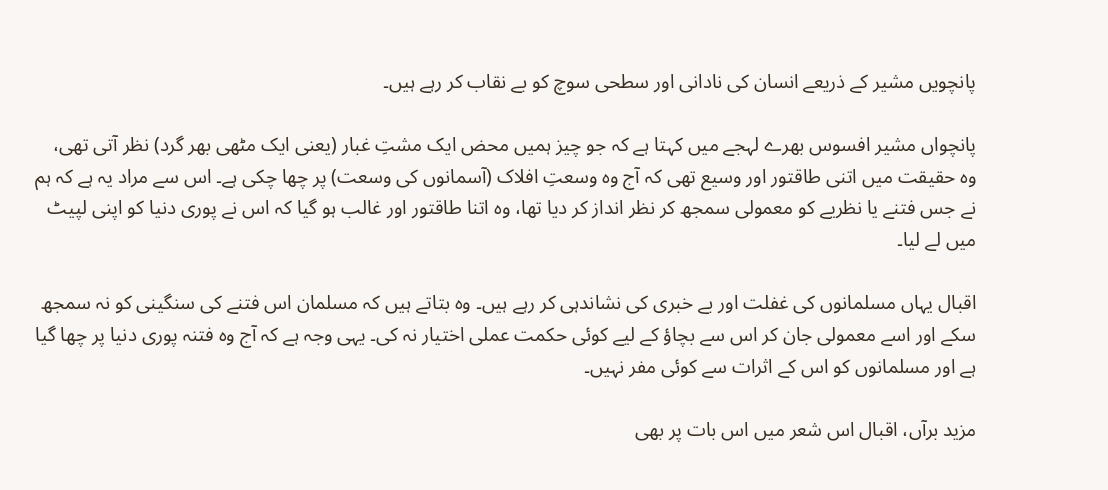پانچویں مشیر کے ذریعے انسان کی نادانی اور سطحی سوچ کو بے نقاب کر رہے ہیں۔

پانچواں مشیر افسوس بھرے لہجے میں کہتا ہے کہ جو چیز ہمیں محض ایک مشتِ غبار (یعنی ایک مٹھی بھر گرد) نظر آتی تھی، وہ حقیقت میں اتنی طاقتور اور وسیع تھی کہ آج وہ وسعتِ افلاک (آسمانوں کی وسعت) پر چھا چکی ہے۔ اس سے مراد یہ ہے کہ ہم نے جس فتنے یا نظریے کو معمولی سمجھ کر نظر انداز کر دیا تھا، وہ اتنا طاقتور اور غالب ہو گیا کہ اس نے پوری دنیا کو اپنی لپیٹ میں لے لیا۔

اقبال یہاں مسلمانوں کی غفلت اور بے خبری کی نشاندہی کر رہے ہیں۔ وہ بتاتے ہیں کہ مسلمان اس فتنے کی سنگینی کو نہ سمجھ سکے اور اسے معمولی جان کر اس سے بچاؤ کے لیے کوئی حکمت عملی اختیار نہ کی۔ یہی وجہ ہے کہ آج وہ فتنہ پوری دنیا پر چھا گیا ہے اور مسلمانوں کو اس کے اثرات سے کوئی مفر نہیں۔

مزید برآں، اقبال اس شعر میں اس بات پر بھی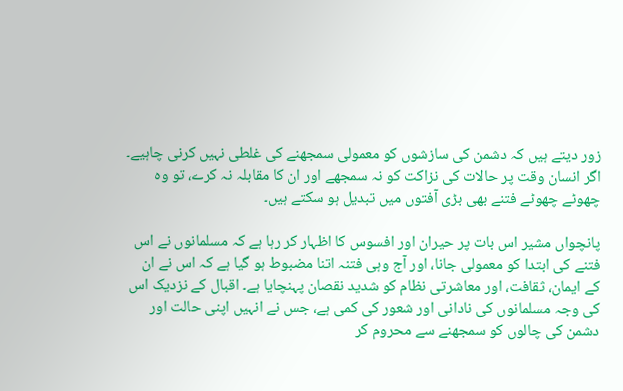زور دیتے ہیں کہ دشمن کی سازشوں کو معمولی سمجھنے کی غلطی نہیں کرنی چاہیے۔ اگر انسان وقت پر حالات کی نزاکت کو نہ سمجھے اور ان کا مقابلہ نہ کرے، تو وہ چھوٹے چھوٹے فتنے بھی بڑی آفتوں میں تبدیل ہو سکتے ہیں۔

پانچواں مشیر اس بات پر حیران اور افسوس کا اظہار کر رہا ہے کہ مسلمانوں نے اس فتنے کی ابتدا کو معمولی جانا، اور آج وہی فتنہ اتنا مضبوط ہو گیا ہے کہ اس نے ان کے ایمان، ثقافت، اور معاشرتی نظام کو شدید نقصان پہنچایا ہے۔ اقبال کے نزدیک اس کی وجہ مسلمانوں کی نادانی اور شعور کی کمی ہے، جس نے انہیں اپنی حالت اور دشمن کی چالوں کو سمجھنے سے محروم کر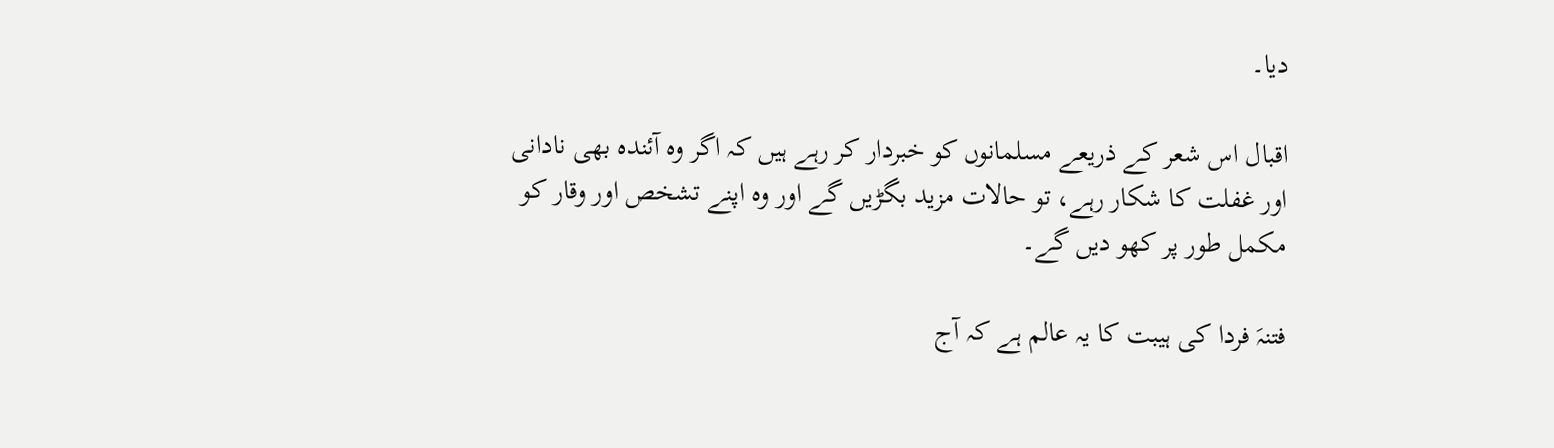دیا۔

اقبال اس شعر کے ذریعے مسلمانوں کو خبردار کر رہے ہیں کہ اگر وہ آئندہ بھی نادانی اور غفلت کا شکار رہے، تو حالات مزید بگڑیں گے اور وہ اپنے تشخص اور وقار کو مکمل طور پر کھو دیں گے۔

فتنہَ فردا کی ہیبت کا یہ عالم ہے کہ آج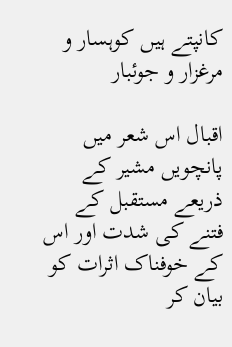کانپتے ہیں کوہسار و مرغزار و جوئبار

اقبال اس شعر میں پانچویں مشیر کے ذریعے مستقبل کے فتنے کی شدت اور اس کے خوفناک اثرات کو بیان کر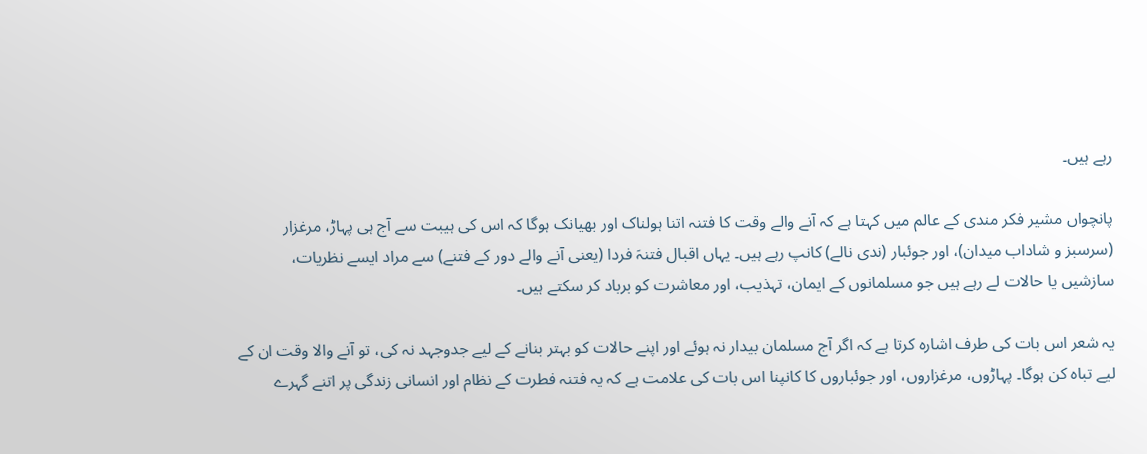رہے ہیں۔

پانچواں مشیر فکر مندی کے عالم میں کہتا ہے کہ آنے والے وقت کا فتنہ اتنا ہولناک اور بھیانک ہوگا کہ اس کی ہیبت سے آج ہی پہاڑ، مرغزار (سرسبز و شاداب میدان)، اور جوئبار (ندی نالے) کانپ رہے ہیں۔ یہاں اقبال فتنہَ فردا (یعنی آنے والے دور کے فتنے) سے مراد ایسے نظریات، سازشیں یا حالات لے رہے ہیں جو مسلمانوں کے ایمان، تہذیب، اور معاشرت کو برباد کر سکتے ہیں۔

یہ شعر اس بات کی طرف اشارہ کرتا ہے کہ اگر آج مسلمان بیدار نہ ہوئے اور اپنے حالات کو بہتر بنانے کے لیے جدوجہد نہ کی، تو آنے والا وقت ان کے لیے تباہ کن ہوگا۔ پہاڑوں، مرغزاروں، اور جوئباروں کا کانپنا اس بات کی علامت ہے کہ یہ فتنہ فطرت کے نظام اور انسانی زندگی پر اتنے گہرے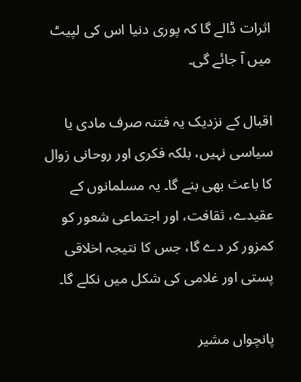اثرات ڈالے گا کہ پوری دنیا اس کی لپیٹ میں آ جائے گی۔

اقبال کے نزدیک یہ فتنہ صرف مادی یا سیاسی نہیں، بلکہ فکری اور روحانی زوال کا باعث بھی بنے گا۔ یہ مسلمانوں کے عقیدے، ثقافت، اور اجتماعی شعور کو کمزور کر دے گا، جس کا نتیجہ اخلاقی پستی اور غلامی کی شکل میں نکلے گا۔

پانچواں مشیر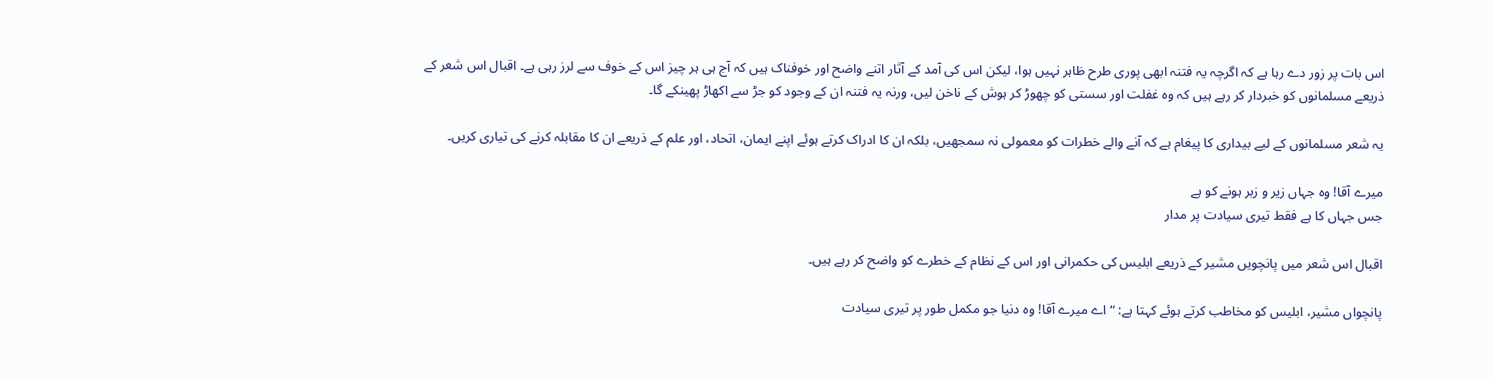اس بات پر زور دے رہا ہے کہ اگرچہ یہ فتنہ ابھی پوری طرح ظاہر نہیں ہوا، لیکن اس کی آمد کے آثار اتنے واضح اور خوفناک ہیں کہ آج ہی ہر چیز اس کے خوف سے لرز رہی ہے۔ اقبال اس شعر کے ذریعے مسلمانوں کو خبردار کر رہے ہیں کہ وہ غفلت اور سستی کو چھوڑ کر ہوش کے ناخن لیں، ورنہ یہ فتنہ ان کے وجود کو جڑ سے اکھاڑ پھینکے گا۔

یہ شعر مسلمانوں کے لیے بیداری کا پیغام ہے کہ آنے والے خطرات کو معمولی نہ سمجھیں، بلکہ ان کا ادراک کرتے ہوئے اپنے ایمان، اتحاد، اور علم کے ذریعے ان کا مقابلہ کرنے کی تیاری کریں۔

میرے آقا! وہ جہاں زیر و زبر ہونے کو ہے
جس جہاں کا ہے فقط تیری سیادت پر مدار

اقبال اس شعر میں پانچویں مشیر کے ذریعے ابلیس کی حکمرانی اور اس کے نظام کے خطرے کو واضح کر رہے ہیں۔

پانچواں مشیر، ابلیس کو مخاطب کرتے ہوئے کہتا ہے: “اے میرے آقا! وہ دنیا جو مکمل طور پر تیری سیادت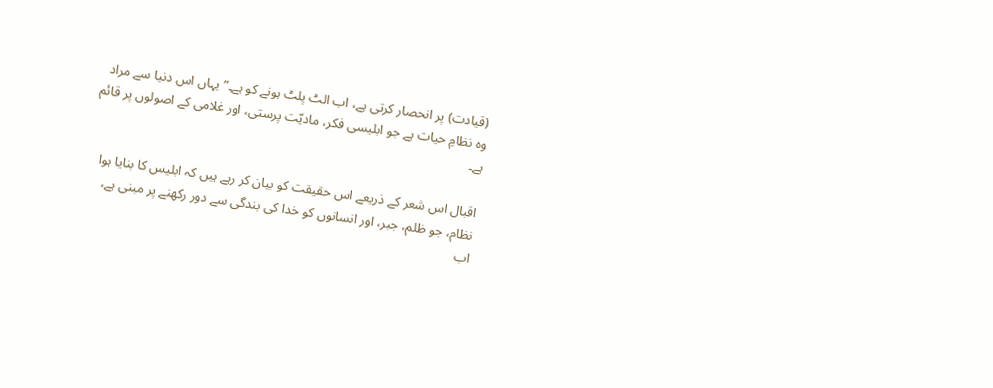(قیادت) پر انحصار کرتی ہے، اب الٹ پلٹ ہونے کو ہے۔” یہاں اس دنیا سے مراد وہ نظامِ حیات ہے جو ابلیسی فکر، مادیّت پرستی، اور غلامی کے اصولوں پر قائم ہے۔

اقبال اس شعر کے ذریعے اس حقیقت کو بیان کر رہے ہیں کہ ابلیس کا بنایا ہوا نظام، جو ظلم، جبر، اور انسانوں کو خدا کی بندگی سے دور رکھنے پر مبنی ہے، اب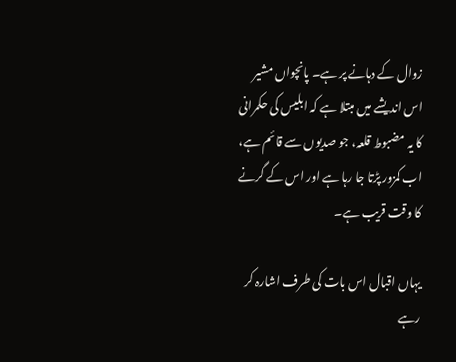زوال کے دہانے پر ہے۔ پانچواں مشیر اس اندیشے میں مبتلا ہے کہ ابلیس کی حکمرانی کا یہ مضبوط قلعہ، جو صدیوں سے قائم ہے، اب کمزور پڑتا جا رہا ہے اور اس کے گرنے کا وقت قریب ہے۔

یہاں اقبال اس بات کی طرف اشارہ کر رہے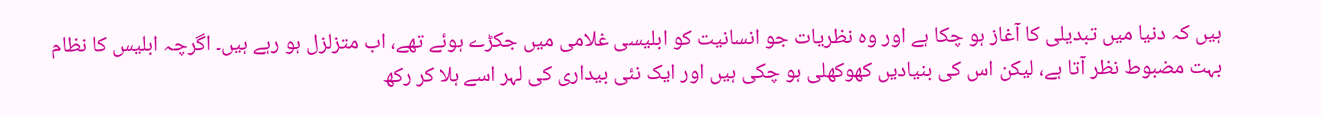ہیں کہ دنیا میں تبدیلی کا آغاز ہو چکا ہے اور وہ نظریات جو انسانیت کو ابلیسی غلامی میں جکڑے ہوئے تھے، اب متزلزل ہو رہے ہیں۔ اگرچہ ابلیس کا نظام بہت مضبوط نظر آتا ہے، لیکن اس کی بنیادیں کھوکھلی ہو چکی ہیں اور ایک نئی بیداری کی لہر اسے ہلا کر رکھ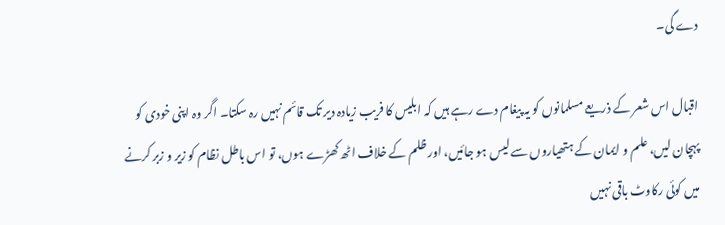دے گی۔

اقبال اس شعر کے ذریعے مسلمانوں کو یہ پیغام دے رہے ہیں کہ ابلیس کا فریب زیادہ دیر تک قائم نہیں رہ سکتا۔ اگر وہ اپنی خودی کو پہچان لیں، علم و ایمان کے ہتھیاروں سے لیس ہو جائیں، اور ظلم کے خلاف اٹھ کھڑے ہوں، تو اس باطل نظام کو زیر و زبر کرنے میں کوئی رکاوٹ باقی نہیں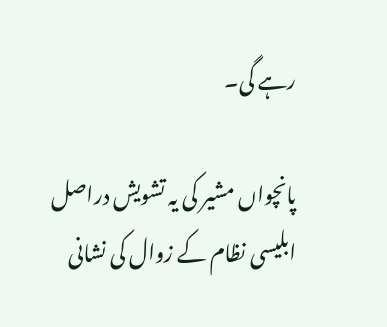رہے گی۔

پانچواں مشیر کی یہ تشویش دراصل ابلیسی نظام کے زوال کی نشانی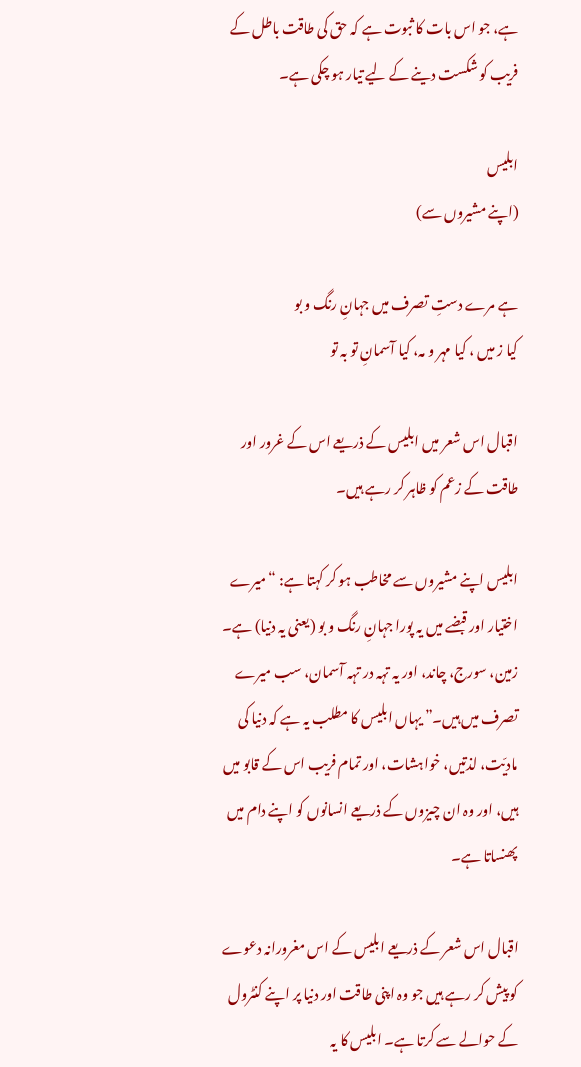ہے، جو اس بات کا ثبوت ہے کہ حق کی طاقت باطل کے فریب کو شکست دینے کے لیے تیار ہو چکی ہے۔

ابلیس
(اپنے مشیروں سے)

ہے مرے دستِ تصرف میں جہانِ رنگ و بو
کیا ز میں ، کیا مہر و مہ، کیا آسمانِ تو بہ تو

اقبال اس شعر میں ابلیس کے ذریعے اس کے غرور اور طاقت کے زعم کو ظاہر کر رہے ہیں۔

ابلیس اپنے مشیروں سے مخاطب ہو کر کہتا ہے: “میرے اختیار اور قبضے میں یہ پورا جہانِ رنگ و بو (یعنی یہ دنیا) ہے۔ زمین، سورج، چاند، اور یہ تہہ در تہہ آسمان، سب میرے تصرف میں ہیں۔” یہاں ابلیس کا مطلب یہ ہے کہ دنیا کی مادیّت، لذتیں، خواہشات، اور تمام فریب اس کے قابو میں ہیں، اور وہ ان چیزوں کے ذریعے انسانوں کو اپنے دام میں پھنساتا ہے۔

اقبال اس شعر کے ذریعے ابلیس کے اس مغرورانہ دعوے کو پیش کر رہے ہیں جو وہ اپنی طاقت اور دنیا پر اپنے کنٹرول کے حوالے سے کرتا ہے۔ ابلیس کا یہ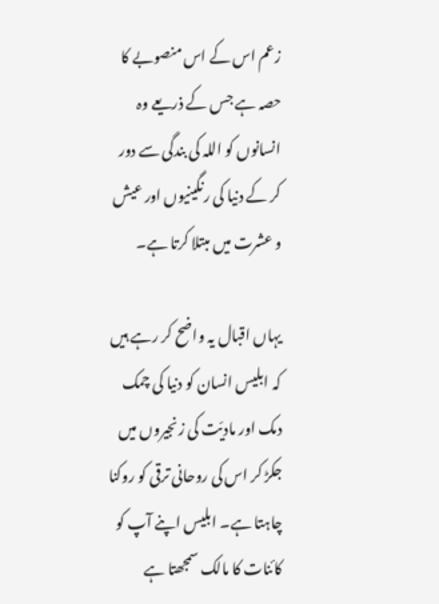زعم اس کے اس منصوبے کا حصہ ہے جس کے ذریعے وہ انسانوں کو اللہ کی بندگی سے دور کر کے دنیا کی رنگینیوں اور عیش و عشرت میں مبتلا کرتا ہے۔

یہاں اقبال یہ واضح کر رہے ہیں کہ ابلیس انسان کو دنیا کی چمک دمک اور مادیّت کی زنجیروں میں جکڑ کر اس کی روحانی ترقی کو روکنا چاہتا ہے۔ ابلیس اپنے آپ کو کائنات کا مالک سمجھتا ہے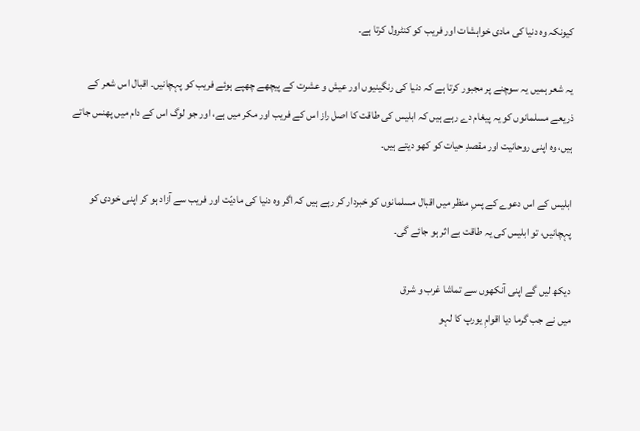کیونکہ وہ دنیا کی مادی خواہشات اور فریب کو کنٹرول کرتا ہے۔

یہ شعر ہمیں یہ سوچنے پر مجبور کرتا ہے کہ دنیا کی رنگینیوں اور عیش و عشرت کے پیچھے چھپے ہوئے فریب کو پہچانیں۔ اقبال اس شعر کے ذریعے مسلمانوں کو یہ پیغام دے رہے ہیں کہ ابلیس کی طاقت کا اصل راز اس کے فریب اور مکر میں ہے، اور جو لوگ اس کے دام میں پھنس جاتے ہیں، وہ اپنی روحانیت اور مقصدِ حیات کو کھو دیتے ہیں۔

ابلیس کے اس دعوے کے پسِ منظر میں اقبال مسلمانوں کو خبردار کر رہے ہیں کہ اگر وہ دنیا کی مادیّت اور فریب سے آزاد ہو کر اپنی خودی کو پہچانیں، تو ابلیس کی یہ طاقت بے اثر ہو جائے گی۔

دیکھ لیں گے اپنی آنکھوں سے تماشا غرب و شرق
میں نے جب گرما دیا اقوامِ یورپ کا لہو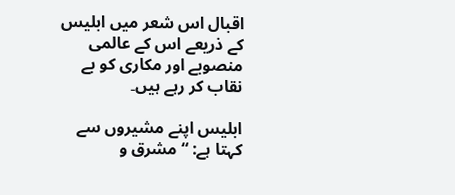اقبال اس شعر میں ابلیس کے ذریعے اس کے عالمی منصوبے اور مکاری کو بے نقاب کر رہے ہیں۔

ابلیس اپنے مشیروں سے کہتا ہے: “مشرق و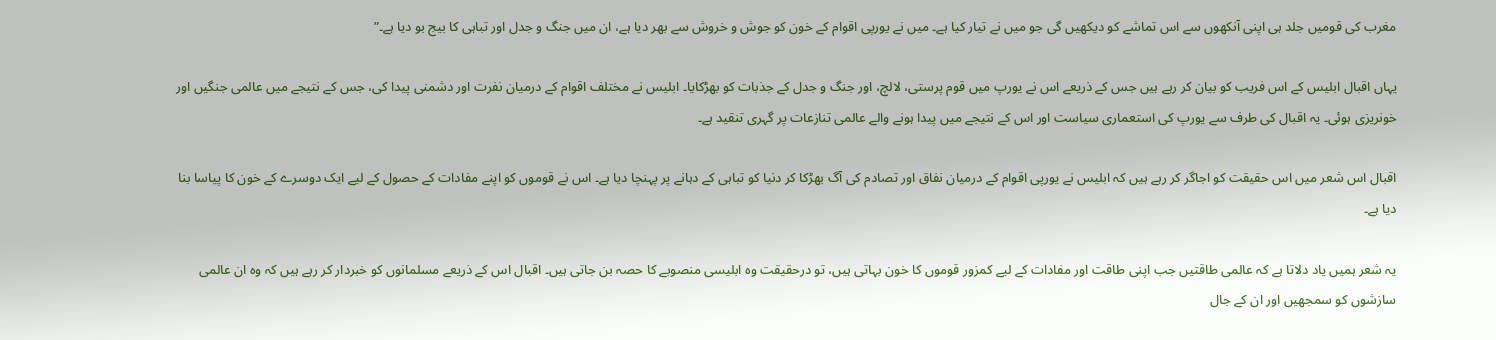مغرب کی قومیں جلد ہی اپنی آنکھوں سے اس تماشے کو دیکھیں گی جو میں نے تیار کیا ہے۔ میں نے یورپی اقوام کے خون کو جوش و خروش سے بھر دیا ہے، ان میں جنگ و جدل اور تباہی کا بیج بو دیا ہے۔”

یہاں اقبال ابلیس کے اس فریب کو بیان کر رہے ہیں جس کے ذریعے اس نے یورپ میں قوم پرستی، لالچ، اور جنگ و جدل کے جذبات کو بھڑکایا۔ ابلیس نے مختلف اقوام کے درمیان نفرت اور دشمنی پیدا کی، جس کے نتیجے میں عالمی جنگیں اور خونریزی ہوئی۔ یہ اقبال کی طرف سے یورپ کی استعماری سیاست اور اس کے نتیجے میں پیدا ہونے والے عالمی تنازعات پر گہری تنقید ہے۔

اقبال اس شعر میں اس حقیقت کو اجاگر کر رہے ہیں کہ ابلیس نے یورپی اقوام کے درمیان نفاق اور تصادم کی آگ بھڑکا کر دنیا کو تباہی کے دہانے پر پہنچا دیا ہے۔ اس نے قوموں کو اپنے مفادات کے حصول کے لیے ایک دوسرے کے خون کا پیاسا بنا دیا ہے۔

یہ شعر ہمیں یاد دلاتا ہے کہ عالمی طاقتیں جب اپنی طاقت اور مفادات کے لیے کمزور قوموں کا خون بہاتی ہیں، تو درحقیقت وہ ابلیسی منصوبے کا حصہ بن جاتی ہیں۔ اقبال اس کے ذریعے مسلمانوں کو خبردار کر رہے ہیں کہ وہ ان عالمی سازشوں کو سمجھیں اور ان کے جال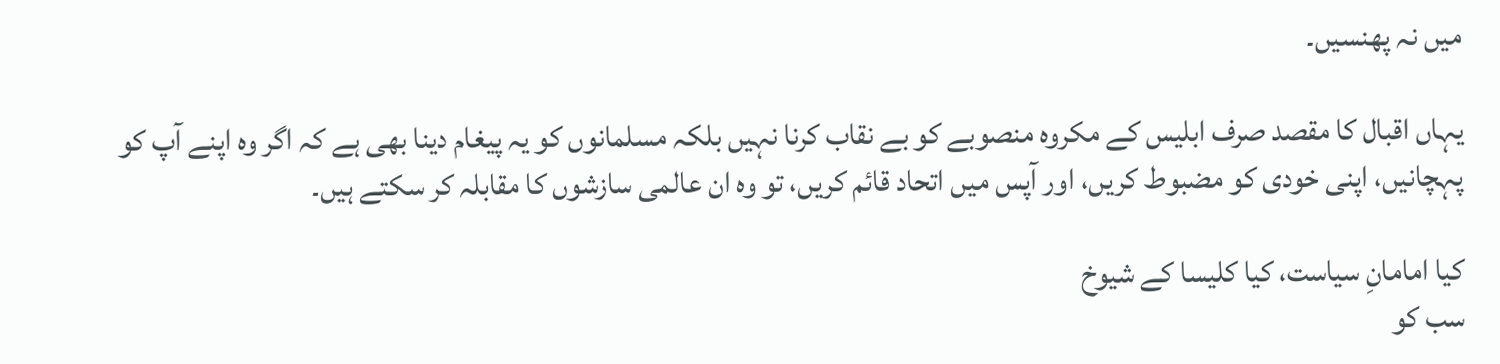میں نہ پھنسیں۔

یہاں اقبال کا مقصد صرف ابلیس کے مکروہ منصوبے کو بے نقاب کرنا نہیں بلکہ مسلمانوں کو یہ پیغام دینا بھی ہے کہ اگر وہ اپنے آپ کو پہچانیں، اپنی خودی کو مضبوط کریں، اور آپس میں اتحاد قائم کریں، تو وہ ان عالمی سازشوں کا مقابلہ کر سکتے ہیں۔

کیا امامانِ سیاست، کیا کلیسا کے شیوخ
سب کو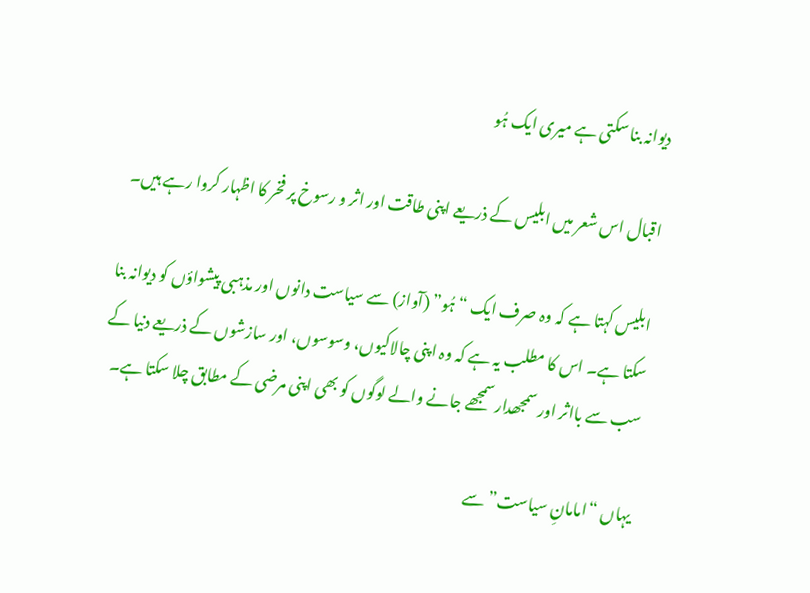دیوانہ بنا سکتی ہے میری ایک ہُو

اقبال اس شعر میں ابلیس کے ذریعے اپنی طاقت اور اثر و رسوخ پر فخر کا اظہار کروا رہے ہیں۔

ابلیس کہتا ہے کہ وہ صرف ایک “ہُو” (آواز) سے سیاست دانوں اور مذہبی پیشواؤں کو دیوانہ بنا سکتا ہے۔ اس کا مطلب یہ ہے کہ وہ اپنی چالاکیوں، وسوسوں، اور سازشوں کے ذریعے دنیا کے سب سے بااثر اور سمجھدار سمجھے جانے والے لوگوں کو بھی اپنی مرضی کے مطابق چلا سکتا ہے۔

یہاں “امامانِ سیاست” سے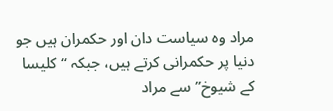مراد وہ سیاست دان اور حکمران ہیں جو دنیا پر حکمرانی کرتے ہیں، جبکہ “کلیسا کے شیوخ” سے مراد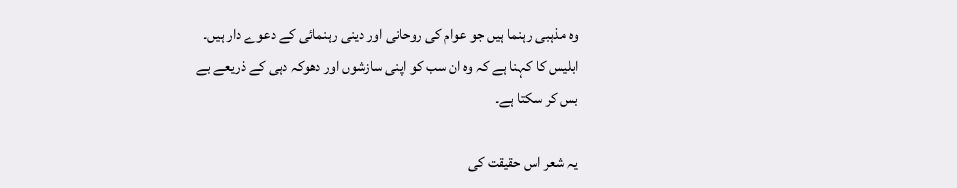وہ مذہبی رہنما ہیں جو عوام کی روحانی اور دینی رہنمائی کے دعوے دار ہیں۔ ابلیس کا کہنا ہے کہ وہ ان سب کو اپنی سازشوں اور دھوکہ دہی کے ذریعے بے بس کر سکتا ہے۔

یہ شعر اس حقیقت کی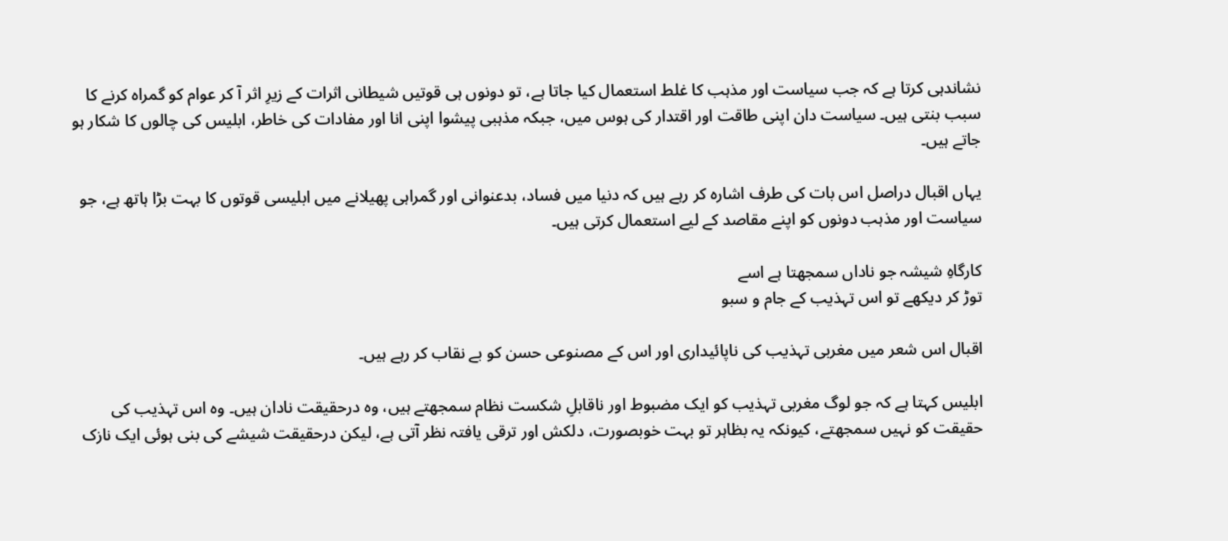نشاندہی کرتا ہے کہ جب سیاست اور مذہب کا غلط استعمال کیا جاتا ہے، تو دونوں ہی قوتیں شیطانی اثرات کے زیرِ اثر آ کر عوام کو گمراہ کرنے کا سبب بنتی ہیں۔ سیاست دان اپنی طاقت اور اقتدار کی ہوس میں، جبکہ مذہبی پیشوا اپنی انا اور مفادات کی خاطر، ابلیس کی چالوں کا شکار ہو جاتے ہیں۔

یہاں اقبال دراصل اس بات کی طرف اشارہ کر رہے ہیں کہ دنیا میں فساد، بدعنوانی اور گمراہی پھیلانے میں ابلیسی قوتوں کا بہت بڑا ہاتھ ہے، جو سیاست اور مذہب دونوں کو اپنے مقاصد کے لیے استعمال کرتی ہیں۔

کارگاہِ شیشہ جو ناداں سمجھتا ہے اسے
توڑ کر دیکھے تو اس تہذیب کے جام و سبو

اقبال اس شعر میں مغربی تہذیب کی ناپائیداری اور اس کے مصنوعی حسن کو بے نقاب کر رہے ہیں۔

ابلیس کہتا ہے کہ جو لوگ مغربی تہذیب کو ایک مضبوط اور ناقابلِ شکست نظام سمجھتے ہیں، وہ درحقیقت نادان ہیں۔ وہ اس تہذیب کی حقیقت کو نہیں سمجھتے، کیونکہ یہ بظاہر تو بہت خوبصورت، دلکش اور ترقی یافتہ نظر آتی ہے، لیکن درحقیقت شیشے کی بنی ہوئی ایک نازک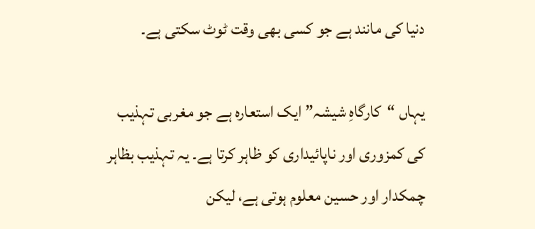دنیا کی مانند ہے جو کسی بھی وقت ٹوٹ سکتی ہے۔

یہاں “کارگاہِ شیشہ” ایک استعارہ ہے جو مغربی تہذیب کی کمزوری اور ناپائیداری کو ظاہر کرتا ہے۔ یہ تہذیب بظاہر چمکدار اور حسین معلوم ہوتی ہے، لیکن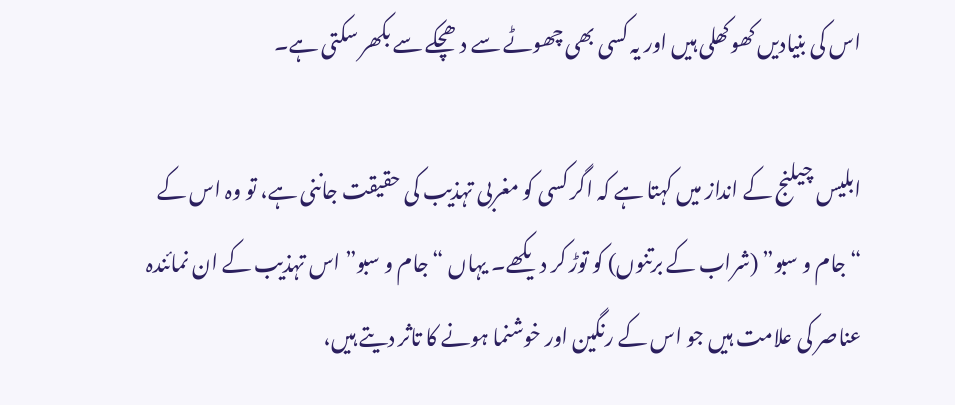اس کی بنیادیں کھوکھلی ہیں اور یہ کسی بھی چھوٹے سے دھچکے سے بکھر سکتی ہے۔

ابلیس چیلنج کے انداز میں کہتا ہے کہ اگر کسی کو مغربی تہذیب کی حقیقت جاننی ہے، تو وہ اس کے “جام و سبو” (شراب کے برتنوں) کو توڑ کر دیکھے۔ یہاں “جام و سبو” اس تہذیب کے ان نمائندہ عناصر کی علامت ہیں جو اس کے رنگین اور خوشنما ہونے کا تاثر دیتے ہیں،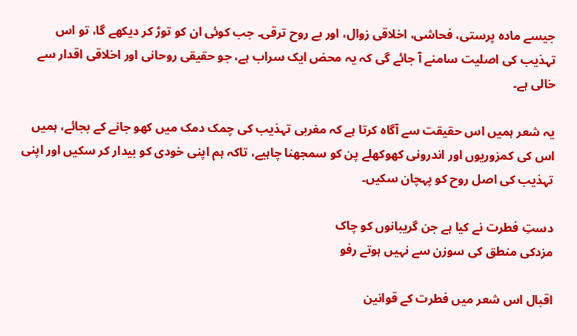جیسے مادہ پرستی، فحاشی، اخلاقی زوال، اور بے روح ترقی۔ جب کوئی ان کو توڑ کر دیکھے گا، تو اس تہذیب کی اصلیت سامنے آ جائے گی کہ یہ محض ایک سراب ہے، جو حقیقی روحانی اور اخلاقی اقدار سے خالی ہے۔

یہ شعر ہمیں اس حقیقت سے آگاہ کرتا ہے کہ مغربی تہذیب کی چمک دمک میں کھو جانے کے بجائے، ہمیں اس کی کمزوریوں اور اندرونی کھوکھلے پن کو سمجھنا چاہیے، تاکہ ہم اپنی خودی کو بیدار کر سکیں اور اپنی تہذیب کی اصل روح کو پہچان سکیں۔

دستِ فطرت نے کیا ہے جن گریبانوں کو چاک
مزدکی منطق کی سوزن سے نہیں ہوتے رفو

اقبال اس شعر میں فطرت کے قوانین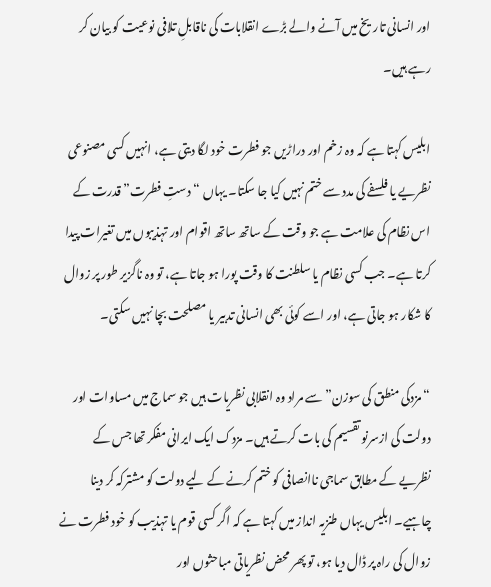اور انسانی تاریخ میں آنے والے بڑے انقلابات کی ناقابلِ تلافی نوعیت کو بیان کر رہے ہیں۔

ابلیس کہتا ہے کہ وہ زخم اور دراڑیں جو فطرت خود لگا دیتی ہے، انہیں کسی مصنوعی نظریے یا فلسفے کی مدد سے ختم نہیں کیا جا سکتا۔ یہاں “دستِ فطرت” قدرت کے اس نظام کی علامت ہے جو وقت کے ساتھ ساتھ اقوام اور تہذیبوں میں تغیرات پیدا کرتا ہے۔ جب کسی نظام یا سلطنت کا وقت پورا ہو جاتا ہے، تو وہ ناگزیر طور پر زوال کا شکار ہو جاتی ہے، اور اسے کوئی بھی انسانی تدبیر یا مصلحت بچا نہیں سکتی۔

“مزدکی منطق کی سوزن” سے مراد وہ انقلابی نظریات ہیں جو سماج میں مساوات اور دولت کی ازسرنو تقسیم کی بات کرتے ہیں۔ مزدک ایک ایرانی مفکر تھا جس کے نظریے کے مطابق سماجی ناانصافی کو ختم کرنے کے لیے دولت کو مشترکہ کر دینا چاہیے۔ ابلیس یہاں طنزیہ انداز میں کہتا ہے کہ اگر کسی قوم یا تہذیب کو خود فطرت نے زوال کی راہ پر ڈال دیا ہو، تو پھر محض نظریاتی مباحثوں اور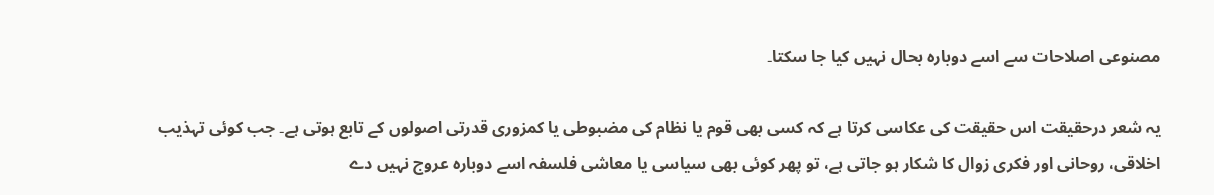مصنوعی اصلاحات سے اسے دوبارہ بحال نہیں کیا جا سکتا۔

یہ شعر درحقیقت اس حقیقت کی عکاسی کرتا ہے کہ کسی بھی قوم یا نظام کی مضبوطی یا کمزوری قدرتی اصولوں کے تابع ہوتی ہے۔ جب کوئی تہذیب اخلاقی، روحانی اور فکری زوال کا شکار ہو جاتی ہے، تو پھر کوئی بھی سیاسی یا معاشی فلسفہ اسے دوبارہ عروج نہیں دے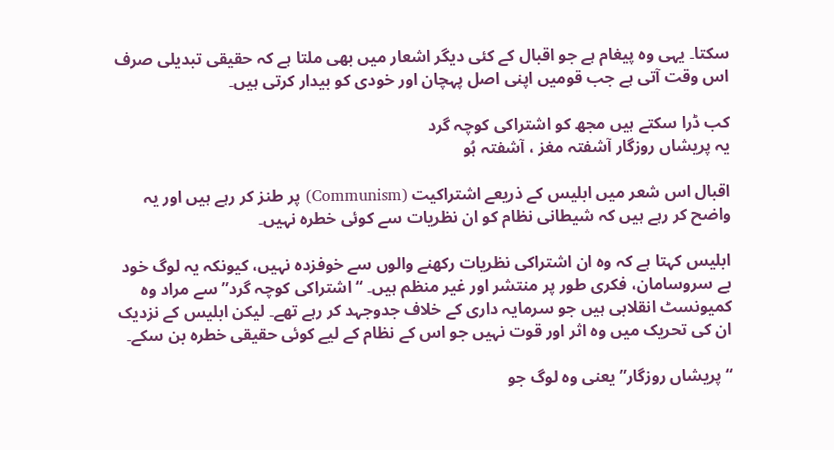سکتا۔ یہی وہ پیغام ہے جو اقبال کے کئی دیگر اشعار میں بھی ملتا ہے کہ حقیقی تبدیلی صرف اس وقت آتی ہے جب قومیں اپنی اصل پہچان اور خودی کو بیدار کرتی ہیں۔

کب ڈرا سکتے ہیں مجھ کو اشتراکی کوچہ گرد
یہ پریشاں روزگار آشفتہ مغز ، آشفتہ ہُو

اقبال اس شعر میں ابلیس کے ذریعے اشتراکیت (Communism) پر طنز کر رہے ہیں اور یہ واضح کر رہے ہیں کہ شیطانی نظام کو ان نظریات سے کوئی خطرہ نہیں۔

ابلیس کہتا ہے کہ وہ ان اشتراکی نظریات رکھنے والوں سے خوفزدہ نہیں، کیونکہ یہ لوگ خود بے سروسامان، فکری طور پر منتشر اور غیر منظم ہیں۔ “اشتراکی کوچہ گرد” سے مراد وہ کمیونسٹ انقلابی ہیں جو سرمایہ داری کے خلاف جدوجہد کر رہے تھے۔ لیکن ابلیس کے نزدیک ان کی تحریک میں وہ اثر اور قوت نہیں جو اس کے نظام کے لیے کوئی حقیقی خطرہ بن سکے۔

“پریشاں روزگار” یعنی وہ لوگ جو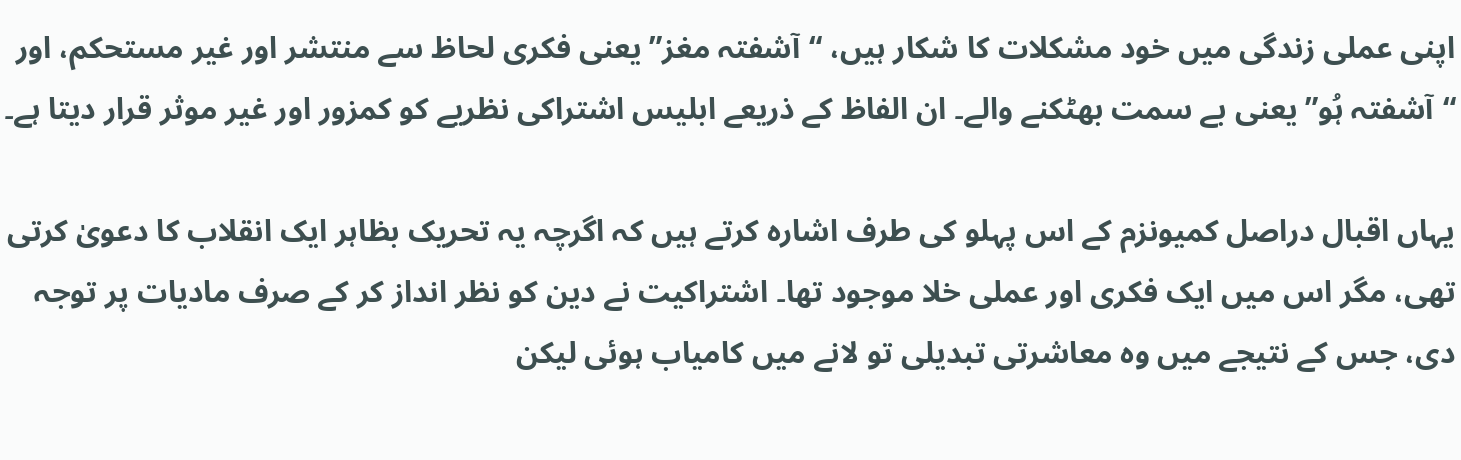اپنی عملی زندگی میں خود مشکلات کا شکار ہیں، “آشفتہ مغز” یعنی فکری لحاظ سے منتشر اور غیر مستحکم، اور “آشفتہ ہُو” یعنی بے سمت بھٹکنے والے۔ ان الفاظ کے ذریعے ابلیس اشتراکی نظریے کو کمزور اور غیر موثر قرار دیتا ہے۔

یہاں اقبال دراصل کمیونزم کے اس پہلو کی طرف اشارہ کرتے ہیں کہ اگرچہ یہ تحریک بظاہر ایک انقلاب کا دعویٰ کرتی تھی، مگر اس میں ایک فکری اور عملی خلا موجود تھا۔ اشتراکیت نے دین کو نظر انداز کر کے صرف مادیات پر توجہ دی، جس کے نتیجے میں وہ معاشرتی تبدیلی تو لانے میں کامیاب ہوئی لیکن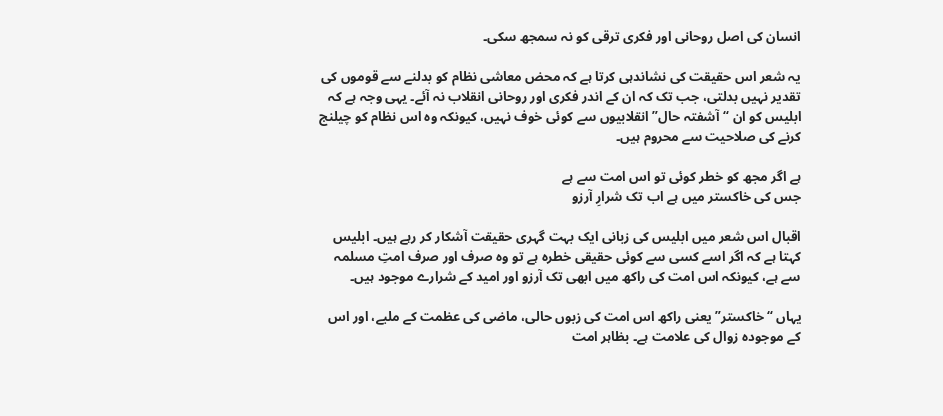انسان کی اصل روحانی اور فکری ترقی کو نہ سمجھ سکی۔

یہ شعر اس حقیقت کی نشاندہی کرتا ہے کہ محض معاشی نظام کو بدلنے سے قوموں کی تقدیر نہیں بدلتی، جب تک کہ ان کے اندر فکری اور روحانی انقلاب نہ آئے۔ یہی وجہ ہے کہ ابلیس کو ان “آشفتہ حال” انقلابیوں سے کوئی خوف نہیں، کیونکہ وہ اس نظام کو چیلنج کرنے کی صلاحیت سے محروم ہیں۔

ہے اگر مجھ کو خطر کوئی تو اس امت سے ہے
جس کی خاکستر میں ہے اب تک شرارِ آرزو

اقبال اس شعر میں ابلیس کی زبانی ایک بہت گہری حقیقت آشکار کر رہے ہیں۔ ابلیس کہتا ہے کہ اگر اسے کسی سے کوئی حقیقی خطرہ ہے تو وہ صرف اور صرف امتِ مسلمہ سے ہے، کیونکہ اس امت کی راکھ میں ابھی تک آرزو اور امید کے شرارے موجود ہیں۔

یہاں “خاکستر” یعنی راکھ اس امت کی زبوں حالی، ماضی کی عظمت کے ملبے، اور اس کے موجودہ زوال کی علامت ہے۔ بظاہر امت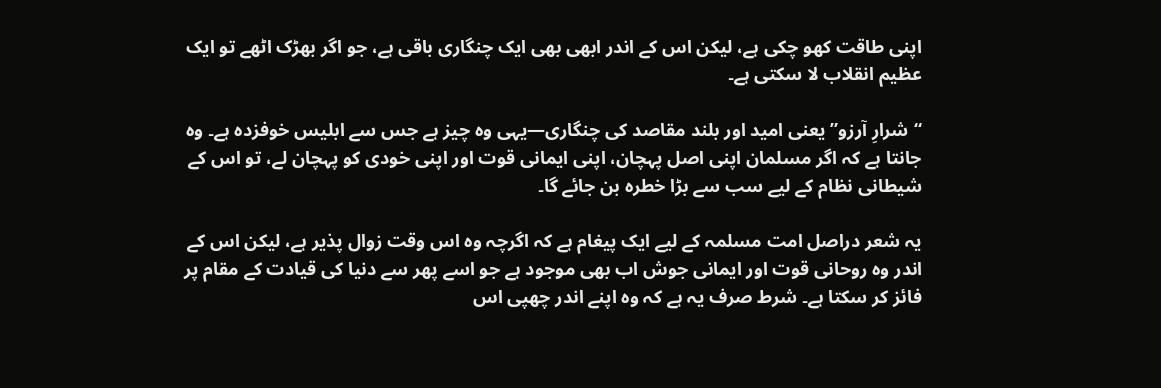اپنی طاقت کھو چکی ہے، لیکن اس کے اندر ابھی بھی ایک چنگاری باقی ہے، جو اگر بھڑک اٹھے تو ایک عظیم انقلاب لا سکتی ہے۔

“شرارِ آرزو” یعنی امید اور بلند مقاصد کی چنگاری—یہی وہ چیز ہے جس سے ابلیس خوفزدہ ہے۔ وہ جانتا ہے کہ اگر مسلمان اپنی اصل پہچان، اپنی ایمانی قوت اور اپنی خودی کو پہچان لے، تو اس کے شیطانی نظام کے لیے سب سے بڑا خطرہ بن جائے گا۔

یہ شعر دراصل امت مسلمہ کے لیے ایک پیغام ہے کہ اگرچہ وہ اس وقت زوال پذیر ہے، لیکن اس کے اندر وہ روحانی قوت اور ایمانی جوش اب بھی موجود ہے جو اسے پھر سے دنیا کی قیادت کے مقام پر فائز کر سکتا ہے۔ شرط صرف یہ ہے کہ وہ اپنے اندر چھپی اس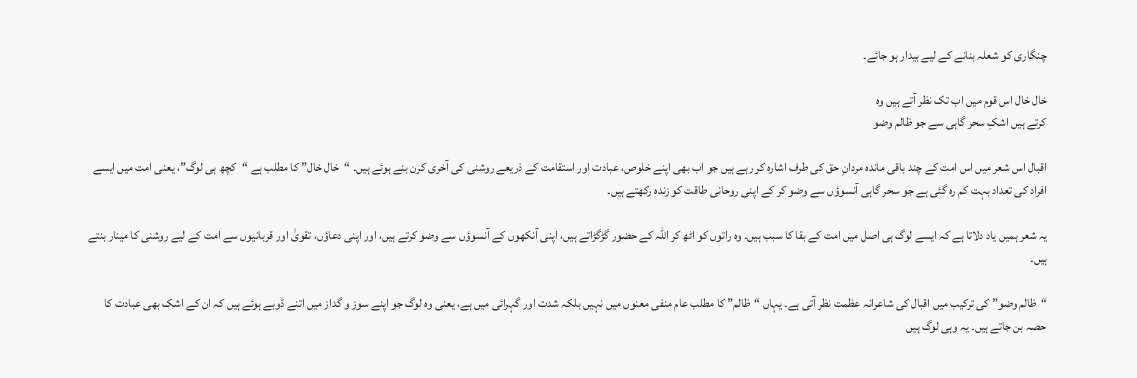چنگاری کو شعلہ بنانے کے لیے بیدار ہو جائے۔

خال خال اس قوم میں اب تک نظر آتے ہیں وہ
کرتے ہیں اشکِ سحر گاہی سے جو ظالم وضو

اقبال اس شعر میں اس امت کے چند باقی ماندہ مردانِ حق کی طرف اشارہ کر رہے ہیں جو اب بھی اپنے خلوص، عبادت اور استقامت کے ذریعے روشنی کی آخری کرن بنے ہوئے ہیں۔ “خال خال” کا مطلب ہے “کچھ ہی لوگ”، یعنی امت میں ایسے افراد کی تعداد بہت کم رہ گئی ہے جو سحر گاہی آنسوؤں سے وضو کر کے اپنی روحانی طاقت کو زندہ رکھتے ہیں۔

یہ شعر ہمیں یاد دلاتا ہے کہ ایسے لوگ ہی اصل میں امت کے بقا کا سبب ہیں۔ وہ راتوں کو اٹھ کر اللہ کے حضور گڑگڑاتے ہیں، اپنی آنکھوں کے آنسوؤں سے وضو کرتے ہیں، اور اپنی دعاؤں، تقویٰ اور قربانیوں سے امت کے لیے روشنی کا مینار بنتے ہیں۔

“ظالم وضو” کی ترکیب میں اقبال کی شاعرانہ عظمت نظر آتی ہے۔ یہاں “ظالم” کا مطلب عام منفی معنوں میں نہیں بلکہ شدت اور گہرائی میں ہے، یعنی وہ لوگ جو اپنے سوز و گداز میں اتنے ڈوبے ہوئے ہیں کہ ان کے اشک بھی عبادت کا حصہ بن جاتے ہیں۔ یہ وہی لوگ ہیں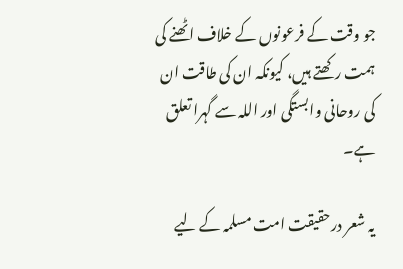جو وقت کے فرعونوں کے خلاف اٹھنے کی ہمت رکھتے ہیں، کیونکہ ان کی طاقت ان کی روحانی وابستگی اور اللہ سے گہرا تعلق ہے۔

یہ شعر درحقیقت امت مسلمہ کے لیے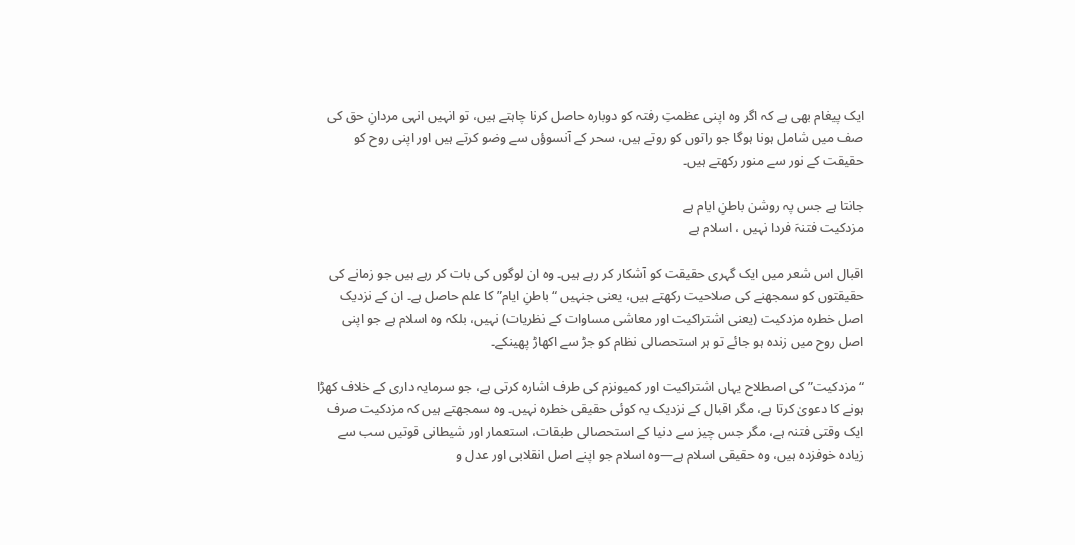ایک پیغام بھی ہے کہ اگر وہ اپنی عظمتِ رفتہ کو دوبارہ حاصل کرنا چاہتے ہیں، تو انہیں انہی مردانِ حق کی صف میں شامل ہونا ہوگا جو راتوں کو روتے ہیں، سحر کے آنسوؤں سے وضو کرتے ہیں اور اپنی روح کو حقیقت کے نور سے منور رکھتے ہیں۔

جانتا ہے جس پہ روشن باطنِ ایام ہے
مزدکیت فتنہَ فردا نہیں ، اسلام ہے

اقبال اس شعر میں ایک گہری حقیقت کو آشکار کر رہے ہیں۔ وہ ان لوگوں کی بات کر رہے ہیں جو زمانے کی حقیقتوں کو سمجھنے کی صلاحیت رکھتے ہیں، یعنی جنہیں “باطنِ ایام” کا علم حاصل ہے۔ ان کے نزدیک اصل خطرہ مزدکیت (یعنی اشتراکیت اور معاشی مساوات کے نظریات) نہیں، بلکہ وہ اسلام ہے جو اپنی اصل روح میں زندہ ہو جائے تو ہر استحصالی نظام کو جڑ سے اکھاڑ پھینکے۔

“مزدکیت” کی اصطلاح یہاں اشتراکیت اور کمیونزم کی طرف اشارہ کرتی ہے، جو سرمایہ داری کے خلاف کھڑا ہونے کا دعویٰ کرتا ہے، مگر اقبال کے نزدیک یہ کوئی حقیقی خطرہ نہیں۔ وہ سمجھتے ہیں کہ مزدکیت صرف ایک وقتی فتنہ ہے، مگر جس چیز سے دنیا کے استحصالی طبقات، استعمار اور شیطانی قوتیں سب سے زیادہ خوفزدہ ہیں، وہ حقیقی اسلام ہے—وہ اسلام جو اپنے اصل انقلابی اور عدل و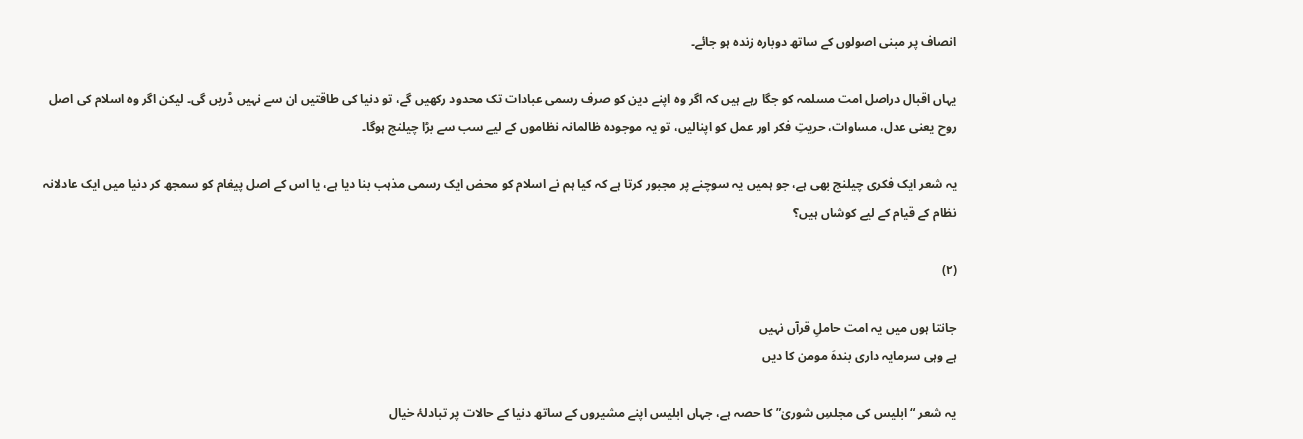انصاف پر مبنی اصولوں کے ساتھ دوبارہ زندہ ہو جائے۔

یہاں اقبال دراصل امت مسلمہ کو جگا رہے ہیں کہ اگر وہ اپنے دین کو صرف رسمی عبادات تک محدود رکھیں گے، تو دنیا کی طاقتیں ان سے نہیں ڈریں گی۔ لیکن اگر وہ اسلام کی اصل روح یعنی عدل، مساوات، حریتِ فکر اور عمل کو اپنالیں، تو یہ موجودہ ظالمانہ نظاموں کے لیے سب سے بڑا چیلنج ہوگا۔

یہ شعر ایک فکری چیلنج بھی ہے، جو ہمیں یہ سوچنے پر مجبور کرتا ہے کہ کیا ہم نے اسلام کو محض ایک رسمی مذہب بنا دیا ہے، یا اس کے اصل پیغام کو سمجھ کر دنیا میں ایک عادلانہ نظام کے قیام کے لیے کوشاں ہیں؟

(۲)

جانتا ہوں میں یہ امت حاملِ قرآں نہیں
ہے وہی سرمایہ داری بندہَ مومن کا دیں

یہ شعر “ابلیس کی مجلسِ شوریٰ” کا حصہ ہے، جہاں ابلیس اپنے مشیروں کے ساتھ دنیا کے حالات پر تبادلۂ خیال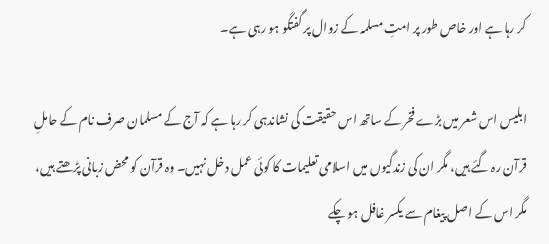کر رہا ہے اور خاص طور پر امتِ مسلمہ کے زوال پر گفتگو ہو رہی ہے۔

ابلیس اس شعر میں بڑے فخر کے ساتھ اس حقیقت کی نشاندہی کر رہا ہے کہ آج کے مسلمان صرف نام کے حاملِ قرآن رہ گئے ہیں، مگر ان کی زندگیوں میں اسلامی تعلیمات کا کوئی عمل دخل نہیں۔ وہ قرآن کو محض زبانی پڑھتے ہیں، مگر اس کے اصل پیغام سے یکسر غافل ہو چکے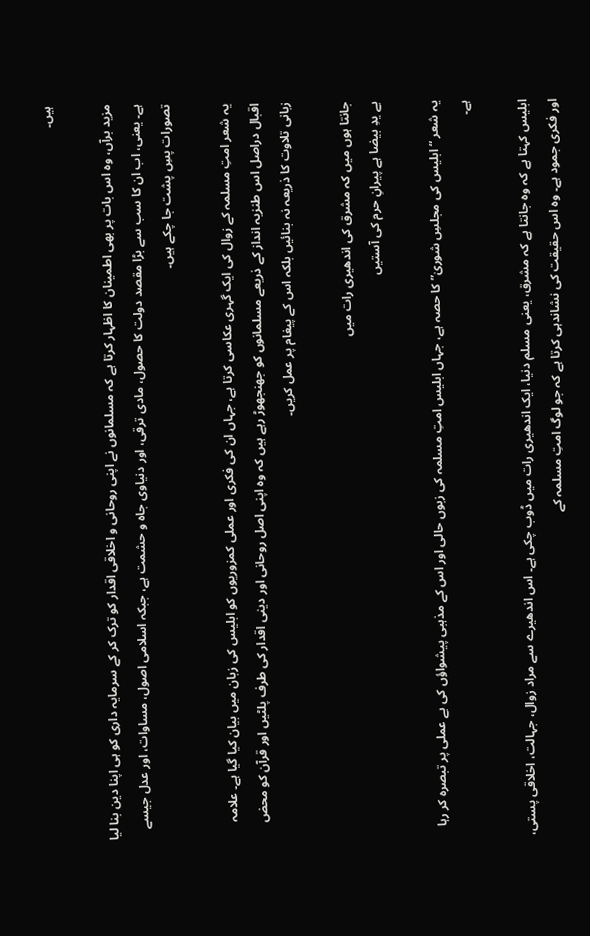ہیں۔

مزید برآں، وہ اس بات پر بھی اطمینان کا اظہار کرتا ہے کہ مسلمانوں نے اپنی روحانی و اخلاقی اقدار کو ترک کر کے سرمایہ داری کو ہی اپنا دین بنا لیا ہے۔ یعنی، اب ان کا سب سے بڑا مقصد دولت کا حصول، مادی ترقی، اور دنیاوی جاہ و حشمت ہے، جبکہ اسلامی اصول، مساوات، اور عدل جیسے تصورات پسِ پشت جا چکے ہیں۔

یہ شعر امتِ مسلمہ کے زوال کی ایک گہری عکاسی کرتا ہے، جہاں ان کی فکری اور عملی کمزوریوں کو ابلیس کی زبان میں بیان کیا گیا ہے۔ علامہ اقبال دراصل اس طنزیہ انداز کے ذریعے مسلمانوں کو جھنجھوڑ رہے ہیں کہ وہ اپنی اصل روحانی اور دینی اقدار کی طرف پلٹیں اور قرآن کو محض زبانی تلاوت کا ذریعہ نہ بنائیں بلکہ اس کے پیغام پر عمل کریں۔

جانتا ہوں میں کہ مشرق کی اندھیری رات میں
بے یدِ بیضا ہے پیرانِ حرم کی آستیں

یہ شعر “ابلیس کی مجلسِ شوریٰ” کا حصہ ہے، جہاں ابلیس امتِ مسلمہ کی زبوں حالی اور اس کے مذہبی پیشواؤں کی بے عملی پر تبصرہ کر رہا ہے۔

ابلیس کہتا ہے کہ وہ جانتا ہے کہ مشرق، یعنی مسلم دنیا، ایک اندھیری رات میں ڈوب چکی ہے۔ اس اندھیرے سے مراد زوال، جہالت، اخلاقی پستی، اور فکری جمود ہے۔ وہ اس حقیقت کی نشاندہی کرتا ہے کہ جو لوگ امتِ مسلمہ کے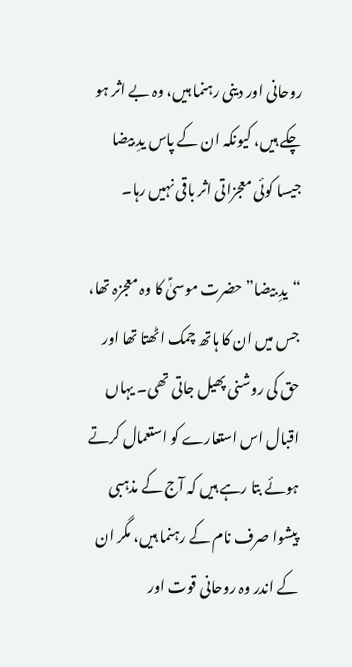روحانی اور دینی رہنما ہیں، وہ بے اثر ہو چکے ہیں، کیونکہ ان کے پاس یدِ بیضا جیسا کوئی معجزاتی اثر باقی نہیں رہا۔

“یدِ بیضا” حضرت موسیٰؑ کا وہ معجزہ تھا، جس میں ان کا ہاتھ چمک اٹھتا تھا اور حق کی روشنی پھیل جاتی تھی۔ یہاں اقبال اس استعارے کو استعمال کرتے ہوئے بتا رہے ہیں کہ آج کے مذہبی پیشوا صرف نام کے رہنما ہیں، مگر ان کے اندر وہ روحانی قوت اور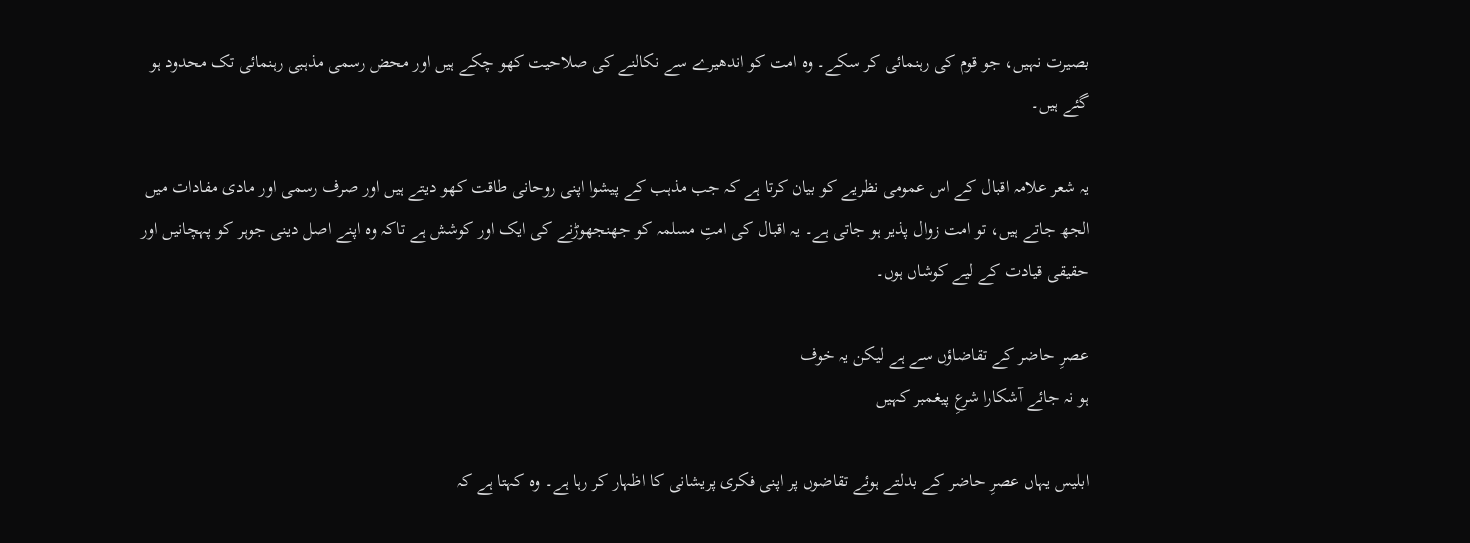بصیرت نہیں، جو قوم کی رہنمائی کر سکے۔ وہ امت کو اندھیرے سے نکالنے کی صلاحیت کھو چکے ہیں اور محض رسمی مذہبی رہنمائی تک محدود ہو گئے ہیں۔

یہ شعر علامہ اقبال کے اس عمومی نظریے کو بیان کرتا ہے کہ جب مذہب کے پیشوا اپنی روحانی طاقت کھو دیتے ہیں اور صرف رسمی اور مادی مفادات میں الجھ جاتے ہیں، تو امت زوال پذیر ہو جاتی ہے۔ یہ اقبال کی امتِ مسلمہ کو جھنجھوڑنے کی ایک اور کوشش ہے تاکہ وہ اپنے اصل دینی جوہر کو پہچانیں اور حقیقی قیادت کے لیے کوشاں ہوں۔

عصرِ حاضر کے تقاضاؤں سے ہے لیکن یہ خوف
ہو نہ جائے آشکارا شرعِ پیغمبر کہیں

ابلیس یہاں عصرِ حاضر کے بدلتے ہوئے تقاضوں پر اپنی فکری پریشانی کا اظہار کر رہا ہے۔ وہ کہتا ہے کہ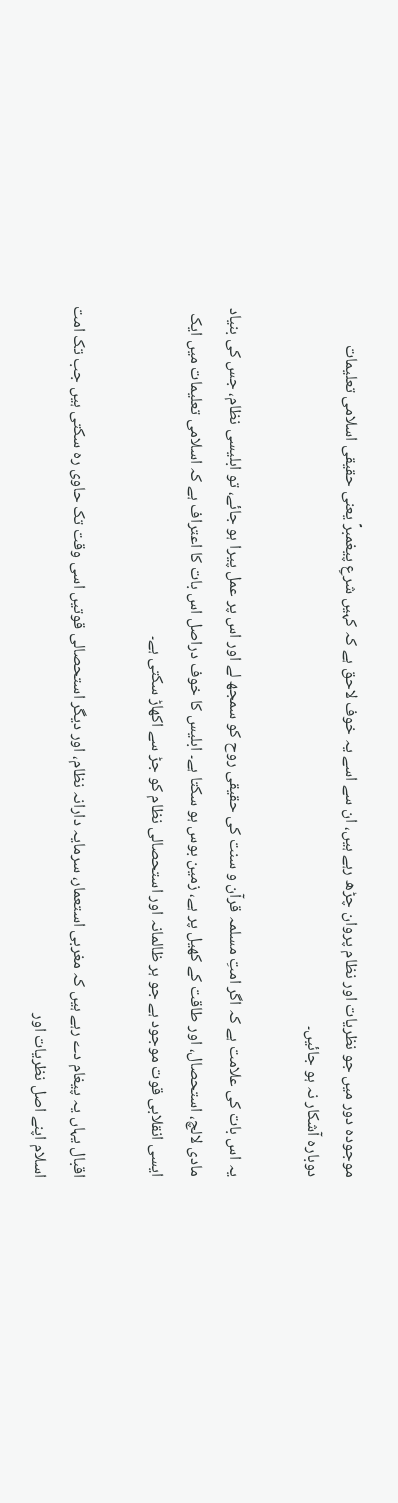موجودہ دور میں جو نظریات اور نظام پروان چڑھ رہے ہیں، ان سے اسے یہ خوف لاحق ہے کہ کہیں شرعِ پیغمبرؐ یعنی حقیقی اسلامی تعلیمات دوبارہ آشکار نہ ہو جائیں۔

یہ اس بات کی علامت ہے کہ اگر امتِ مسلمہ قرآن و سنت کی حقیقی روح کو سمجھ لے اور اس پر عمل پیرا ہو جائے، تو ابلیسی نظام، جس کی بنیاد مادی لالچ، استحصال، اور طاقت کے کھیل پر ہے، زمین بوس ہو سکتا ہے۔ ابلیس کا خوف دراصل اس بات کا اعتراف ہے کہ اسلامی تعلیمات میں ایک ایسی انقلابی قوت موجود ہے جو ہر ظالمانہ اور استحصالی نظام کو جڑ سے اکھاڑ سکتی ہے۔

اقبال یہاں یہ پیغام دے رہے ہیں کہ مغربی استعمار، سرمایہ دارانہ نظام، اور دیگر استحصالی قوتیں اسی وقت تک حاوی رہ سکتی ہیں جب تک امت اسلام اپنے اصل نظریات اور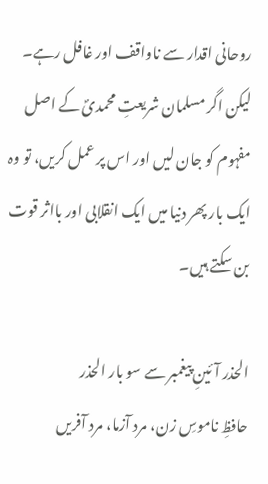روحانی اقدار سے ناواقف اور غافل رہے۔ لیکن اگر مسلمان شریعتِ محمدیؐ کے اصل مفہوم کو جان لیں اور اس پر عمل کریں، تو وہ ایک بار پھر دنیا میں ایک انقلابی اور بااثر قوت بن سکتے ہیں۔

الحذر آئینِ پیغمبر سے سو بار الحذر
حافظِ ناموسِ زن، مرد آزما، مرد آفریں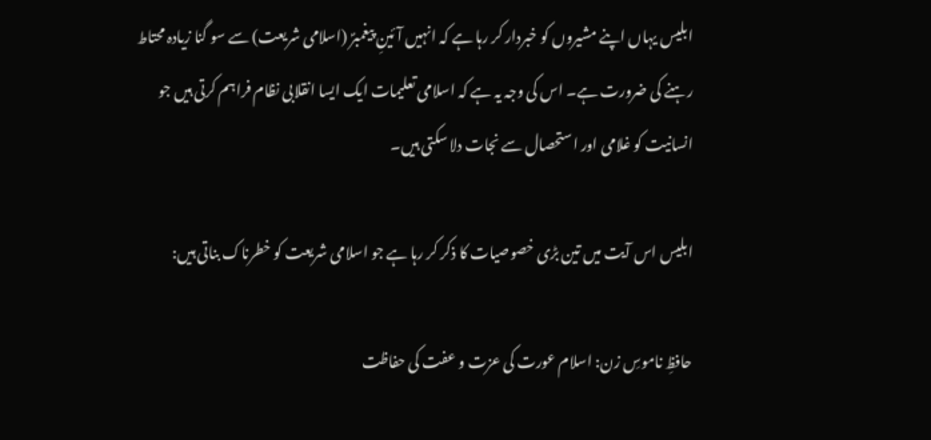ابلیس یہاں اپنے مشیروں کو خبردار کر رہا ہے کہ انہیں آئینِ پیغمبرؐ (اسلامی شریعت) سے سو گنا زیادہ محتاط رہنے کی ضرورت ہے۔ اس کی وجہ یہ ہے کہ اسلامی تعلیمات ایک ایسا انقلابی نظام فراہم کرتی ہیں جو انسانیت کو غلامی اور استحصال سے نجات دلا سکتی ہیں۔

ابلیس اس آیت میں تین بڑی خصوصیات کا ذکر کر رہا ہے جو اسلامی شریعت کو خطرناک بناتی ہیں:

حافظِ ناموسِ زن: اسلام عورت کی عزت و عفت کی حفاظت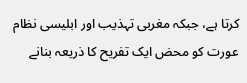کرتا ہے، جبکہ مغربی تہذیب اور ابلیسی نظام عورت کو محض ایک تفریح کا ذریعہ بنانے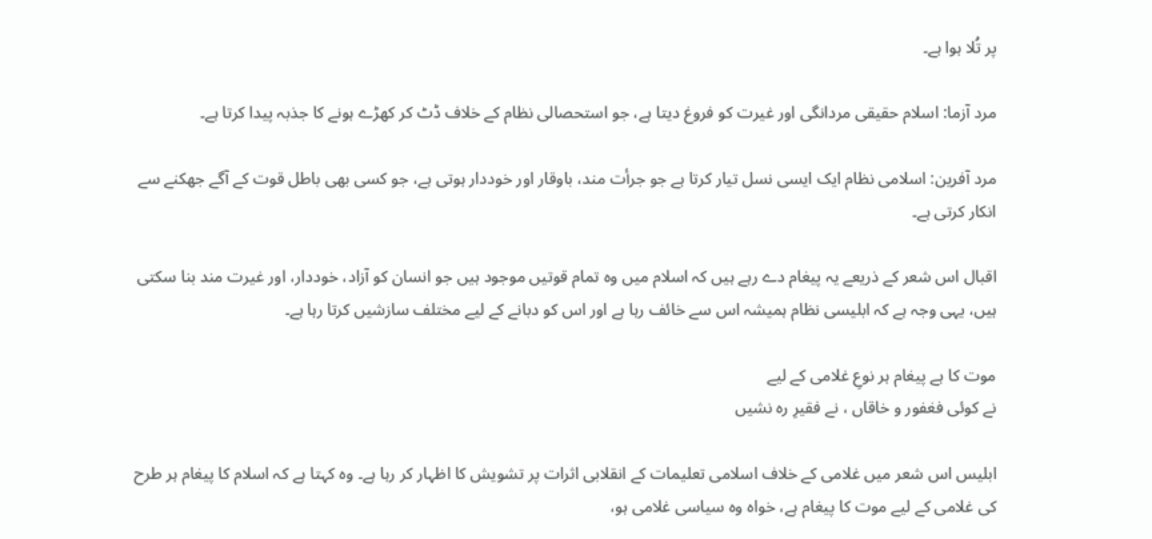پر تُلا ہوا ہے۔

مرد آزما: اسلام حقیقی مردانگی اور غیرت کو فروغ دیتا ہے، جو استحصالی نظام کے خلاف ڈٹ کر کھڑے ہونے کا جذبہ پیدا کرتا ہے۔

مرد آفرین: اسلامی نظام ایک ایسی نسل تیار کرتا ہے جو جرأت مند، باوقار اور خوددار ہوتی ہے، جو کسی بھی باطل قوت کے آگے جھکنے سے انکار کرتی ہے۔

اقبال اس شعر کے ذریعے یہ پیغام دے رہے ہیں کہ اسلام میں وہ تمام قوتیں موجود ہیں جو انسان کو آزاد، خوددار، اور غیرت مند بنا سکتی ہیں، یہی وجہ ہے کہ ابلیسی نظام ہمیشہ اس سے خائف رہا ہے اور اس کو دبانے کے لیے مختلف سازشیں کرتا رہا ہے۔

موت کا ہے پیغام ہر نوعِ غلامی کے لیے
نے کوئی فغفور و خاقاں ، نے فقیرِ رہ نشیں

ابلیس اس شعر میں غلامی کے خلاف اسلامی تعلیمات کے انقلابی اثرات پر تشویش کا اظہار کر رہا ہے۔ وہ کہتا ہے کہ اسلام کا پیغام ہر طرح کی غلامی کے لیے موت کا پیغام ہے، خواہ وہ سیاسی غلامی ہو،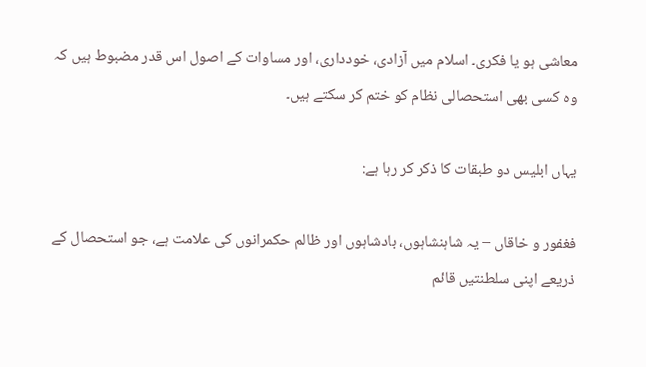معاشی ہو یا فکری۔ اسلام میں آزادی، خودداری، اور مساوات کے اصول اس قدر مضبوط ہیں کہ وہ کسی بھی استحصالی نظام کو ختم کر سکتے ہیں۔

یہاں ابلیس دو طبقات کا ذکر کر رہا ہے:

فغفور و خاقاں – یہ شاہنشاہوں، بادشاہوں اور ظالم حکمرانوں کی علامت ہے، جو استحصال کے ذریعے اپنی سلطنتیں قائم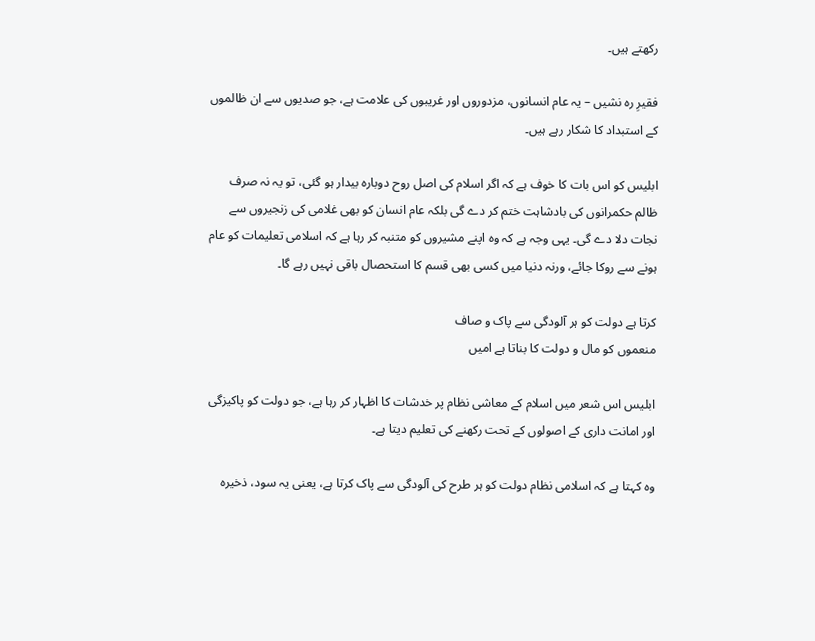رکھتے ہیں۔

فقیرِ رہ نشیں – یہ عام انسانوں، مزدوروں اور غریبوں کی علامت ہے، جو صدیوں سے ان ظالموں کے استبداد کا شکار رہے ہیں۔

ابلیس کو اس بات کا خوف ہے کہ اگر اسلام کی اصل روح دوبارہ بیدار ہو گئی، تو یہ نہ صرف ظالم حکمرانوں کی بادشاہت ختم کر دے گی بلکہ عام انسان کو بھی غلامی کی زنجیروں سے نجات دلا دے گی۔ یہی وجہ ہے کہ وہ اپنے مشیروں کو متنبہ کر رہا ہے کہ اسلامی تعلیمات کو عام ہونے سے روکا جائے، ورنہ دنیا میں کسی بھی قسم کا استحصال باقی نہیں رہے گا۔

کرتا ہے دولت کو ہر آلودگی سے پاک و صاف
منعموں کو مال و دولت کا بناتا ہے امیں

ابلیس اس شعر میں اسلام کے معاشی نظام پر خدشات کا اظہار کر رہا ہے، جو دولت کو پاکیزگی اور امانت داری کے اصولوں کے تحت رکھنے کی تعلیم دیتا ہے۔

وہ کہتا ہے کہ اسلامی نظام دولت کو ہر طرح کی آلودگی سے پاک کرتا ہے، یعنی یہ سود، ذخیرہ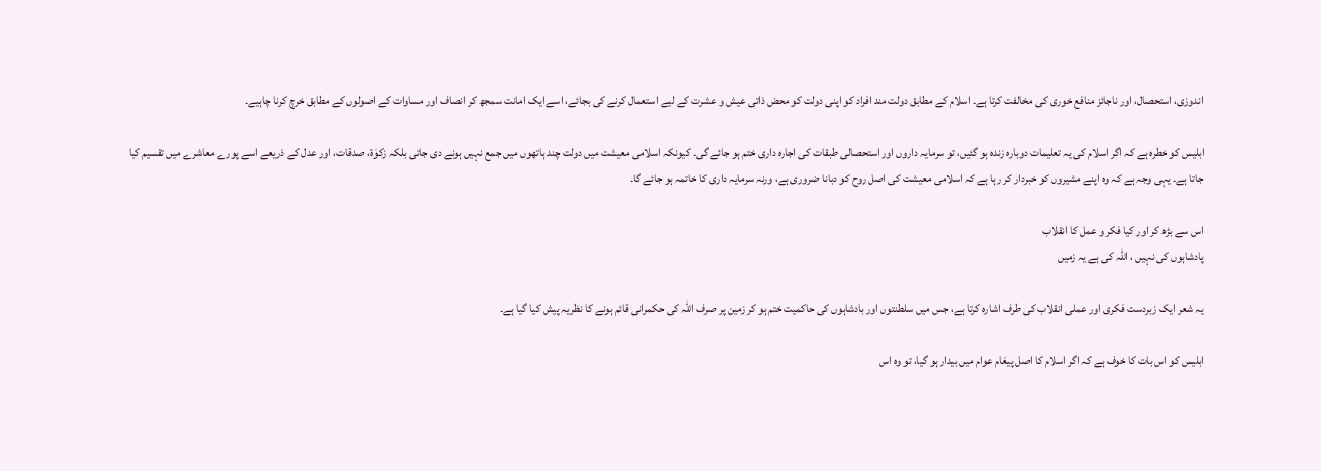اندوزی، استحصال، اور ناجائز منافع خوری کی مخالفت کرتا ہے۔ اسلام کے مطابق دولت مند افراد کو اپنی دولت کو محض ذاتی عیش و عشرت کے لیے استعمال کرنے کی بجائے، اسے ایک امانت سمجھ کر انصاف اور مساوات کے اصولوں کے مطابق خرچ کرنا چاہیے۔

ابلیس کو خطرہ ہے کہ اگر اسلام کی یہ تعلیمات دوبارہ زندہ ہو گئیں، تو سرمایہ داروں اور استحصالی طبقات کی اجارہ داری ختم ہو جائے گی۔ کیونکہ اسلامی معیشت میں دولت چند ہاتھوں میں جمع نہیں ہونے دی جاتی بلکہ زکوٰۃ، صدقات، اور عدل کے ذریعے اسے پورے معاشرے میں تقسیم کیا جاتا ہے۔ یہی وجہ ہے کہ وہ اپنے مشیروں کو خبردار کر رہا ہے کہ اسلامی معیشت کی اصل روح کو دبانا ضروری ہے، ورنہ سرمایہ داری کا خاتمہ ہو جائے گا۔

اس سے بڑھ کر اور کیا فکر و عمل کا انقلاب
پادشاہوں کی نہیں ، اللہ کی ہے یہ زمیں

یہ شعر ایک زبردست فکری اور عملی انقلاب کی طرف اشارہ کرتا ہے، جس میں سلطنتوں اور بادشاہوں کی حاکمیت ختم ہو کر زمین پر صرف اللہ کی حکمرانی قائم ہونے کا نظریہ پیش کیا گیا ہے۔

ابلیس کو اس بات کا خوف ہے کہ اگر اسلام کا اصل پیغام عوام میں بیدار ہو گیا، تو وہ اس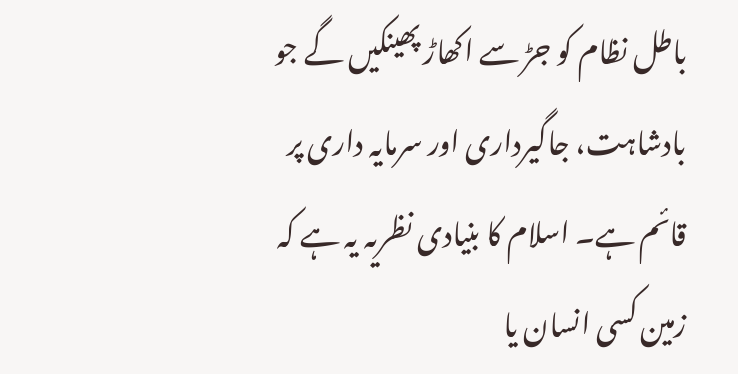باطل نظام کو جڑ سے اکھاڑ پھینکیں گے جو بادشاہت، جاگیرداری اور سرمایہ داری پر قائم ہے۔ اسلام کا بنیادی نظریہ یہ ہے کہ زمین کسی انسان یا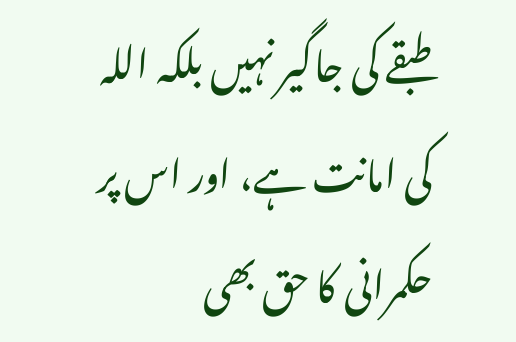طبقے کی جاگیر نہیں بلکہ اللہ کی امانت ہے، اور اس پر حکمرانی کا حق بھی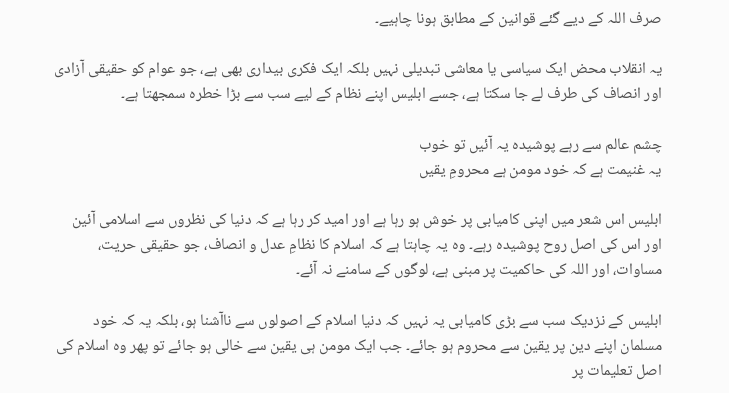صرف اللہ کے دیے گئے قوانین کے مطابق ہونا چاہیے۔

یہ انقلاب محض ایک سیاسی یا معاشی تبدیلی نہیں بلکہ ایک فکری بیداری بھی ہے، جو عوام کو حقیقی آزادی اور انصاف کی طرف لے جا سکتا ہے، جسے ابلیس اپنے نظام کے لیے سب سے بڑا خطرہ سمجھتا ہے۔

چشم عالم سے رہے پوشیدہ یہ آئیں تو خوب
یہ غنیمت ہے کہ خود مومن ہے محرومِ یقیں

ابلیس اس شعر میں اپنی کامیابی پر خوش ہو رہا ہے اور امید کر رہا ہے کہ دنیا کی نظروں سے اسلامی آئین اور اس کی اصل روح پوشیدہ رہے۔ وہ یہ چاہتا ہے کہ اسلام کا نظامِ عدل و انصاف، جو حقیقی حریت، مساوات، اور اللہ کی حاکمیت پر مبنی ہے، لوگوں کے سامنے نہ آئے۔

ابلیس کے نزدیک سب سے بڑی کامیابی یہ نہیں کہ دنیا اسلام کے اصولوں سے ناآشنا ہو، بلکہ یہ کہ خود مسلمان اپنے دین پر یقین سے محروم ہو جائے۔ جب ایک مومن ہی یقین سے خالی ہو جائے تو پھر وہ اسلام کی اصل تعلیمات پر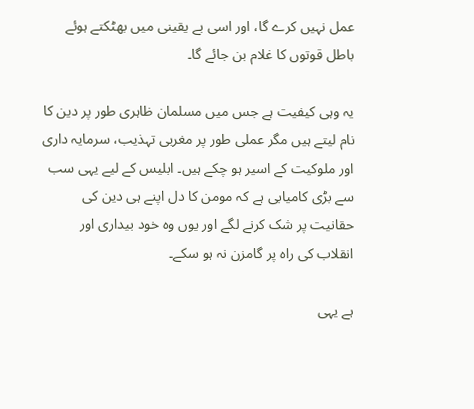عمل نہیں کرے گا، اور اسی بے یقینی میں بھٹکتے ہوئے باطل قوتوں کا غلام بن جائے گا۔

یہ وہی کیفیت ہے جس میں مسلمان ظاہری طور پر دین کا نام لیتے ہیں مگر عملی طور پر مغربی تہذیب، سرمایہ داری اور ملوکیت کے اسیر ہو چکے ہیں۔ ابلیس کے لیے یہی سب سے بڑی کامیابی ہے کہ مومن کا دل اپنے ہی دین کی حقانیت پر شک کرنے لگے اور یوں وہ خود بیداری اور انقلاب کی راہ پر گامزن نہ ہو سکے۔

ہے یہی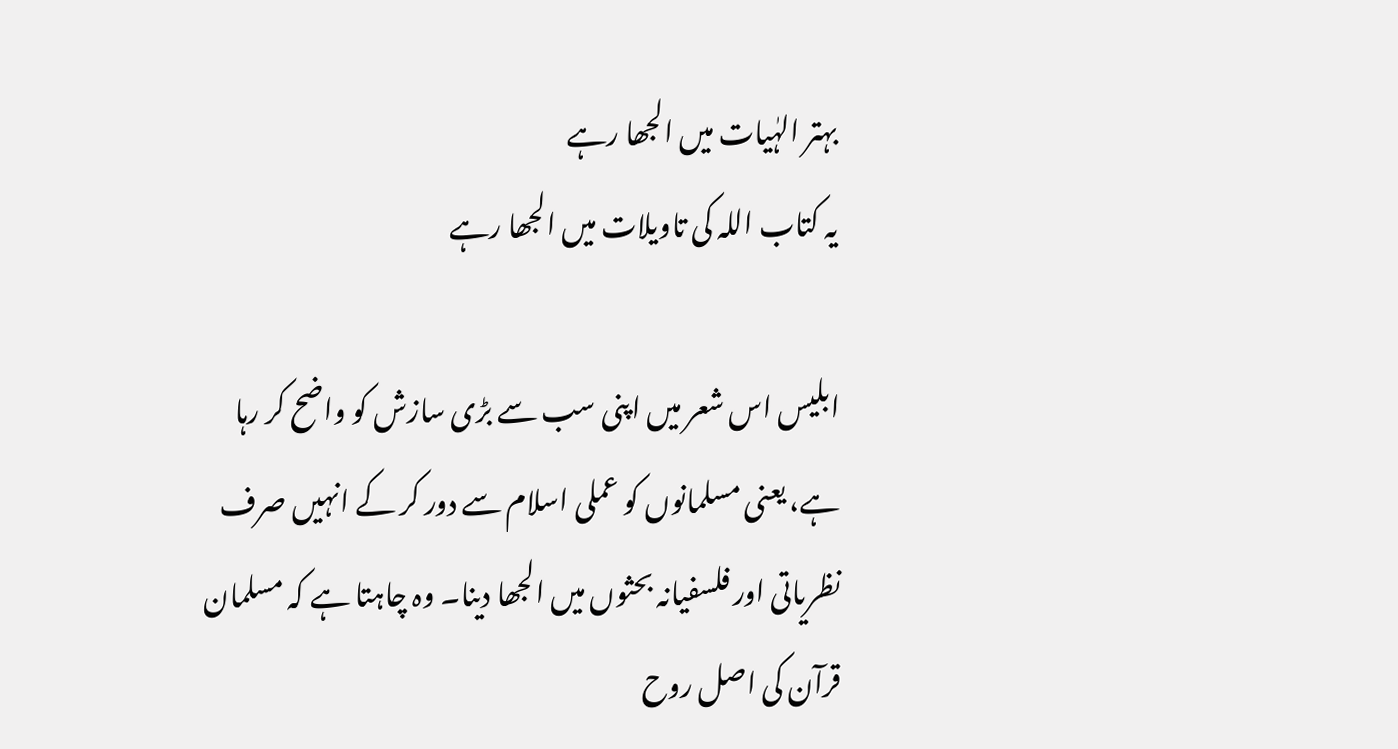بہتر الہٰیات میں الجھا رہے
یہ کتاب اللہ کی تاویلات میں الجھا رہے

ابلیس اس شعر میں اپنی سب سے بڑی سازش کو واضح کر رہا ہے، یعنی مسلمانوں کو عملی اسلام سے دور کر کے انہیں صرف نظریاتی اور فلسفیانہ بحثوں میں الجھا دینا۔ وہ چاہتا ہے کہ مسلمان قرآن کی اصل روح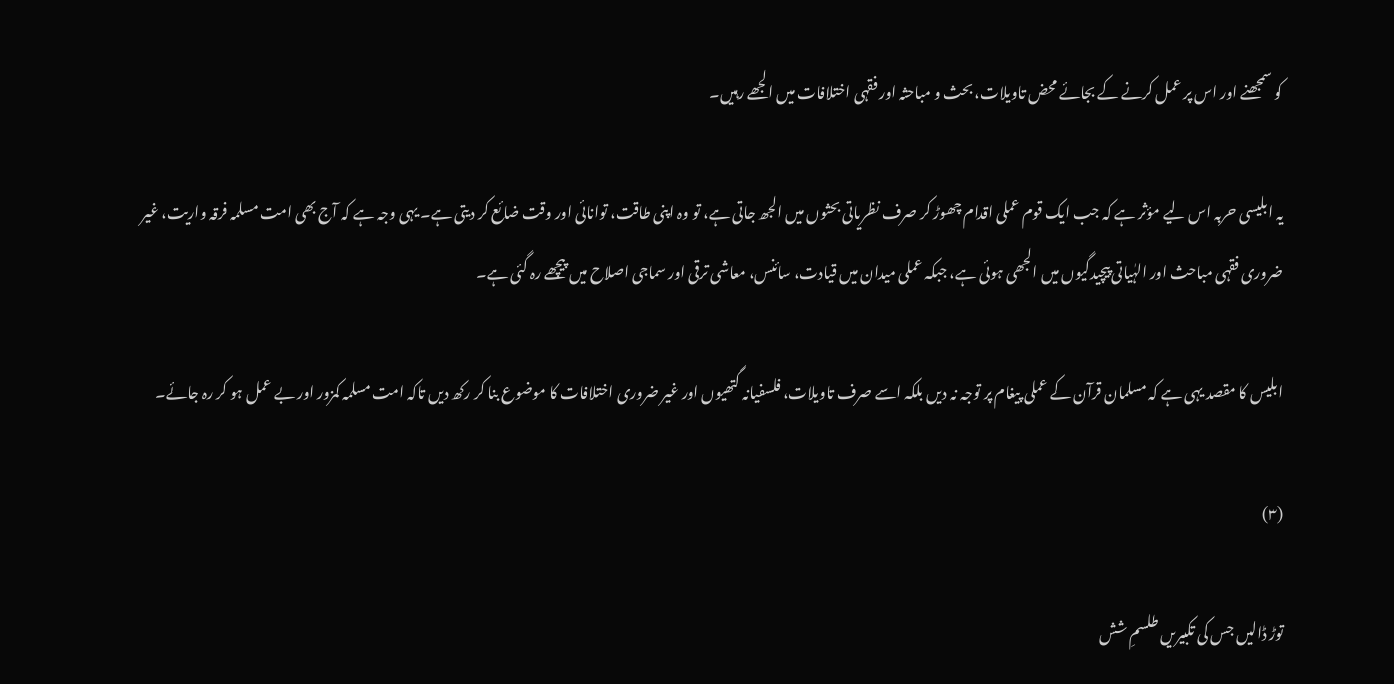کو سمجھنے اور اس پر عمل کرنے کے بجائے محض تاویلات، بحث و مباحثہ اور فقہی اختلافات میں الجھے رہیں۔

یہ ابلیسی حربہ اس لیے مؤثر ہے کہ جب ایک قوم عملی اقدام چھوڑ کر صرف نظریاتی بحثوں میں الجھ جاتی ہے، تو وہ اپنی طاقت، توانائی اور وقت ضائع کر دیتی ہے۔ یہی وجہ ہے کہ آج بھی امت مسلمہ فرقہ واریت، غیر ضروری فقہی مباحث اور الہٰیاتی پیچیدگیوں میں الجھی ہوئی ہے، جبکہ عملی میدان میں قیادت، سائنس، معاشی ترقی اور سماجی اصلاح میں پیچھے رہ گئی ہے۔

ابلیس کا مقصد یہی ہے کہ مسلمان قرآن کے عملی پیغام پر توجہ نہ دیں بلکہ اسے صرف تاویلات، فلسفیانہ گتھیوں اور غیر ضروری اختلافات کا موضوع بنا کر رکھ دیں تاکہ امت مسلمہ کمزور اور بے عمل ہو کر رہ جائے۔

(۳)

توڑ ڈالیں جس کی تکبیریں طلسمِ شش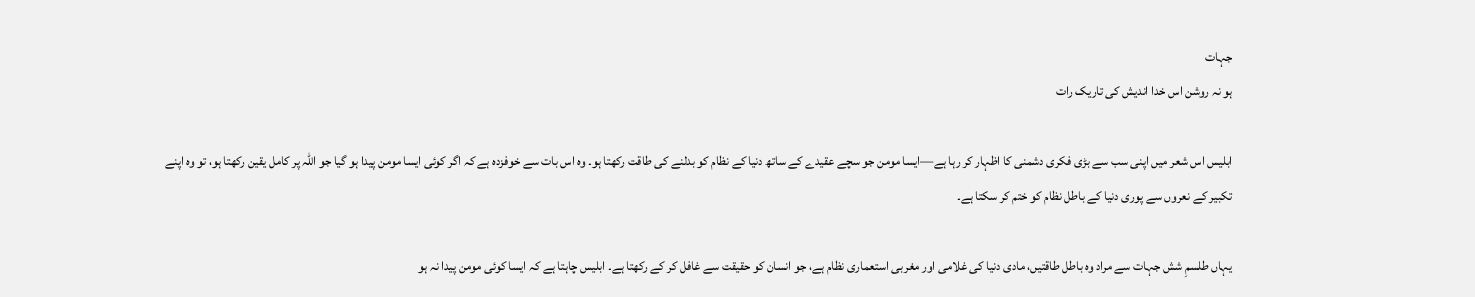جہات
ہو نہ روشن اس خدا اندیش کی تاریک رات

ابلیس اس شعر میں اپنی سب سے بڑی فکری دشمنی کا اظہار کر رہا ہے—ایسا مومن جو سچے عقیدے کے ساتھ دنیا کے نظام کو بدلنے کی طاقت رکھتا ہو۔ وہ اس بات سے خوفزدہ ہے کہ اگر کوئی ایسا مومن پیدا ہو گیا جو اللہ پر کامل یقین رکھتا ہو، تو وہ اپنے تکبیر کے نعروں سے پوری دنیا کے باطل نظام کو ختم کر سکتا ہے۔

یہاں طلسمِ شش جہات سے مراد وہ باطل طاقتیں، مادی دنیا کی غلامی اور مغربی استعماری نظام ہے، جو انسان کو حقیقت سے غافل کر کے رکھتا ہے۔ ابلیس چاہتا ہے کہ ایسا کوئی مومن پیدا نہ ہو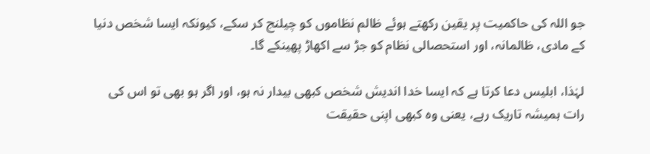جو اللہ کی حاکمیت پر یقین رکھتے ہوئے ظالم نظاموں کو چیلنج کر سکے، کیونکہ ایسا شخص دنیا کے مادی، ظالمانہ، اور استحصالی نظام کو جڑ سے اکھاڑ پھینکے گا۔

لہٰذا، ابلیس دعا کرتا ہے کہ ایسا خدا اندیش شخص کبھی بیدار نہ ہو، اور اگر ہو بھی تو اس کی رات ہمیشہ تاریک رہے، یعنی وہ کبھی اپنی حقیقت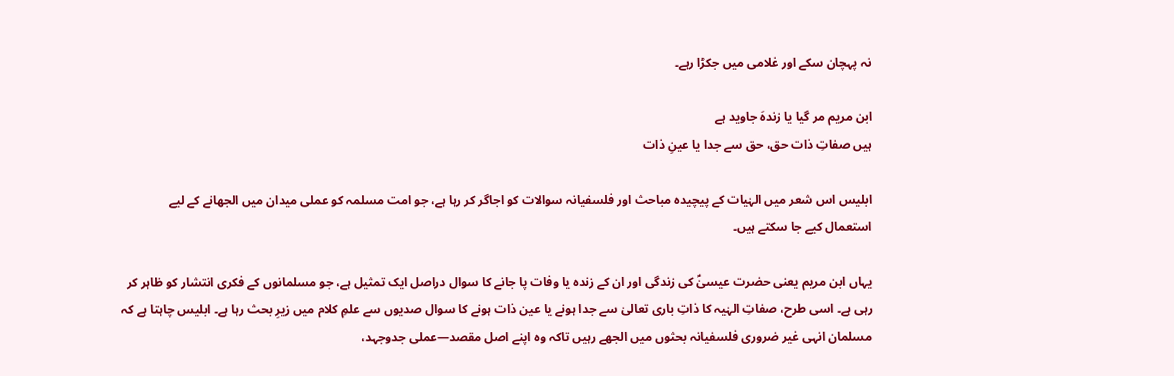نہ پہچان سکے اور غلامی میں جکڑا رہے۔

ابن مریم مر گیا یا زندہَ جاوید ہے
ہیں صفاتِ ذات حق، حق سے جدا یا عینِ ذات

ابلیس اس شعر میں الہٰیات کے پیچیدہ مباحث اور فلسفیانہ سوالات کو اجاگر کر رہا ہے، جو امت مسلمہ کو عملی میدان میں الجھانے کے لیے استعمال کیے جا سکتے ہیں۔

یہاں ابن مریم یعنی حضرت عیسیٰؑ کی زندگی اور ان کے زندہ یا وفات پا جانے کا سوال دراصل ایک تمثیل ہے، جو مسلمانوں کے فکری انتشار کو ظاہر کر رہی ہے۔ اسی طرح، صفاتِ الہٰیہ کا ذاتِ باری تعالیٰ سے جدا ہونے یا عین ذات ہونے کا سوال صدیوں سے علمِ کلام میں زیرِ بحث رہا ہے۔ ابلیس چاہتا ہے کہ مسلمان انہی غیر ضروری فلسفیانہ بحثوں میں الجھے رہیں تاکہ وہ اپنے اصل مقصد—عملی جدوجہد،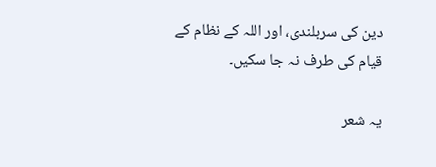دین کی سربلندی، اور اللہ کے نظام کے قیام کی طرف نہ جا سکیں۔

یہ شعر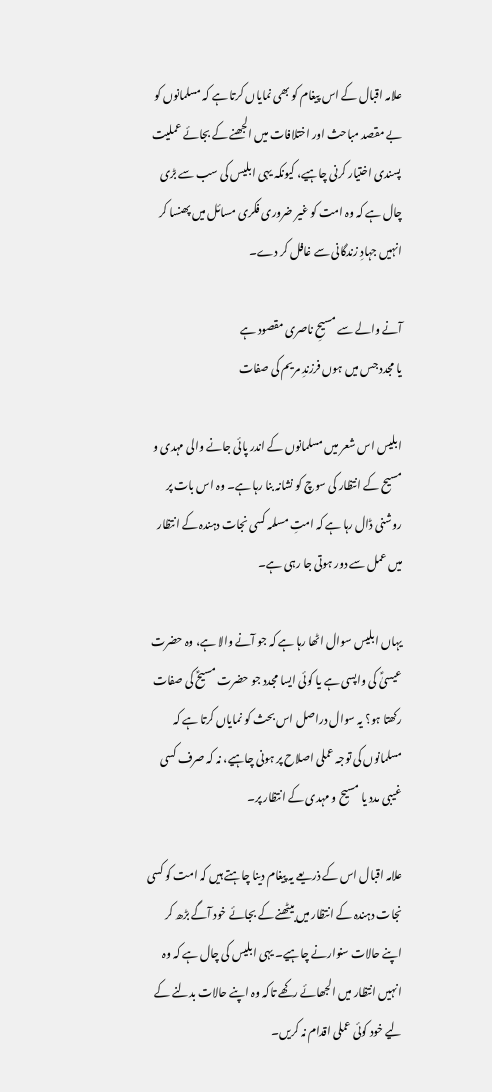علامہ اقبال کے اس پیغام کو بھی نمایاں کرتا ہے کہ مسلمانوں کو بے مقصد مباحث اور اختلافات میں الجھنے کے بجائے عملیت پسندی اختیار کرنی چاہیے، کیونکہ یہی ابلیس کی سب سے بڑی چال ہے کہ وہ امت کو غیر ضروری فکری مسائل میں پھنسا کر انہیں جہادِ زندگانی سے غافل کر دے۔

آنے والے سے مسیحِ ناصری مقصود ہے
یا مجدد جس میں ہوں فرزندِ مریم کی صفات

ابلیس اس شعر میں مسلمانوں کے اندر پائی جانے والی مہدی و مسیح کے انتظار کی سوچ کو نشانہ بنا رہا ہے۔ وہ اس بات پر روشنی ڈال رہا ہے کہ امتِ مسلمہ کسی نجات دہندہ کے انتظار میں عمل سے دور ہوتی جا رہی ہے۔

یہاں ابلیس سوال اٹھا رہا ہے کہ جو آنے والا ہے، وہ حضرت عیسیٰؑ کی واپسی ہے یا کوئی ایسا مجدد جو حضرت مسیحؑ کی صفات رکھتا ہو؟ یہ سوال دراصل اس بحث کو نمایاں کرتا ہے کہ مسلمانوں کی توجہ عملی اصلاح پر ہونی چاہیے، نہ کہ صرف کسی غیبی مدد یا مسیح و مہدی کے انتظار پر۔

علامہ اقبال اس کے ذریعے یہ پیغام دینا چاہتے ہیں کہ امت کو کسی نجات دہندہ کے انتظار میں بیٹھنے کے بجائے خود آگے بڑھ کر اپنے حالات سنوارنے چاہیے۔ یہی ابلیس کی چال ہے کہ وہ انہیں انتظار میں الجھائے رکھے تاکہ وہ اپنے حالات بدلنے کے لیے خود کوئی عملی اقدام نہ کریں۔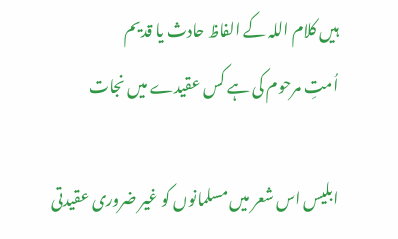ہیں کلام اللہ کے الفاظ حادث یا قدیم
اُمتِ مرحوم کی ہے کس عقیدے میں نجات

ابلیس اس شعر میں مسلمانوں کو غیر ضروری عقیدتی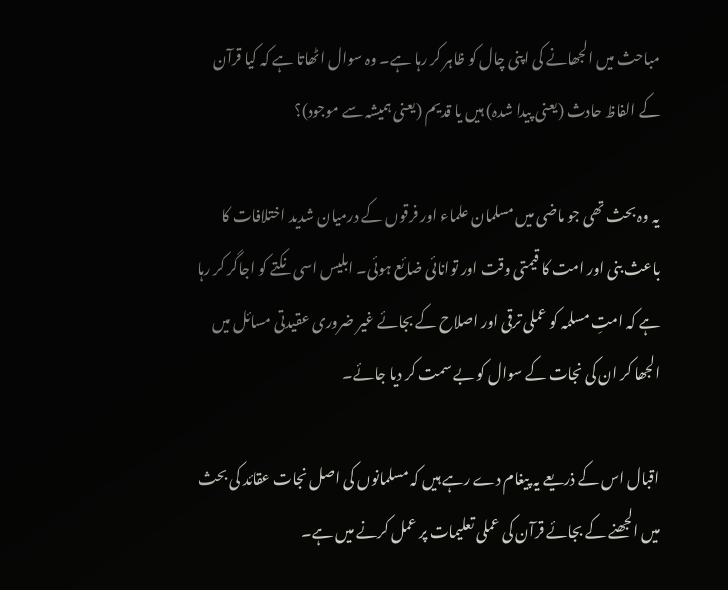مباحث میں الجھانے کی اپنی چال کو ظاہر کر رہا ہے۔ وہ سوال اٹھاتا ہے کہ کیا قرآن کے الفاظ حادث (یعنی پیدا شدہ) ہیں یا قدیم (یعنی ہمیشہ سے موجود)؟

یہ وہ بحث تھی جو ماضی میں مسلمان علماء اور فرقوں کے درمیان شدید اختلافات کا باعث بنی اور امت کا قیمتی وقت اور توانائی ضائع ہوئی۔ ابلیس اسی نکتے کو اجاگر کر رہا ہے کہ امتِ مسلمہ کو عملی ترقی اور اصلاح کے بجائے غیر ضروری عقیدتی مسائل میں الجھا کر ان کی نجات کے سوال کو بے سمت کر دیا جائے۔

اقبال اس کے ذریعے یہ پیغام دے رہے ہیں کہ مسلمانوں کی اصل نجات عقائد کی بحث میں الجھنے کے بجائے قرآن کی عملی تعلیمات پر عمل کرنے میں ہے۔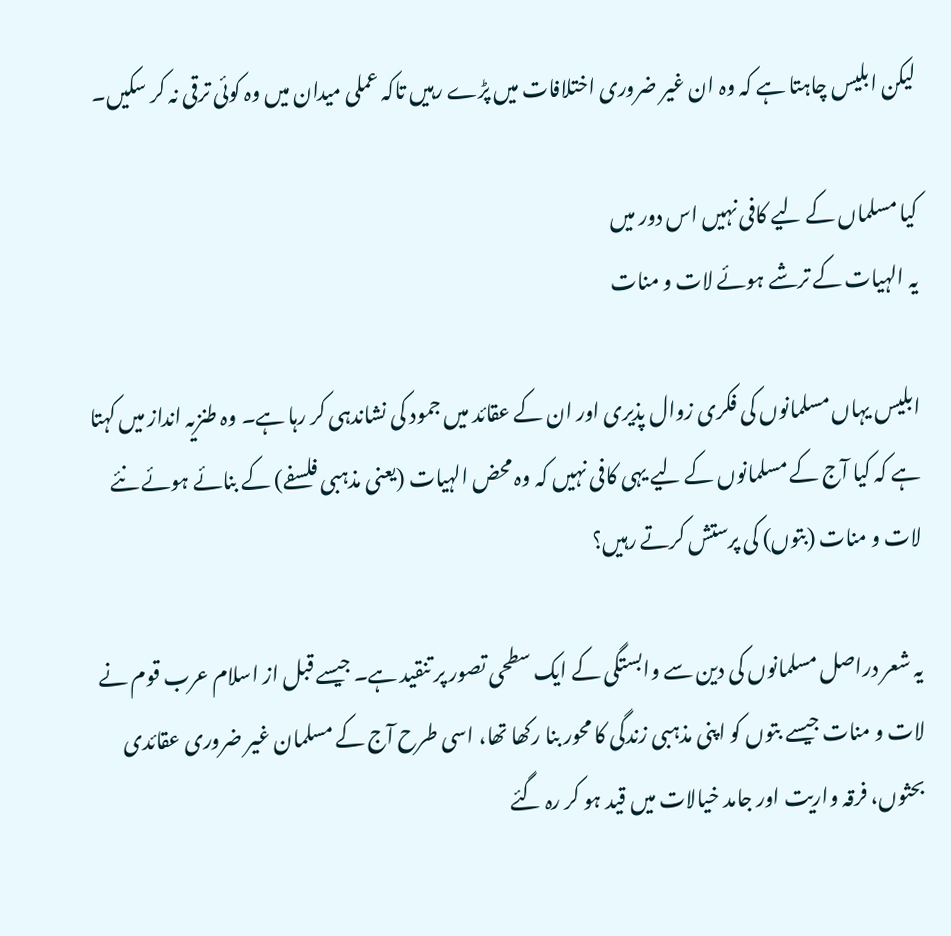لیکن ابلیس چاہتا ہے کہ وہ ان غیر ضروری اختلافات میں پڑے رہیں تاکہ عملی میدان میں وہ کوئی ترقی نہ کر سکیں۔

کیا مسلماں کے لیے کافی نہیں اس دور میں
یہ الہیات کے ترشے ہوئے لات و منات

ابلیس یہاں مسلمانوں کی فکری زوال پذیری اور ان کے عقائد میں جمود کی نشاندہی کر رہا ہے۔ وہ طنزیہ انداز میں کہتا ہے کہ کیا آج کے مسلمانوں کے لیے یہی کافی نہیں کہ وہ محض الہیات (یعنی مذہبی فلسفے) کے بنائے ہوئے نئے لات و منات (بتوں) کی پرستش کرتے رہیں؟

یہ شعر دراصل مسلمانوں کی دین سے وابستگی کے ایک سطحی تصور پر تنقید ہے۔ جیسے قبل از اسلام عرب قوم نے لات و منات جیسے بتوں کو اپنی مذہبی زندگی کا محور بنا رکھا تھا، اسی طرح آج کے مسلمان غیر ضروری عقائدی بحثوں، فرقہ واریت اور جامد خیالات میں قید ہو کر رہ گئے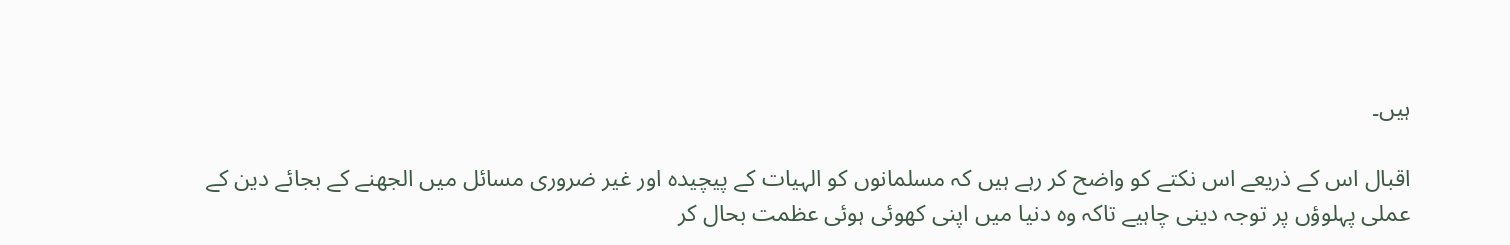ہیں۔

اقبال اس کے ذریعے اس نکتے کو واضح کر رہے ہیں کہ مسلمانوں کو الہیات کے پیچیدہ اور غیر ضروری مسائل میں الجھنے کے بجائے دین کے عملی پہلوؤں پر توجہ دینی چاہیے تاکہ وہ دنیا میں اپنی کھوئی ہوئی عظمت بحال کر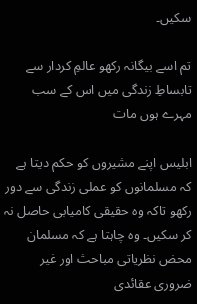سکیں۔

تم اسے بیگانہ رکھو عالمِ کردار سے
تابساطِ زندگی میں اس کے سب مہرے ہوں مات

ابلیس اپنے مشیروں کو حکم دیتا ہے کہ مسلمانوں کو عملی زندگی سے دور رکھو تاکہ وہ حقیقی کامیابی حاصل نہ کر سکیں۔ وہ چاہتا ہے کہ مسلمان محض نظریاتی مباحث اور غیر ضروری عقائدی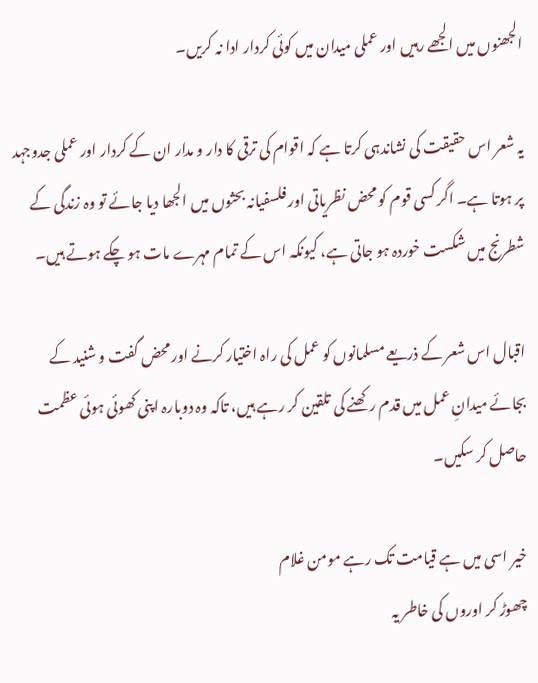الجھنوں میں الجھے رہیں اور عملی میدان میں کوئی کردار ادا نہ کریں۔

یہ شعر اس حقیقت کی نشاندہی کرتا ہے کہ اقوام کی ترقی کا دار و مدار ان کے کردار اور عملی جدوجہد پر ہوتا ہے۔ اگر کسی قوم کو محض نظریاتی اور فلسفیانہ بحثوں میں الجھا دیا جائے تو وہ زندگی کے شطرنج میں شکست خوردہ ہو جاتی ہے، کیونکہ اس کے تمام مہرے مات ہو چکے ہوتے ہیں۔

اقبال اس شعر کے ذریعے مسلمانوں کو عمل کی راہ اختیار کرنے اور محض گفت و شنید کے بجائے میدانِ عمل میں قدم رکھنے کی تلقین کر رہے ہیں، تاکہ وہ دوبارہ اپنی کھوئی ہوئی عظمت حاصل کر سکیں۔

خیر اسی میں ہے قیامت تک رہے مومن غلام
چھوڑ کر اوروں کی خاطر یہ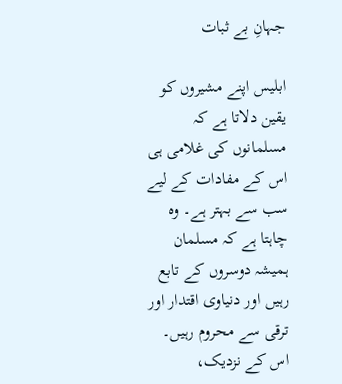جہانِ بے ثبات

ابلیس اپنے مشیروں کو یقین دلاتا ہے کہ مسلمانوں کی غلامی ہی اس کے مفادات کے لیے سب سے بہتر ہے۔ وہ چاہتا ہے کہ مسلمان ہمیشہ دوسروں کے تابع رہیں اور دنیاوی اقتدار اور ترقی سے محروم رہیں۔ اس کے نزدیک،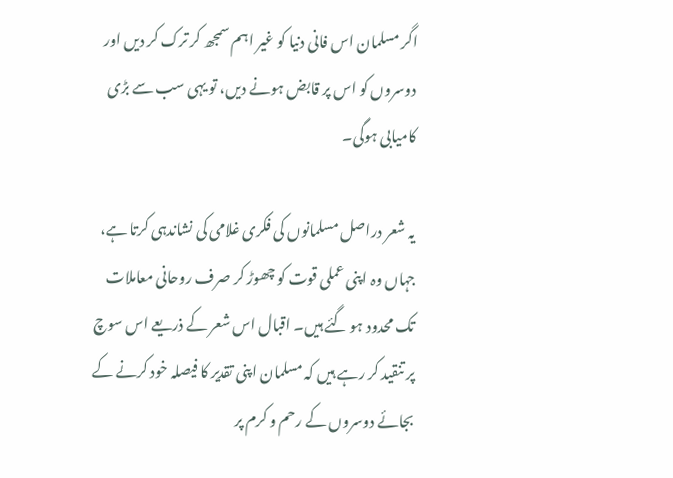اگر مسلمان اس فانی دنیا کو غیر اہم سمجھ کر ترک کر دیں اور دوسروں کو اس پر قابض ہونے دیں، تو یہی سب سے بڑی کامیابی ہوگی۔

یہ شعر دراصل مسلمانوں کی فکری غلامی کی نشاندہی کرتا ہے، جہاں وہ اپنی عملی قوت کو چھوڑ کر صرف روحانی معاملات تک محدود ہو گئے ہیں۔ اقبال اس شعر کے ذریعے اس سوچ پر تنقید کر رہے ہیں کہ مسلمان اپنی تقدیر کا فیصلہ خود کرنے کے بجائے دوسروں کے رحم و کرم پر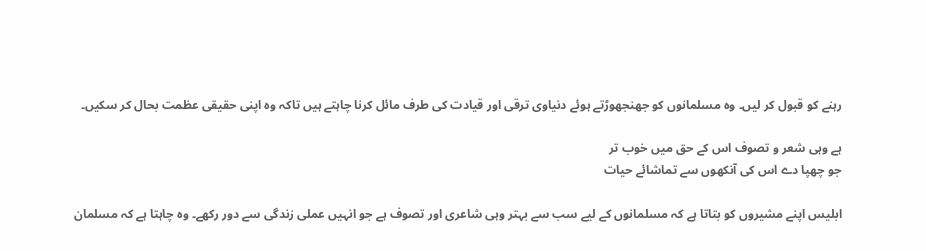رہنے کو قبول کر لیں۔ وہ مسلمانوں کو جھنجھوڑتے ہوئے دنیاوی ترقی اور قیادت کی طرف مائل کرنا چاہتے ہیں تاکہ وہ اپنی حقیقی عظمت بحال کر سکیں۔

ہے وہی شعر و تصوف اس کے حق میں خوب تر
جو چھپا دے اس کی آنکھوں سے تماشائے حیات

ابلیس اپنے مشیروں کو بتاتا ہے کہ مسلمانوں کے لیے سب سے بہتر وہی شاعری اور تصوف ہے جو انہیں عملی زندگی سے دور رکھے۔ وہ چاہتا ہے کہ مسلمان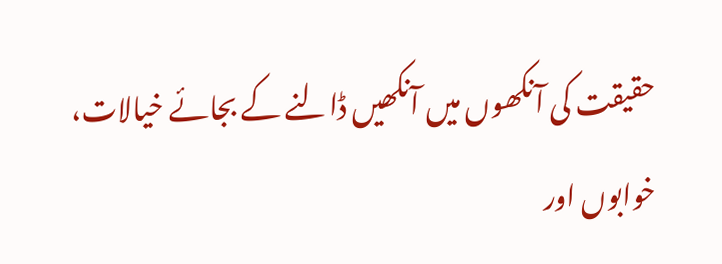حقیقت کی آنکھوں میں آنکھیں ڈالنے کے بجائے خیالات، خوابوں اور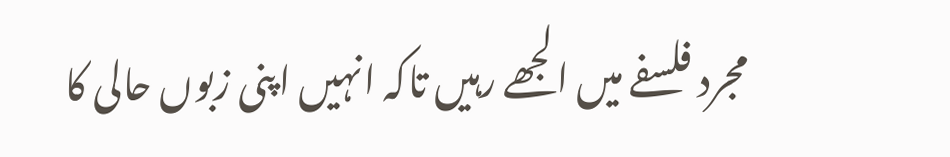مجرد فلسفے میں الجھے رہیں تاکہ انہیں اپنی زبوں حالی کا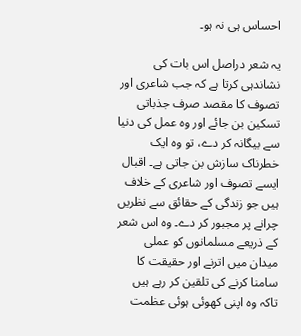احساس ہی نہ ہو۔

یہ شعر دراصل اس بات کی نشاندہی کرتا ہے کہ جب شاعری اور تصوف کا مقصد صرف جذباتی تسکین بن جائے اور وہ عمل کی دنیا سے بیگانہ کر دے، تو وہ ایک خطرناک سازش بن جاتی ہے۔ اقبال ایسے تصوف اور شاعری کے خلاف ہیں جو زندگی کے حقائق سے نظریں چرانے پر مجبور کر دے۔ وہ اس شعر کے ذریعے مسلمانوں کو عملی میدان میں اترنے اور حقیقت کا سامنا کرنے کی تلقین کر رہے ہیں تاکہ وہ اپنی کھوئی ہوئی عظمت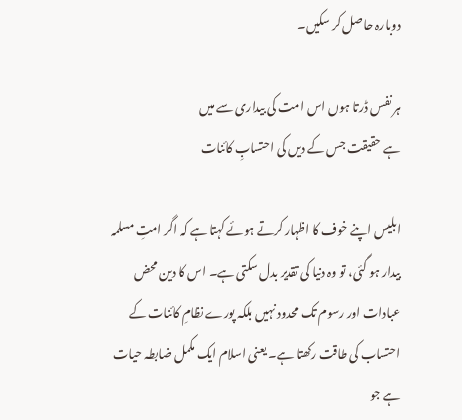دوبارہ حاصل کر سکیں۔

ہر نفس ڈرتا ہوں اس امت کی بیداری سے میں
ہے حقیقت جس کے دیں کی احتسابِ کائنات

ابلیس اپنے خوف کا اظہار کرتے ہوئے کہتا ہے کہ اگر امتِ مسلمہ بیدار ہو گئی، تو وہ دنیا کی تقدیر بدل سکتی ہے۔ اس کا دین محض عبادات اور رسوم تک محدود نہیں بلکہ پورے نظامِ کائنات کے احتساب کی طاقت رکھتا ہے۔ یعنی اسلام ایک مکمل ضابطہ حیات ہے جو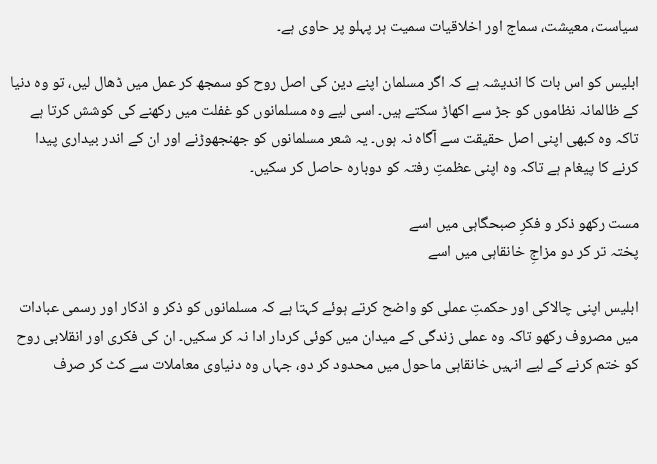سیاست، معیشت، سماج اور اخلاقیات سمیت ہر پہلو پر حاوی ہے۔

ابلیس کو اس بات کا اندیشہ ہے کہ اگر مسلمان اپنے دین کی اصل روح کو سمجھ کر عمل میں ڈھال لیں، تو وہ دنیا کے ظالمانہ نظاموں کو جڑ سے اکھاڑ سکتے ہیں۔ اسی لیے وہ مسلمانوں کو غفلت میں رکھنے کی کوشش کرتا ہے تاکہ وہ کبھی اپنی اصل حقیقت سے آگاہ نہ ہوں۔ یہ شعر مسلمانوں کو جھنجھوڑنے اور ان کے اندر بیداری پیدا کرنے کا پیغام ہے تاکہ وہ اپنی عظمتِ رفتہ کو دوبارہ حاصل کر سکیں۔

مست رکھو ذکر و فکرِ صبحگاہی میں اسے
پختہ تر کر دو مزاجِ خانقاہی میں اسے

ابلیس اپنی چالاکی اور حکمتِ عملی کو واضح کرتے ہوئے کہتا ہے کہ مسلمانوں کو ذکر و اذکار اور رسمی عبادات میں مصروف رکھو تاکہ وہ عملی زندگی کے میدان میں کوئی کردار ادا نہ کر سکیں۔ ان کی فکری اور انقلابی روح کو ختم کرنے کے لیے انہیں خانقاہی ماحول میں محدود کر دو، جہاں وہ دنیاوی معاملات سے کٹ کر صرف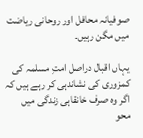صوفیانہ محافل اور روحانی ریاضت میں مگن رہیں۔

یہاں اقبال دراصل امتِ مسلمہ کی کمزوری کی نشاندہی کر رہے ہیں کہ اگر وہ صرف خانقاہی زندگی میں محو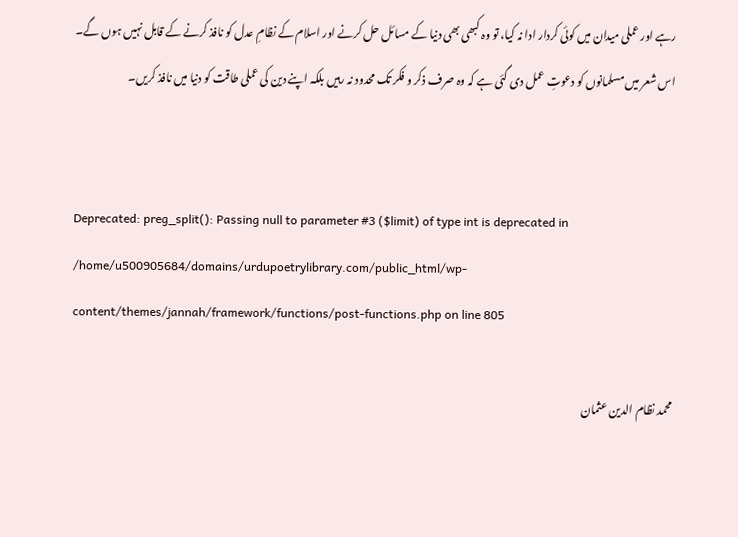رہے اور عملی میدان میں کوئی کردار ادا نہ کیا، تو وہ کبھی بھی دنیا کے مسائل حل کرنے اور اسلام کے نظامِ عدل کو نافذ کرنے کے قابل نہیں ہوں گے۔ اس شعر میں مسلمانوں کو دعوتِ عمل دی گئی ہے کہ وہ صرف ذکر و فکر تک محدود نہ رہیں بلکہ اپنے دین کی عملی طاقت کو دنیا میں نافذ کریں۔


Deprecated: preg_split(): Passing null to parameter #3 ($limit) of type int is deprecated in /home/u500905684/domains/urdupoetrylibrary.com/public_html/wp-content/themes/jannah/framework/functions/post-functions.php on line 805

محمد نظام الدین عثمان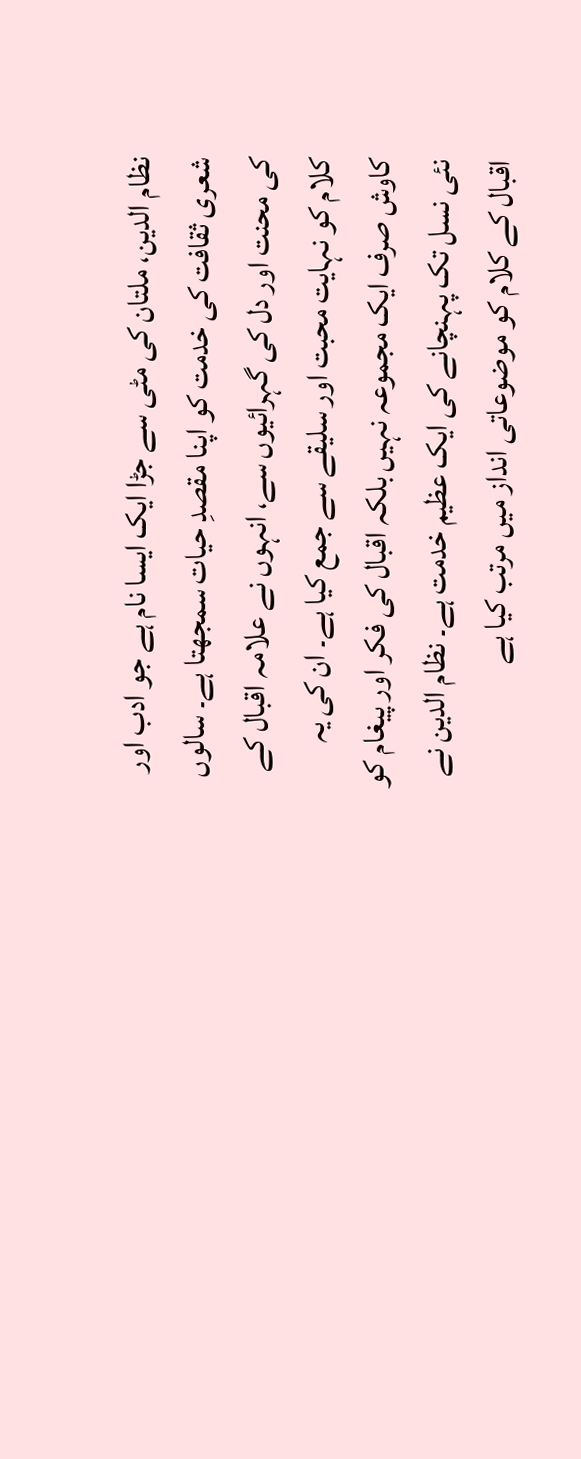نظام الدین، ملتان کی مٹی سے جڑا ایک ایسا نام ہے جو ادب اور شعری ثقافت کی خدمت کو اپنا مقصدِ حیات سمجھتا ہے۔ سالوں کی محنت اور دل کی گہرائیوں سے، انہوں نے علامہ اقبال کے کلام کو نہایت محبت اور سلیقے سے جمع کیا ہے۔ ان کی یہ کاوش صرف ایک مجموعہ نہیں بلکہ اقبال کی فکر اور پیغام کو نئی نسل تک پہنچانے کی ایک عظیم خدمت ہے۔ نظام الدین نے اقبال کے کلام کو موضوعاتی انداز میں مرتب کیا ہے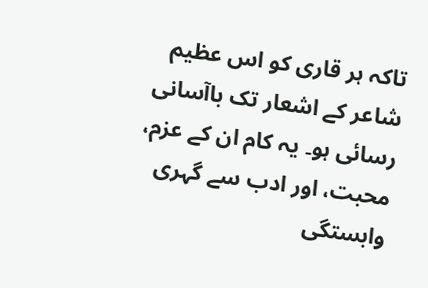تاکہ ہر قاری کو اس عظیم شاعر کے اشعار تک باآسانی رسائی ہو۔ یہ کام ان کے عزم، محبت، اور ادب سے گہری وابستگی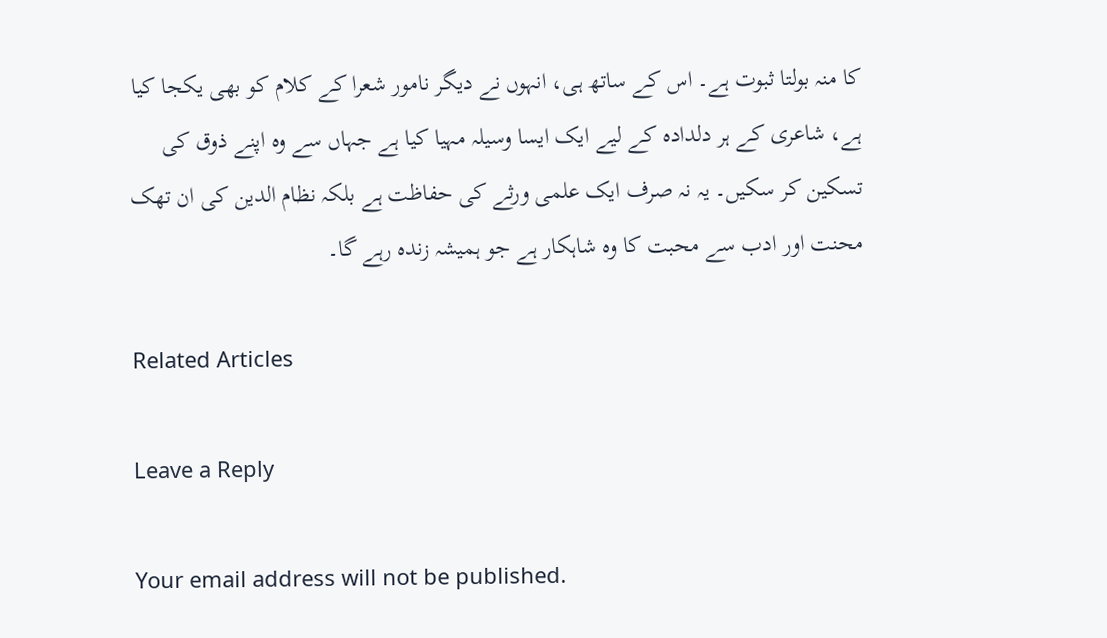کا منہ بولتا ثبوت ہے۔ اس کے ساتھ ہی، انہوں نے دیگر نامور شعرا کے کلام کو بھی یکجا کیا ہے، شاعری کے ہر دلدادہ کے لیے ایک ایسا وسیلہ مہیا کیا ہے جہاں سے وہ اپنے ذوق کی تسکین کر سکیں۔ یہ نہ صرف ایک علمی ورثے کی حفاظت ہے بلکہ نظام الدین کی ان تھک محنت اور ادب سے محبت کا وہ شاہکار ہے جو ہمیشہ زندہ رہے گا۔

Related Articles

Leave a Reply

Your email address will not be published.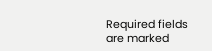Required fields are marked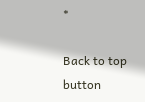*

Back to top button